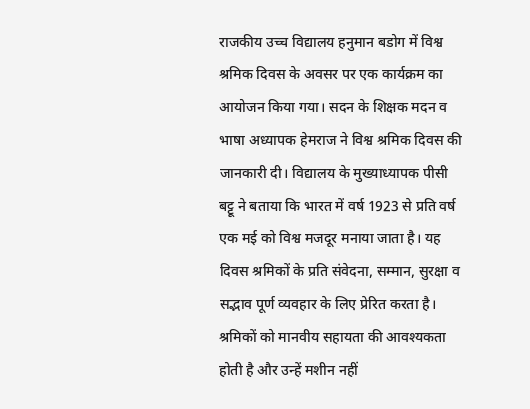राजकीय उच्च विद्यालय हनुमान बडोग में विश्व श्रमिक दिवस के अवसर पर एक कार्यक्रम का आयोजन किया गया। सदन के शिक्षक मदन व भाषा अध्यापक हेमराज ने विश्व श्रमिक दिवस की जानकारी दी। विद्यालय के मुख्याध्यापक पीसी बट्टू ने बताया कि भारत में वर्ष 1923 से प्रति वर्ष एक मई को विश्व मजदूर मनाया जाता है। यह दिवस श्रमिकों के प्रति संवेदना, सम्मान, सुरक्षा व सद्भाव पूर्ण व्यवहार के लिए प्रेरित करता है। श्रमिकों को मानवीय सहायता की आवश्यकता होती है और उन्हें मशीन नहीं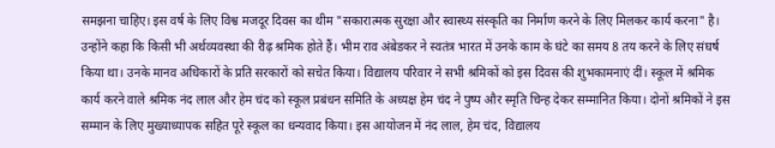समझना चाहिए। इस वर्ष के लिए विश्व मजदूर दिवस का थीम "सकारात्मक सुरक्षा और स्वास्थ्य संस्कृति का निर्माण करने के लिए मिलकर कार्य करना" है। उन्होंने कहा कि किसी भी अर्थव्यवस्था की रीढ़ श्रमिक होते हैं। भीम राव अंबेडकर ने स्वतंत्र भारत में उनके काम के घंटे का समय 8 तय करने के लिए संघर्ष किया था। उनके मानव अधिकारों के प्रति सरकारों को सचेत किया। विद्यालय परिवार ने सभी श्रमिकों को इस दिवस की शुभकामनाएं दीं। स्कूल में श्रमिक कार्य करने वाले श्रमिक नंद लाल और हेम चंद को स्कूल प्रबंधन समिति के अध्यक्ष हेम चंद ने पुष्प और स्मृति चिन्ह देकर सम्मानित किया। दोनों श्रमिकों ने इस सम्मान के लिए मुख्याध्यापक सहित पूरे स्कूल का धन्यवाद किया। इस आयोजन में नंद लाल, हेम चंद, विद्यालय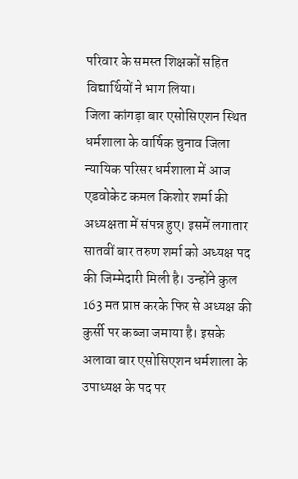परिवार के समस्त शिक्षकों सहित विद्यार्थियों ने भाग लिया।
जिला कांगड़ा बार एसोसिएशन स्थित धर्मशाला के वार्षिक चुनाव जिला न्यायिक परिसर धर्मशाला में आज एडवोकेट कमल किशोर शर्मा की अध्यक्षता में संपन्न हुए। इसमें लगातार सातवीं बार तरुण शर्मा को अध्यक्ष पद की जिम्मेदारी मिली है। उन्होंने कुल 163 मत प्राप्त करके फिर से अध्यक्ष की कुर्सी पर कब्जा जमाया है। इसके अलावा बार एसोसिएशन धर्मशाला के उपाध्यक्ष के पद पर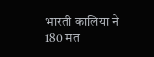भारती कालिया ने 180 मत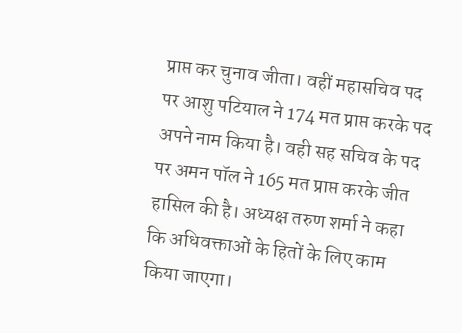प्राप्त कर चुनाव जीता। वहीं महासचिव पद पर आशु पटियाल ने 174 मत प्राप्त करके पद अपने नाम किया है। वही सह सचिव के पद पर अमन पॉल ने 165 मत प्राप्त करके जीत हासिल की है। अध्यक्ष तरुण शर्मा ने कहा कि अधिवक्ताओं के हितों के लिए काम किया जाएगा।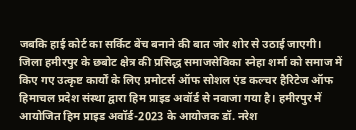जबकि हाई कोर्ट का सर्किट बेंच बनाने की बात जोर शोर से उठाई जाएगी।
जिला हमीरपुर के छबोट क्षेत्र की प्रसिद्ध समाजसेविका स्नेहा शर्मा को समाज में किए गए उत्कृष्ट कार्यों के लिए प्रमोटर्स ऑफ सोशल एंड कल्चर हैरिटेज ऑफ हिमाचल प्रदेश संस्था द्वारा हिम प्राइड अवॉर्ड से नवाजा गया है। हमीरपुर में आयोजित हिम प्राइड अवॉर्ड-2023 के आयोजक डॉ. नरेश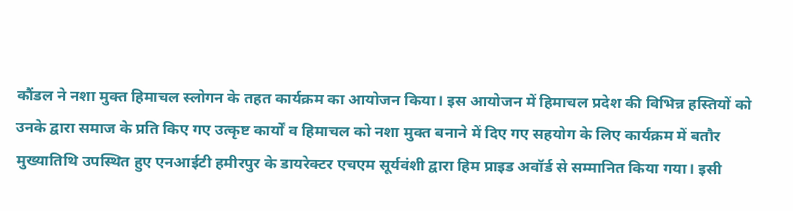कौंडल ने नशा मुक्त हिमाचल स्लोगन के तहत कार्यक्रम का आयोजन किया। इस आयोजन में हिमाचल प्रदेश की विभिन्न हस्तियों को उनके द्वारा समाज के प्रति किए गए उत्कृष्ट कार्यों व हिमाचल को नशा मुक्त बनाने में दिए गए सहयोग के लिए कार्यक्रम में बतौर मुख्यातिथि उपस्थित हुए एनआईटी हमीरपुर के डायरेक्टर एचएम सूर्यवंशी द्वारा हिम प्राइड अवॉर्ड से सम्मानित किया गया। इसी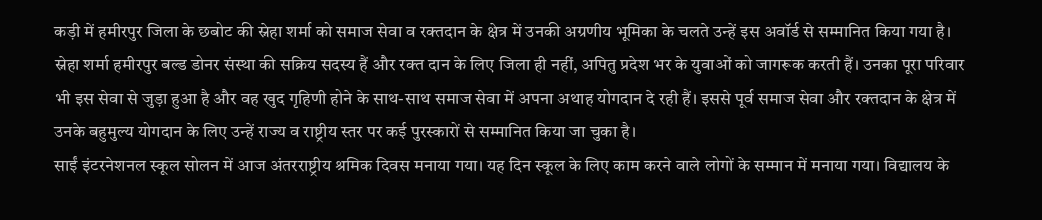कड़ी में हमीरपुर जिला के छबोट की स्नेहा शर्मा को समाज सेवा व रक्तदान के क्षेत्र में उनकी अग्रणीय भूमिका के चलते उन्हें इस अवॉर्ड से सम्मानित किया गया है। स्नेहा शर्मा हमीरपुर बल्ड डोनर संस्था की सक्रिय सदस्य हैं और रक्त दान के लिए जिला ही नहीं, अपितु प्रदेश भर के युवाओं को जागरूक करती हैं। उनका पूरा परिवार भी इस सेवा से जुड़ा हुआ है और वह खुद गृहिणी होने के साथ-साथ समाज सेवा में अपना अथाह योगदान दे रही हैं। इससे पूर्व समाज सेवा और रक्तदान के क्षेत्र में उनके बहुमुल्य योगदान के लिए उन्हें राज्य व राष्ट्रीय स्तर पर कई पुरस्कारों से सम्मानित किया जा चुका है।
साईं इंटरनेशनल स्कूल सोलन में आज अंतरराष्ट्रीय श्रमिक दिवस मनाया गया। यह दिन स्कूल के लिए काम करने वाले लोगों के सम्मान में मनाया गया। विद्यालय के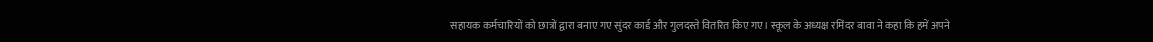सहायक कर्मचारियों को छात्रों द्वारा बनाए गए सुंदर कार्ड और गुलदस्ते वितरित किए गए। स्कूल के अध्यक्ष रमिंदर बावा ने कहा कि हमें अपने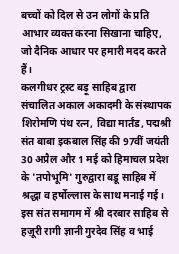बच्चों को दिल से उन लोगों के प्रति आभार व्यक्त करना सिखाना चाहिए, जो दैनिक आधार पर हमारी मदद करते हैं।
कलगीधर ट्रस्ट बड़ू साहिब द्वारा संचालित अकाल अकादमी के संस्थापक शिरोमणि पंथ रत्न, विद्या मार्तंड, पद्मश्री संत बाबा इकबाल सिंह की 97वीं जयंती 30 अप्रैल और 1 मई को हिमाचल प्रदेश के 'तपोभूमि' गुरुद्वारा बडू साहिब में श्रद्धा व हर्षोल्लास के साथ मनाई गई। इस संत समागम में श्री दरबार साहिब से हज़ूरी रागी ज्ञानी गुरदेव सिंह व भाई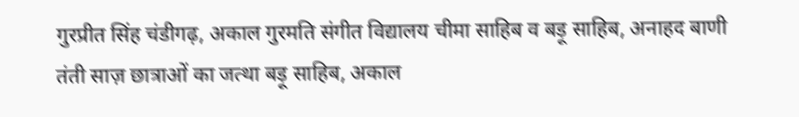गुरप्रीत सिंह चंडीगढ़, अकाल गुरमति संगीत विद्यालय चीमा साहिब व बड़ू साहिब, अनाहद बाणी तंती साज़ छात्राओं का जत्था बड़ू साहिब, अकाल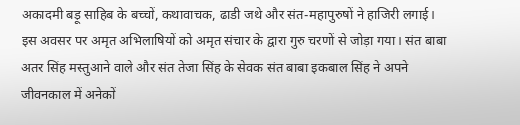अकादमी बड़ू साहिब के बच्चों, कथावाचक, ढाडी जथे और संत-महापुरुषों ने हाजिरी लगाई। इस अवसर पर अमृत अभिलाषियों को अमृत संचार के द्वारा गुरु चरणों से जोड़ा गया। संत बाबा अतर सिंह मस्तुआने वाले और संत तेजा सिंह के सेवक संत बाबा इकबाल सिंह ने अपने जीवनकाल में अनेकों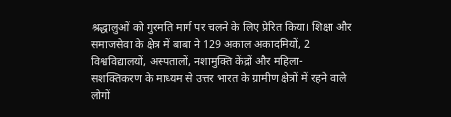श्रद्धालुओं को गुरमति मार्ग पर चलने के लिए प्रेरित किया। शिक्षा और समाजसेवा के क्षेत्र में बाबा ने 129 अकाल अकादमियों, 2 विश्वविद्यालयों, अस्पतालों, नशामुक्ति केंद्रों और महिला-सशक्तिकरण के माध्यम से उत्तर भारत के ग्रामीण क्षेत्रों में रहने वाले लोगों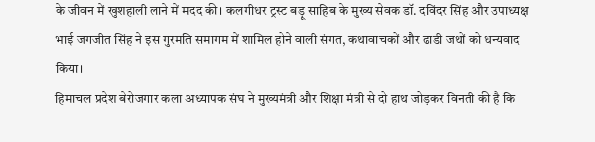के जीवन में खुशहाली लाने में मदद की। कलगीधर ट्रस्ट बड़ू साहिब के मुख्य सेवक डॉ. दविंदर सिंह और उपाध्यक्ष भाई जगजीत सिंह ने इस गुरमति समागम में शामिल होने वाली संगत, कथावाचकों और ढाडी जथों को धन्यवाद किया।
हिमाचल प्रदेश बेरोजगार कला अध्यापक संघ ने मुख्यमंत्री और शिक्षा मंत्री से दो हाथ जोड़कर विनती की है कि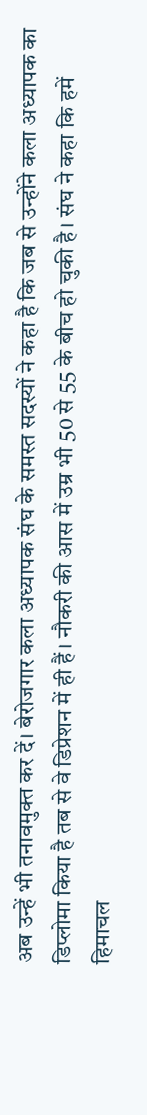अब उन्हें भी तनावमुक्त कर दें। बेरोजगार कला अध्यापक संघ के समस्त सदस्यों ने कहा है कि जब से उन्होंने कला अध्यापक का डिप्लोमा किया है तब से वे डिप्रेशन में ही हैं। नौकरी की आस में उम्र भी 50 से 55 के बीच हो चुकी है। संघ ने कहा कि हमें हिमाचल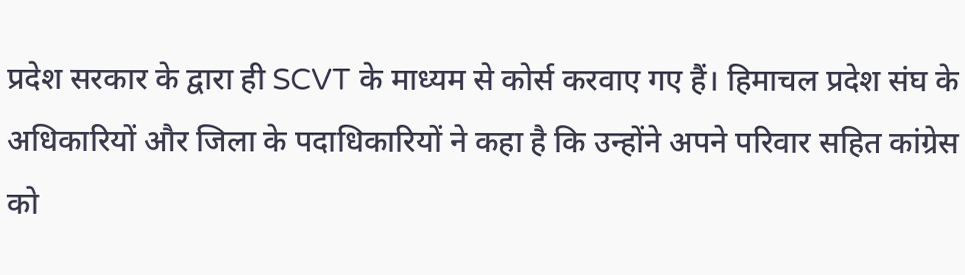प्रदेश सरकार के द्वारा ही SCVT के माध्यम से कोर्स करवाए गए हैं। हिमाचल प्रदेश संघ के अधिकारियों और जिला के पदाधिकारियों ने कहा है कि उन्होंने अपने परिवार सहित कांग्रेस को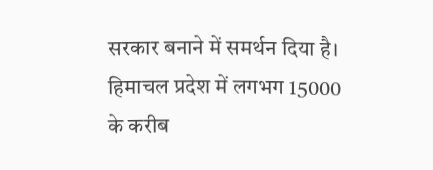सरकार बनाने में समर्थन दिया है। हिमाचल प्रदेश में लगभग 15000 के करीब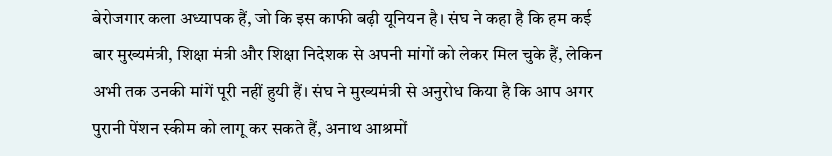बेरोजगार कला अध्यापक हैं, जो कि इस काफी बढ़ी यूनियन है। संघ ने कहा है कि हम कई बार मुख्यमंत्री, शिक्षा मंत्री और शिक्षा निदेशक से अपनी मांगों को लेकर मिल चुके हैं, लेकिन अभी तक उनकी मांगें पूरी नहीं हुयी हैं। संघ ने मुख्यमंत्री से अनुरोध किया है कि आप अगर पुरानी पेंशन स्कीम को लागू कर सकते हैं, अनाथ आश्रमों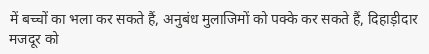में बच्चों का भला कर सकते हैं, अनुबंध मुलाजिमों को पक्के कर सकते हैं, दिहाड़ीदार मजदूर को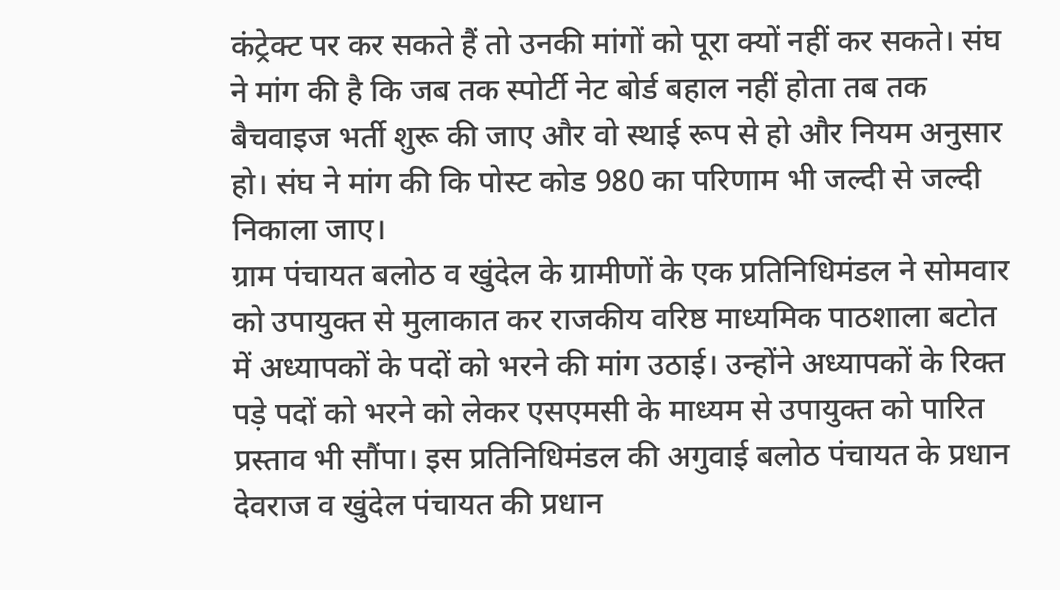कंट्रेक्ट पर कर सकते हैं तो उनकी मांगों को पूरा क्यों नहीं कर सकते। संघ ने मांग की है कि जब तक स्पोर्टी नेट बोर्ड बहाल नहीं होता तब तक बैचवाइज भर्ती शुरू की जाए और वो स्थाई रूप से हो और नियम अनुसार हो। संघ ने मांग की कि पोस्ट कोड 980 का परिणाम भी जल्दी से जल्दी निकाला जाए।
ग्राम पंचायत बलोठ व खुंदेल के ग्रामीणों के एक प्रतिनिधिमंडल ने सोमवार को उपायुक्त से मुलाकात कर राजकीय वरिष्ठ माध्यमिक पाठशाला बटोत में अध्यापकों के पदों को भरने की मांग उठाई। उन्होंने अध्यापकों के रिक्त पड़े पदों को भरने को लेकर एसएमसी के माध्यम से उपायुक्त को पारित प्रस्ताव भी सौंपा। इस प्रतिनिधिमंडल की अगुवाई बलोठ पंचायत के प्रधान देवराज व खुंदेल पंचायत की प्रधान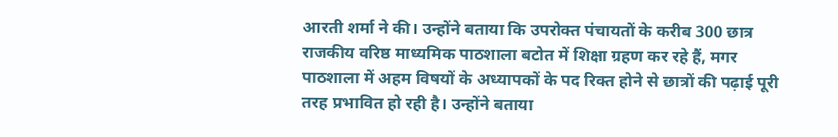आरती शर्मा ने की। उन्होंने बताया कि उपरोक्त पंचायतों के करीब 300 छात्र राजकीय वरिष्ठ माध्यमिक पाठशाला बटोत में शिक्षा ग्रहण कर रहे हैं, मगर पाठशाला में अहम विषयों के अध्यापकों के पद रिक्त होने से छात्रों की पढ़ाई पूरी तरह प्रभावित हो रही है। उन्होंने बताया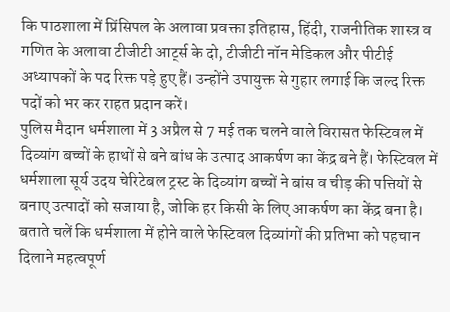कि पाठशाला में प्रिंसिपल के अलावा प्रवक्ता इतिहास, हिंदी, राजनीतिक शास्त्र व गणित के अलावा टीजीटी आर्ट्स के दो, टीजीटी नॉन मेडिकल और पीटीई अध्यापकों के पद रिक्त पड़े हुए हैं। उन्होंने उपायुक्त से गुहार लगाई कि जल्द रिक्त पदों को भर कर राहत प्रदान करें।
पुलिस मैदान धर्मशाला में 3 अप्रैल से 7 मई तक चलने वाले विरासत फेस्टिवल में दिव्यांग बच्चों के हाथों से बने बांध के उत्पाद आकर्षण का केंद्र बने हैं। फेस्टिवल में धर्मशाला सूर्य उदय चेरिटेबल ट्रस्ट के दिव्यांग बच्चों ने बांस व चीड़ की पत्तियों से बनाए उत्पादों को सजाया है, जोकि हर किसी के लिए आकर्षण का केंद्र बना है। बताते चलें कि धर्मशाला में होने वाले फेस्टिवल दिव्यांगों की प्रतिभा को पहचान दिलाने महत्वपूर्ण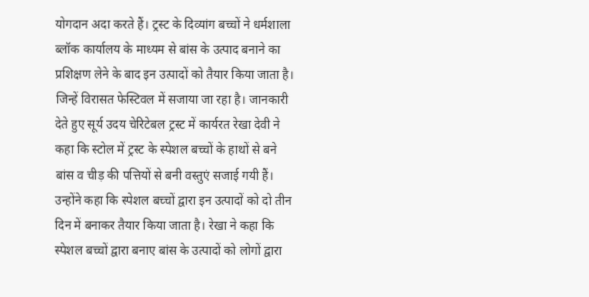योगदान अदा करते हैं। ट्रस्ट के दिव्यांग बच्चों ने धर्मशाला ब्लॉक कार्यालय के माध्यम से बांस के उत्पाद बनाने का प्रशिक्षण लेने के बाद इन उत्पादों को तैयार किया जाता है। जिन्हें विरासत फेस्टिवल में सजाया जा रहा है। जानकारी देते हुए सूर्य उदय चेरिटेबल ट्रस्ट में कार्यरत रेखा देवी ने कहा कि स्टोल में ट्रस्ट के स्पेशल बच्चों के हाथों से बने बांस व चीड़ की पत्तियों से बनी वस्तुएं सजाई गयी हैं। उन्होंने कहा कि स्पेशल बच्चों द्वारा इन उत्पादों को दो तीन दिन में बनाकर तैयार किया जाता है। रेखा ने कहा कि स्पेशल बच्चों द्वारा बनाए बांस के उत्पादों को लोगों द्वारा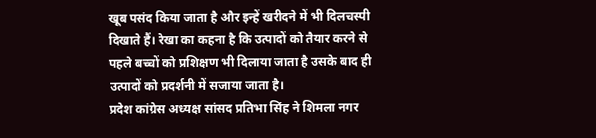खूब पसंद किया जाता है और इन्हें खरीदने में भी दिलचस्पी दिखाते हैं। रेखा का कहना है कि उत्पादों को तैयार करने से पहले बच्चों को प्रशिक्षण भी दिलाया जाता है उसके बाद ही उत्पादों को प्रदर्शनी में सजाया जाता है।
प्रदेश कांग्रेस अध्यक्ष सांसद प्रतिभा सिंह ने शिमला नगर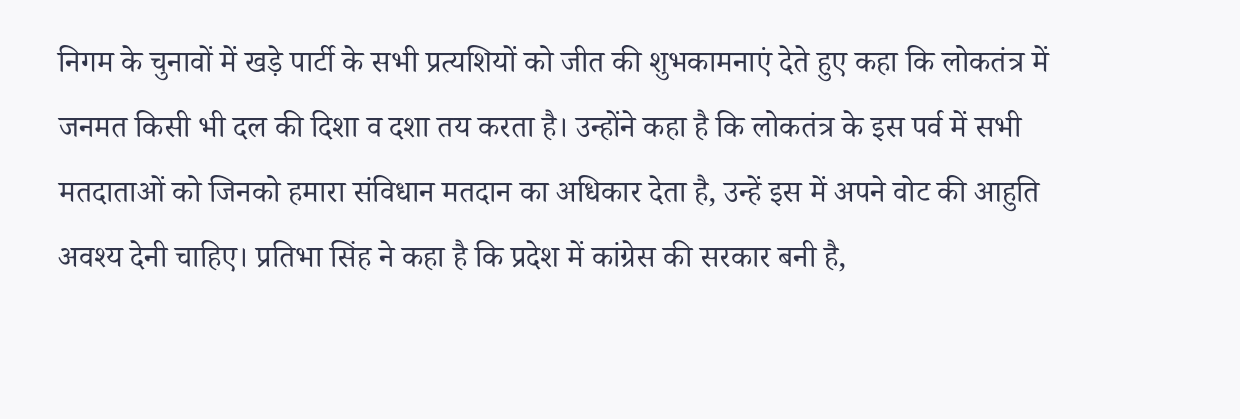निगम के चुनावों में खड़े पार्टी के सभी प्रत्यशियों को जीत की शुभकामनाएं देते हुए कहा कि लोकतंत्र में जनमत किसी भी दल की दिशा व दशा तय करता है। उन्होंने कहा है कि लोकतंत्र के इस पर्व में सभी मतदाताओं को जिनको हमारा संविधान मतदान का अधिकार देता है, उन्हें इस में अपने वोट की आहुति अवश्य देनी चाहिए। प्रतिभा सिंह ने कहा है कि प्रदेश में कांग्रेस की सरकार बनी है,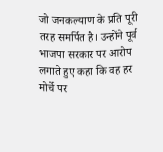जो जनकल्याण के प्रति पूरी तरह समर्पित है। उन्होंने पूर्व भाजपा सरकार पर आरोप लगाते हुए कहा कि वह हर मोर्चे पर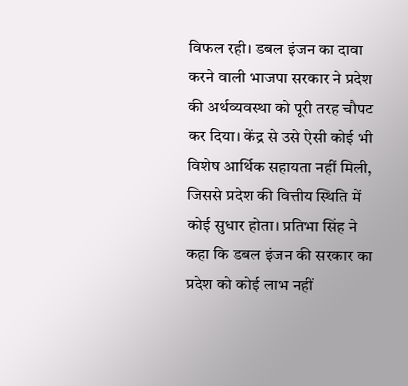विफल रही। डबल इंजन का दावा करने वाली भाजपा सरकार ने प्रदेश की अर्थव्यवस्था को पूरी तरह चौपट कर दिया। केंद्र से उसे ऐसी कोई भी विशेष आर्थिक सहायता नहीं मिली, जिससे प्रदेश की वित्तीय स्थिति में कोई सुधार होता। प्रतिभा सिंह ने कहा कि डबल इंजन की सरकार का प्रदेश को कोई लाभ नहीं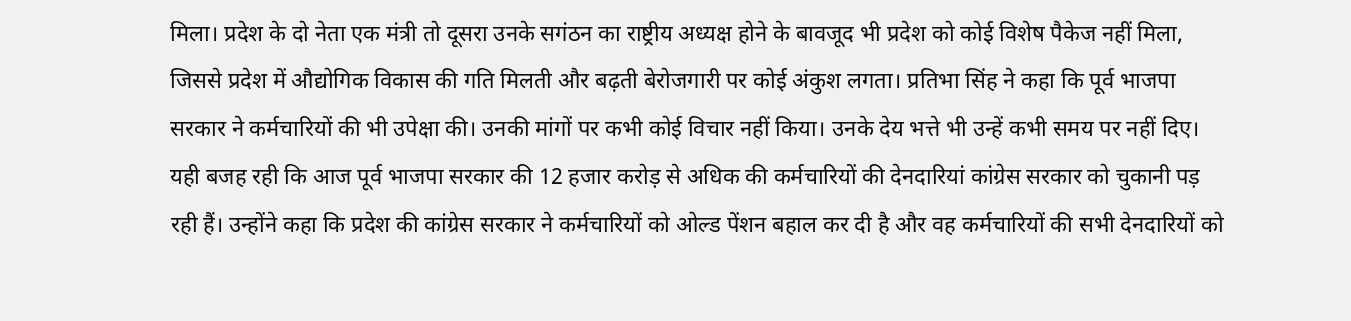मिला। प्रदेश के दो नेता एक मंत्री तो दूसरा उनके सगंठन का राष्ट्रीय अध्यक्ष होने के बावजूद भी प्रदेश को कोई विशेष पैकेज नहीं मिला, जिससे प्रदेश में औद्योगिक विकास की गति मिलती और बढ़ती बेरोजगारी पर कोई अंकुश लगता। प्रतिभा सिंह ने कहा कि पूर्व भाजपा सरकार ने कर्मचारियों की भी उपेक्षा की। उनकी मांगों पर कभी कोई विचार नहीं किया। उनके देय भत्ते भी उन्हें कभी समय पर नहीं दिए। यही बजह रही कि आज पूर्व भाजपा सरकार की 12 हजार करोड़ से अधिक की कर्मचारियों की देनदारियां कांग्रेस सरकार को चुकानी पड़ रही हैं। उन्होंने कहा कि प्रदेश की कांग्रेस सरकार ने कर्मचारियों को ओल्ड पेंशन बहाल कर दी है और वह कर्मचारियों की सभी देनदारियों को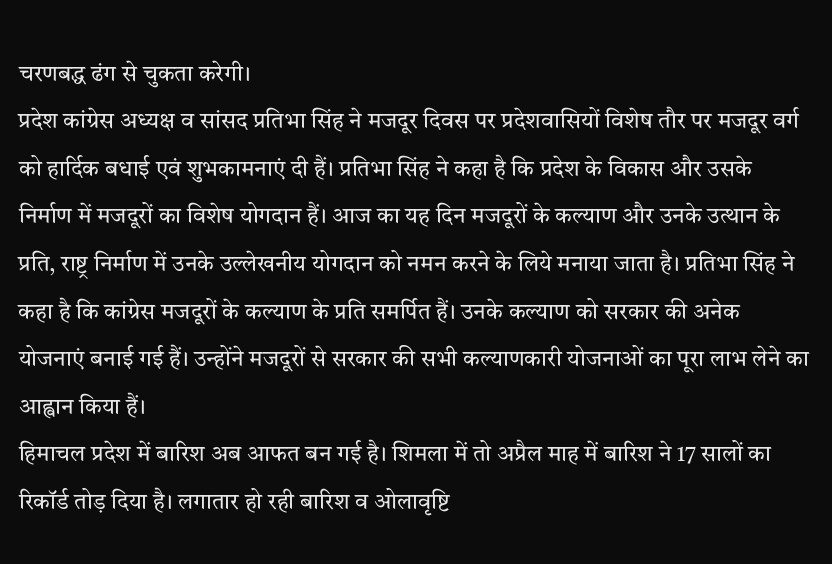चरणबद्ध ढंग से चुकता करेगी।
प्रदेश कांग्रेस अध्यक्ष व सांसद प्रतिभा सिंह ने मजदूर दिवस पर प्रदेशवासियों विशेष तौर पर मजदूर वर्ग को हार्दिक बधाई एवं शुभकामनाएं दी हैं। प्रतिभा सिंह ने कहा है कि प्रदेश के विकास और उसके निर्माण में मजदूरों का विशेष योगदान हैं। आज का यह दिन मजदूरों के कल्याण और उनके उत्थान के प्रति, राष्ट्र निर्माण में उनके उल्लेखनीय योगदान को नमन करने के लिये मनाया जाता है। प्रतिभा सिंह ने कहा है कि कांग्रेस मजदूरों के कल्याण के प्रति समर्पित हैं। उनके कल्याण को सरकार की अनेक योजनाएं बनाई गई हैं। उन्होंने मजदूरों से सरकार की सभी कल्याणकारी योजनाओं का पूरा लाभ लेने का आह्वान किया हैं।
हिमाचल प्रदेश में बारिश अब आफत बन गई है। शिमला में तो अप्रैल माह में बारिश ने 17 सालों का रिकॉर्ड तोड़ दिया है। लगातार हो रही बारिश व ओलावृष्टि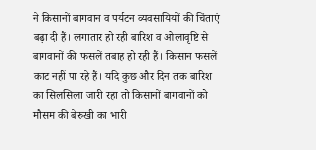ने किसानों बागवान व पर्यटन व्यवसायियों की चिंताएं बढ़ा दी हैं। लगातार हो रही बारिश व ओलावृष्टि से बागवानों की फसलें तबाह हो रही हैं। किसान फसलें काट नहीं पा रहे हैं। यदि कुछ और दिन तक बारिश का सिलसिला जारी रहा तो किसानों बागवानों को मौसम की बेरुखी का भारी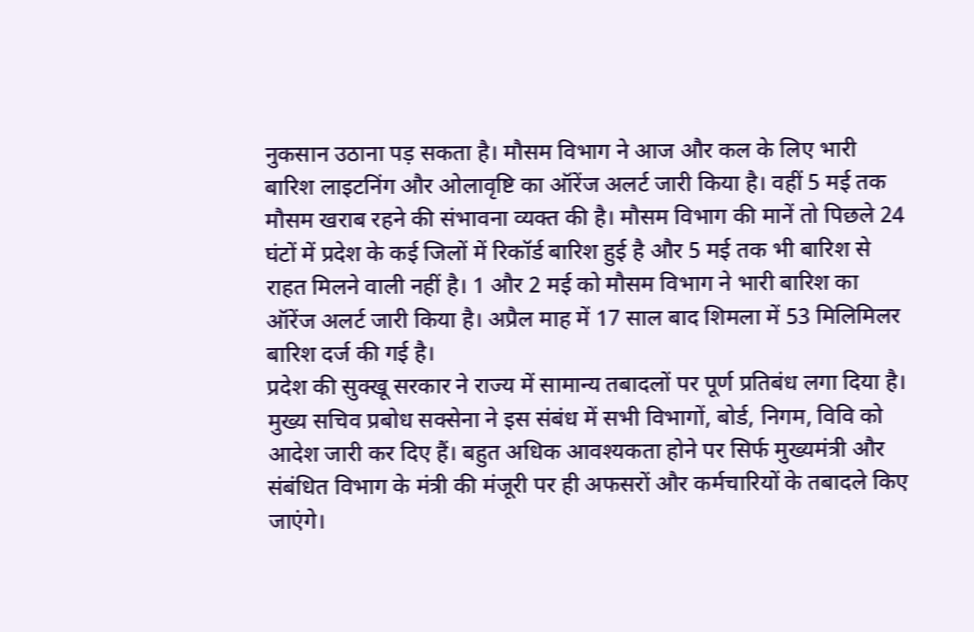नुकसान उठाना पड़ सकता है। मौसम विभाग ने आज और कल के लिए भारी बारिश लाइटनिंग और ओलावृष्टि का ऑरेंज अलर्ट जारी किया है। वहीं 5 मई तक मौसम खराब रहने की संभावना व्यक्त की है। मौसम विभाग की मानें तो पिछले 24 घंटों में प्रदेश के कई जिलों में रिकॉर्ड बारिश हुई है और 5 मई तक भी बारिश से राहत मिलने वाली नहीं है। 1 और 2 मई को मौसम विभाग ने भारी बारिश का ऑरेंज अलर्ट जारी किया है। अप्रैल माह में 17 साल बाद शिमला में 53 मिलिमिलर बारिश दर्ज की गई है।
प्रदेश की सुक्खू सरकार ने राज्य में सामान्य तबादलों पर पूर्ण प्रतिबंध लगा दिया है। मुख्य सचिव प्रबोध सक्सेना ने इस संबंध में सभी विभागों, बोर्ड, निगम, विवि को आदेश जारी कर दिए हैं। बहुत अधिक आवश्यकता होने पर सिर्फ मुख्यमंत्री और संबंधित विभाग के मंत्री की मंजूरी पर ही अफसरों और कर्मचारियों के तबादले किए जाएंगे।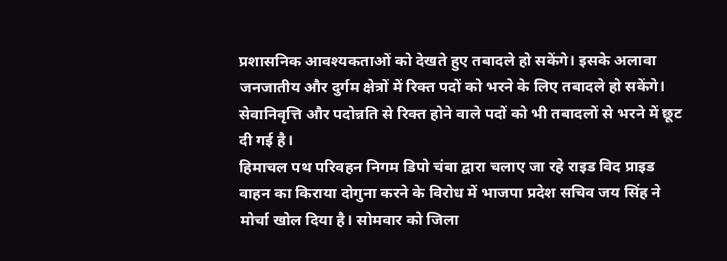प्रशासनिक आवश्यकताओं को देखते हुए तबादले हो सकेंगे। इसके अलावा जनजातीय और दुर्गम क्षेत्रों में रिक्त पदों को भरने के लिए तबादले हो सकेंगे। सेवानिवृत्ति और पदोन्नति से रिक्त होने वाले पदों को भी तबादलों से भरने में छूट दी गई है।
हिमाचल पथ परिवहन निगम डिपो चंबा द्वारा चलाए जा रहे राइड विद प्राइड वाहन का किराया दोगुना करने के विरोध में भाजपा प्रदेश सचिव जय सिंह ने मोर्चा खोल दिया है। सोमवार को जिला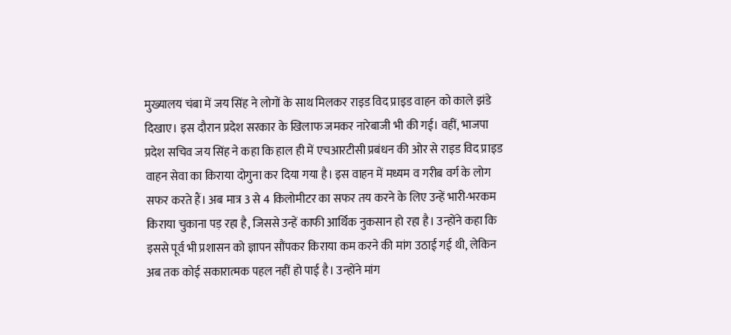मुख्यालय चंबा में जय सिंह ने लोगों के साथ मिलकर राइड विद प्राइड वाहन को काले झंडे दिखाए। इस दौरान प्रदेश सरकार के खिलाफ जमकर नारेबाजी भी की गई। वहीं, भाजपा प्रदेश सचिव जय सिंह ने कहा कि हाल ही में एचआरटीसी प्रबंधन की ओर से राइड विद प्राइड वाहन सेवा का किराया दोगुना कर दिया गया है। इस वाहन में मध्यम व गरीब वर्ग के लोग सफर करते हैं। अब मात्र 3 से 4 किलोमीटर का सफर तय करने के लिए उन्हें भारी-भरकम किराया चुकाना पड़ रहा है, जिससे उन्हें काफी आर्थिक नुकसान हो रहा है। उन्होंने कहा कि इससे पूर्व भी प्रशासन को ज्ञापन सौंपकर किराया कम करने की मांग उठाई गई थी, लेकिन अब तक कोई सकारात्मक पहल नहीं हो पाई है। उन्होंने मांग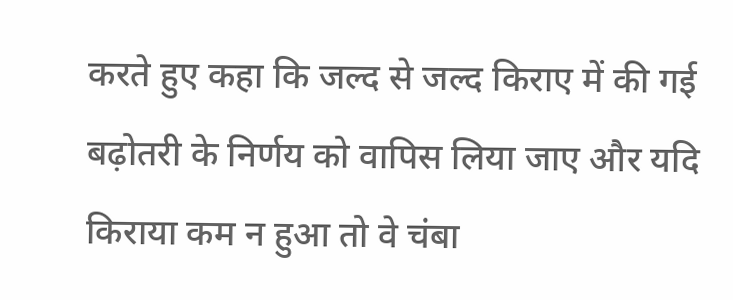करते हुए कहा कि जल्द से जल्द किराए में की गई बढ़ोतरी के निर्णय को वापिस लिया जाए और यदि किराया कम न हुआ तो वे चंबा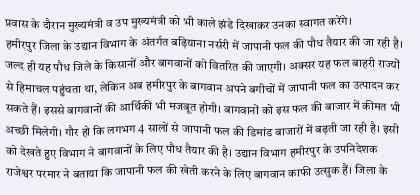प्रवास के दौरान मुख्यमंत्री व उप मुख्यमंत्री को भी काले झंडे दिखाकर उनका स्वागत करेंगे।
हमीरपुर जिला के उद्यान विभाग के अंतर्गत बढ़ियाना नर्सरी में जापानी फल की पौध तैयार की जा रही है। जल्द ही यह पौध जिले के किसानों और बागवानों को वितरित की जाएगी। अक्सर यह फल बाहरी राज्यों से हिमाचल पहुंचता था, लेकिन अब हमीरपुर के बागवान अपने बगीचों में जापानी फल का उत्पादन कर सकते हैं। इससे बागवानों की आर्थिकी भी मजबूत होगी। बागवानों को इस फल की बाजार में कीमत भी अच्छी मिलेगी। गौर हो कि लगभग 4 सालों से जापानी फल की डिमांड बाजारों में बढ़ती जा रही है। इसी को देखते हुए विभाग ने बागवानों के लिए पौध तैयार की है। उद्यान विभाग हमीरपुर के उपनिदेशक राजेश्वर परमार ने बताया कि जापानी फल की खेती करने के लिए बागवान काफी उत्सुक हैं। जिला के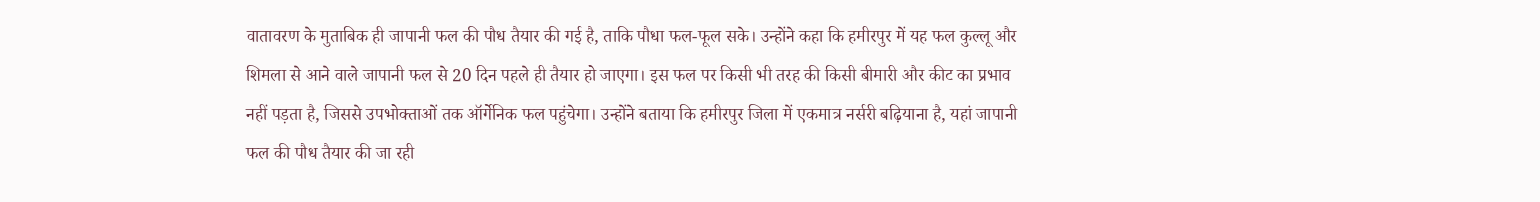वातावरण के मुताबिक ही जापानी फल की पौध तैयार की गई है, ताकि पौधा फल-फूल सके। उन्होंने कहा कि हमीरपुर में यह फल कुल्लू और शिमला से आने वाले जापानी फल से 20 दिन पहले ही तैयार हो जाएगा। इस फल पर किसी भी तरह की किसी बीमारी और कीट का प्रभाव नहीं पड़ता है, जिससे उपभोक्ताओं तक ऑर्गेनिक फल पहुंचेगा। उन्होंने बताया कि हमीरपुर जिला में एकमात्र नर्सरी बढ़ियाना है, यहां जापानी फल की पौध तैयार की जा रही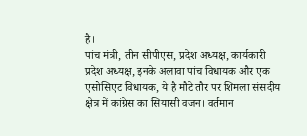है।
पांच मंत्री, तीन सीपीएस, प्रदेश अध्यक्ष, कार्यकारी प्रदेश अध्यक्ष, इनके अलावा पांच विधायक और एक एसोसिएट विधायक, ये है मौटे तौर पर शिमला संसदीय क्षेत्र में कांग्रेस का सियासी वजन। वर्तमान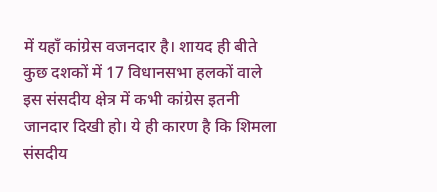में यहाँ कांग्रेस वजनदार है। शायद ही बीते कुछ दशकों में 17 विधानसभा हलकों वाले इस संसदीय क्षेत्र में कभी कांग्रेस इतनी जानदार दिखी हो। ये ही कारण है कि शिमला संसदीय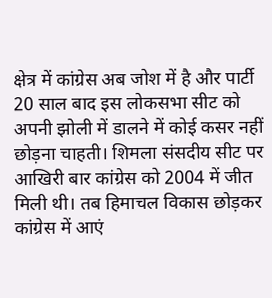क्षेत्र में कांग्रेस अब जोश में है और पार्टी 20 साल बाद इस लोकसभा सीट को अपनी झोली में डालने में कोई कसर नहीं छोड़ना चाहती। शिमला संसदीय सीट पर आखिरी बार कांग्रेस को 2004 में जीत मिली थी। तब हिमाचल विकास छोड़कर कांग्रेस में आएं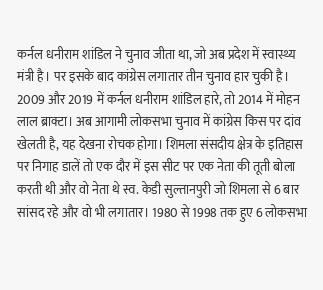कर्नल धनीराम शांडिल ने चुनाव जीता था, जो अब प्रदेश में स्वास्थ्य मंत्री है। पर इसके बाद कांग्रेस लगातार तीन चुनाव हार चुकी है। 2009 और 2019 में कर्नल धनीराम शांडिल हारे, तो 2014 में मोहन लाल ब्राक्टा। अब आगामी लोकसभा चुनाव में कांग्रेस किस पर दांव खेलती है, यह देखना रोचक होगा। शिमला संसदीय क्षेत्र के इतिहास पर निगाह डालें तो एक दौर में इस सीट पर एक नेता की तूती बोला करती थी और वो नेता थे स्व. केडी सुल्तानपुरी जो शिमला से 6 बार सांसद रहे और वो भी लगातार। 1980 से 1998 तक हुए 6 लोकसभा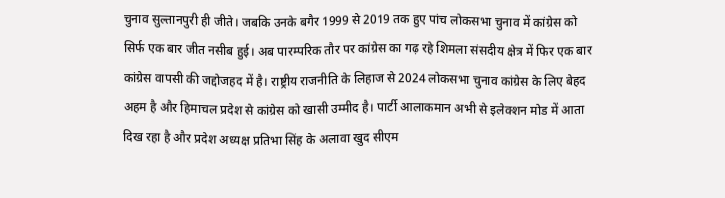चुनाव सुल्तानपुरी ही जीते। जबकि उनके बगैर 1999 से 2019 तक हुए पांच लोकसभा चुनाव में कांग्रेस को सिर्फ एक बार जीत नसीब हुई। अब पारम्परिक तौर पर कांग्रेस का गढ़ रहे शिमला संसदीय क्षेत्र में फिर एक बार कांग्रेस वापसी की जद्दोजहद में है। राष्ट्रीय राजनीति के लिहाज से 2024 लोकसभा चुनाव कांग्रेस के लिए बेहद अहम है और हिमाचल प्रदेश से कांग्रेस को खासी उम्मीद है। पार्टी आलाकमान अभी से इलेक्शन मोड में आता दिख रहा है और प्रदेश अध्यक्ष प्रतिभा सिंह के अलावा खुद सीएम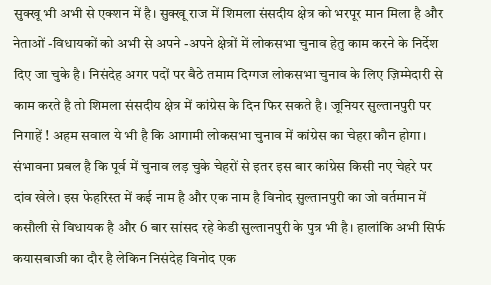सुक्खू भी अभी से एक्शन में है। सुक्खू राज में शिमला संसदीय क्षेत्र को भरपूर मान मिला है और नेताओं -विधायकों को अभी से अपने -अपने क्षेत्रों में लोकसभा चुनाव हेतु काम करने के निर्देश दिए जा चुके है। निसंदेह अगर पदों पर बैठे तमाम दिग्गज लोकसभा चुनाव के लिए ज़िम्मेदारी से काम करते है तो शिमला संसदीय क्षेत्र में कांग्रेस के दिन फिर सकते है। जूनियर सुल्तानपुरी पर निगाहें ! अहम सवाल ये भी है कि आगामी लोकसभा चुनाव में कांग्रेस का चेहरा कौन होगा। संभावना प्रबल है कि पूर्व में चुनाव लड़ चुके चेहरों से इतर इस बार कांग्रेस किसी नए चेहरे पर दांव खेले। इस फेहरिस्त में कई नाम है और एक नाम है विनोद सुल्तानपुरी का जो वर्तमान में कसौली से विधायक है और 6 बार सांसद रहे केडी सुल्तानपुरी के पुत्र भी है। हालांकि अभी सिर्फ कयासबाजी का दौर है लेकिन निसंदेह विनोद एक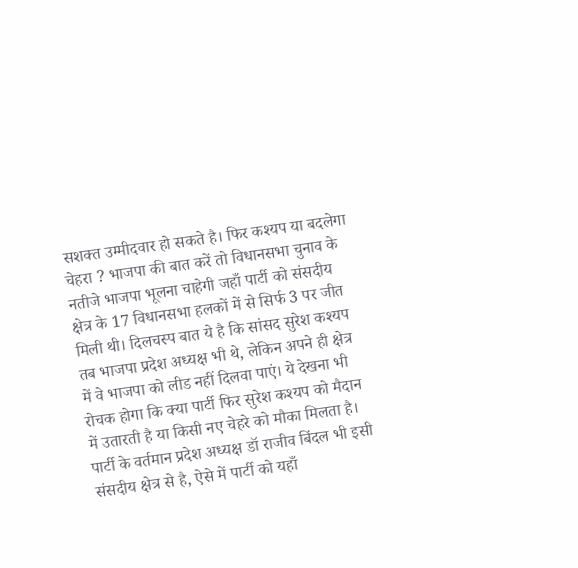सशक्त उम्मीदवार हो सकते है। फिर कश्यप या बदलेगा चेहरा ? भाजपा की बात करें तो विधानसभा चुनाव के नतीजे भाजपा भूलना चाहेगी जहाँ पार्टी को संसदीय क्षेत्र के 17 विधानसभा हलकों में से सिर्फ 3 पर जीत मिली थी। दिलचस्प बात ये है कि सांसद सुरेश कश्यप तब भाजपा प्रदेश अध्यक्ष भी थे, लेकिन अपने ही क्षेत्र में वे भाजपा को लीड नहीं दिलवा पाएं। ये देखना भी रोचक होगा कि क्या पार्टी फिर सुरेश कश्यप को मैदान में उतारती है या किसी नए चेहरे को मौका मिलता है। पार्टी के वर्तमान प्रदेश अध्यक्ष डॉ राजीव बिंदल भी इसी संसदीय क्षेत्र से है, ऐसे में पार्टी को यहाँ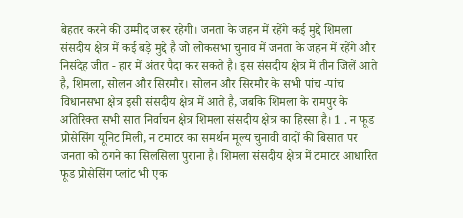बेहतर करने की उम्मीद जरूर रहेगी। जनता के जहन में रहेंगे कई मुद्दे शिमला संसदीय क्षेत्र में कई बड़े मुद्दे है जो लोकसभा चुनाव में जनता के जहन में रहेंगे और निसंदेह जीत - हार में अंतर पैदा कर सकते है। इस संसदीय क्षेत्र में तीन जिलें आते है, शिमला, सोलन और सिरमौर। सोलन और सिरमौर के सभी पांच -पांच विधानसभा क्षेत्र इसी संसदीय क्षेत्र में आते है, जबकि शिमला के रामपुर के अतिरिक्त सभी सात निर्वाचन क्षेत्र शिमला संसदीय क्षेत्र का हिस्सा है। 1 . न फूड प्रोसेसिंग यूनिट मिली, न टमाटर का समर्थन मूल्य चुनावी वादों की बिसात पर जनता को ठगने का सिलसिला पुराना है। शिमला संसदीय क्षेत्र में टमाटर आधारित फूड प्रोसेसिंग प्लांट भी एक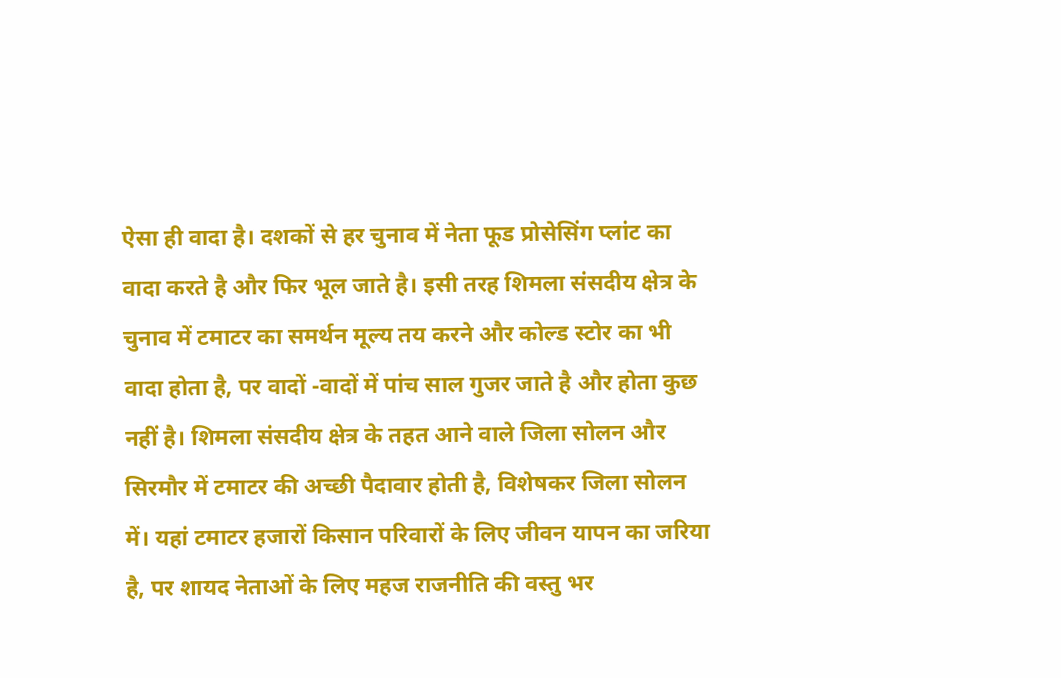ऐसा ही वादा है। दशकों से हर चुनाव में नेता फूड प्रोसेसिंग प्लांट का वादा करते है और फिर भूल जाते है। इसी तरह शिमला संसदीय क्षेत्र के चुनाव में टमाटर का समर्थन मूल्य तय करने और कोल्ड स्टोर का भी वादा होता है, पर वादों -वादों में पांच साल गुजर जाते है और होता कुछ नहीं है। शिमला संसदीय क्षेत्र के तहत आने वाले जिला सोलन और सिरमौर में टमाटर की अच्छी पैदावार होती है, विशेषकर जिला सोलन में। यहां टमाटर हजारों किसान परिवारों के लिए जीवन यापन का जरिया है, पर शायद नेताओं के लिए महज राजनीति की वस्तु भर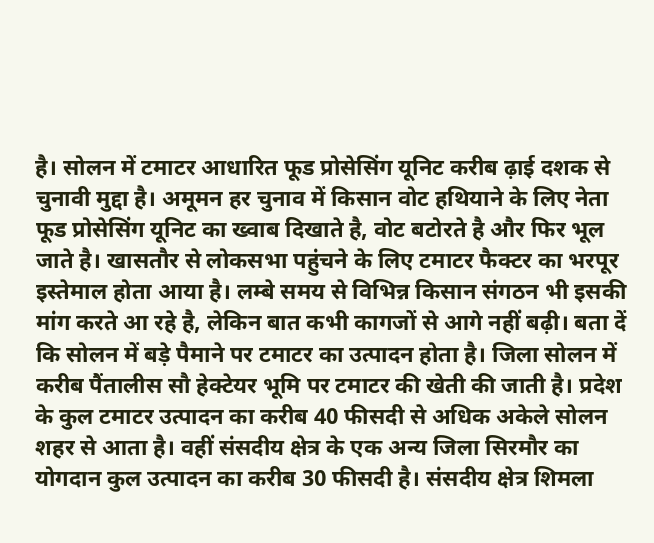है। सोलन में टमाटर आधारित फूड प्रोसेसिंग यूनिट करीब ढ़ाई दशक से चुनावी मुद्दा है। अमूमन हर चुनाव में किसान वोट हथियाने के लिए नेता फूड प्रोसेसिंग यूनिट का ख्वाब दिखाते है, वोट बटोरते है और फिर भूल जाते है। खासतौर से लोकसभा पहुंचने के लिए टमाटर फैक्टर का भरपूर इस्तेमाल होता आया है। लम्बे समय से विभिन्न किसान संगठन भी इसकी मांग करते आ रहे है, लेकिन बात कभी कागजों से आगे नहीं बढ़ी। बता दें कि सोलन में बड़े पैमाने पर टमाटर का उत्पादन होता है। जिला सोलन में करीब पैंतालीस सौ हेक्टेयर भूमि पर टमाटर की खेती की जाती है। प्रदेश के कुल टमाटर उत्पादन का करीब 40 फीसदी से अधिक अकेले सोलन शहर से आता है। वहीं संसदीय क्षेत्र के एक अन्य जिला सिरमौर का योगदान कुल उत्पादन का करीब 30 फीसदी है। संसदीय क्षेत्र शिमला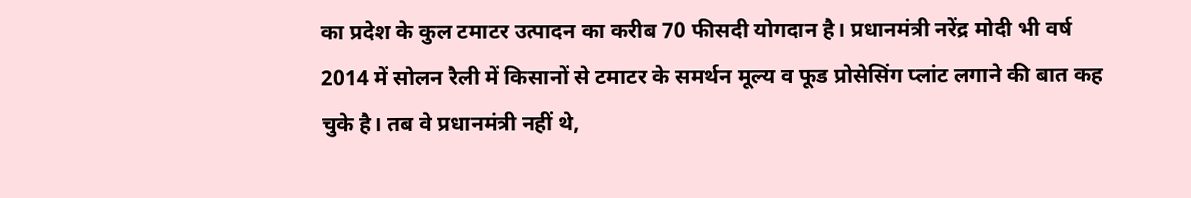का प्रदेश के कुल टमाटर उत्पादन का करीब 70 फीसदी योगदान है। प्रधानमंत्री नरेंद्र मोदी भी वर्ष 2014 में सोलन रैली में किसानों से टमाटर के समर्थन मूल्य व फूड प्रोसेसिंग प्लांट लगाने की बात कह चुके है। तब वे प्रधानमंत्री नहीं थे,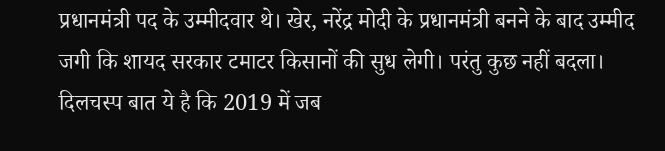प्रधानमंत्री पद के उम्मीदवार थे। खेर, नरेंद्र मोदी के प्रधानमंत्री बनने के बाद उम्मीद जगी कि शायद सरकार टमाटर किसानों की सुध लेगी। परंतु कुछ नहीं बदला। दिलचस्प बात ये है कि 2019 में जब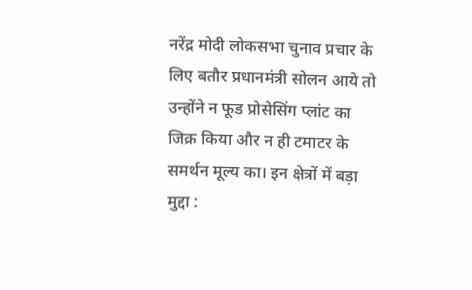नरेंद्र मोदी लोकसभा चुनाव प्रचार के लिए बतौर प्रधानमंत्री सोलन आये तो उन्होंने न फूड प्रोसेसिंग प्लांट का जिक्र किया और न ही टमाटर के समर्थन मूल्य का। इन क्षेत्रों में बड़ा मुद्दा :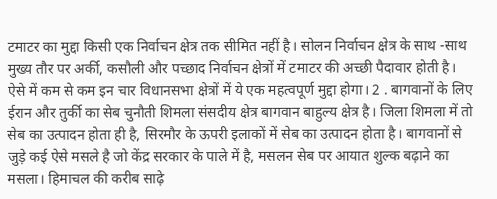टमाटर का मुद्दा किसी एक निर्वाचन क्षेत्र तक सीमित नहीं है। सोलन निर्वाचन क्षेत्र के साथ -साथ मुख्य तौर पर अर्की, कसौली और पच्छाद निर्वाचन क्षेत्रों में टमाटर की अच्छी पैदावार होती है। ऐसे में कम से कम इन चार विधानसभा क्षेत्रों में ये एक महत्वपूर्ण मुद्दा होगा। 2 . बागवानों के लिए ईरान और तुर्की का सेब चुनौती शिमला संसदीय क्षेत्र बागवान बाहुल्य क्षेत्र है। जिला शिमला में तो सेब का उत्पादन होता ही है, सिरमौर के ऊपरी इलाकों में सेब का उत्पादन होता है। बागवानों से जुड़े कई ऐसे मसले है जो केंद्र सरकार के पाले में है, मसलन सेब पर आयात शुल्क बढ़ाने का मसला। हिमाचल की करीब साढ़े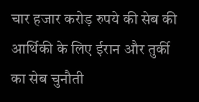चार हजार करोड़ रुपये की सेब की आर्थिकी के लिए ईरान और तुर्की का सेब चुनौती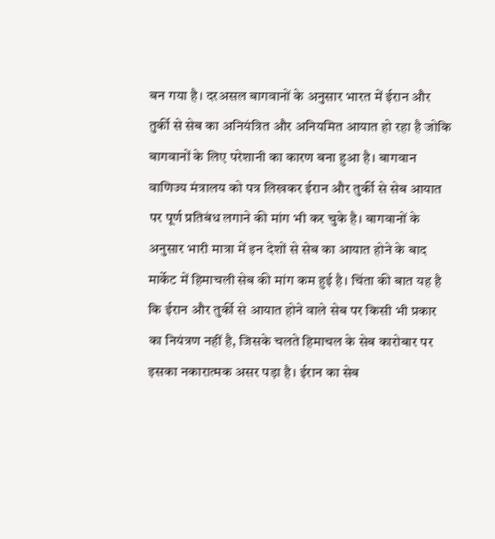बन गया है। दरअसल बागवानों के अनुसार भारत में ईरान और तुर्की से सेब का अनियंत्रित और अनियमित आयात हो रहा है जोकि बागवानों के लिए परेशानी का कारण बना हुआ है। बागवान वाणिज्य मंत्रालय को पत्र लिखकर ईरान और तुर्की से सेब आयात पर पूर्ण प्रतिबंध लगाने की मांग भी कर चुके है। बागवानों के अनुसार भारी मात्रा में इन देशों से सेब का आयात होने के बाद मार्केट में हिमाचली सेब की मांग कम हुई है। चिंता की बात यह है कि ईरान और तुर्की से आयात होने वाले सेब पर किसी भी प्रकार का नियंत्रण नहीं है, जिसके चलते हिमाचल के सेब कारोबार पर इसका नकारात्मक असर पड़ा है। ईरान का सेब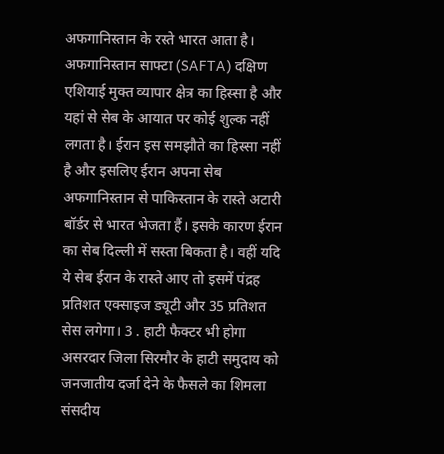अफगानिस्तान के रस्ते भारत आता है। अफगानिस्तान साफ्टा (SAFTA) दक्षिण एशियाई मुक्त व्यापार क्षेत्र का हिस्सा है और यहां से सेब के आयात पर कोई शुल्क नहीं लगता है। ईरान इस समझौते का हिस्सा नहीं है और इसलिए ईरान अपना सेब अफगानिस्तान से पाकिस्तान के रास्ते अटारी बॉर्डर से भारत भेजता हैं। इसके कारण ईरान का सेब दिल्ली में सस्ता बिकता है। वहीं यदि ये सेब ईरान के रास्ते आए तो इसमें पंद्रह प्रतिशत एक्साइज ड्यूटी और 35 प्रतिशत सेस लगेगा। 3 . हाटी फैक्टर भी होगा असरदार जिला सिरमौर के हाटी समुदाय को जनजातीय दर्जा देने के फैसले का शिमला संसदीय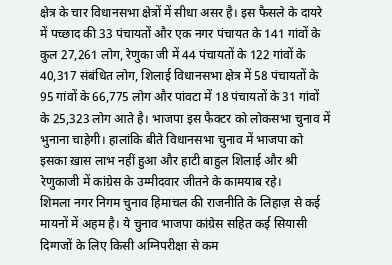क्षेत्र के चार विधानसभा क्षेत्रों में सीधा असर है। इस फैसले के दायरे में पच्छाद की 33 पंचायतों और एक नगर पंचायत के 141 गांवों के कुल 27,261 लोग, रेणुका जी में 44 पंचायतों के 122 गांवों के 40,317 संबंधित लोग, शिलाई विधानसभा क्षेत्र में 58 पंचायतों के 95 गांवों के 66,775 लोग और पांवटा में 18 पंचायतों के 31 गांवों के 25,323 लोग आते है। भाजपा इस फैक्टर को लोकसभा चुनाव में भुनाना चाहेगी। हालांकि बीते विधानसभा चुनाव में भाजपा को इसका ख़ास लाभ नहीं हुआ और हाटी बाहुल शिलाई और श्री रेणुकाजी में कांग्रेस के उम्मीदवार जीतने के कामयाब रहे।
शिमला नगर निगम चुनाव हिमाचल की राजनीति के लिहाज़ से कई मायनों में अहम है। ये चुनाव भाजपा कांग्रेस सहित कई सियासी दिग्गजों के लिए किसी अग्निपरीक्षा से कम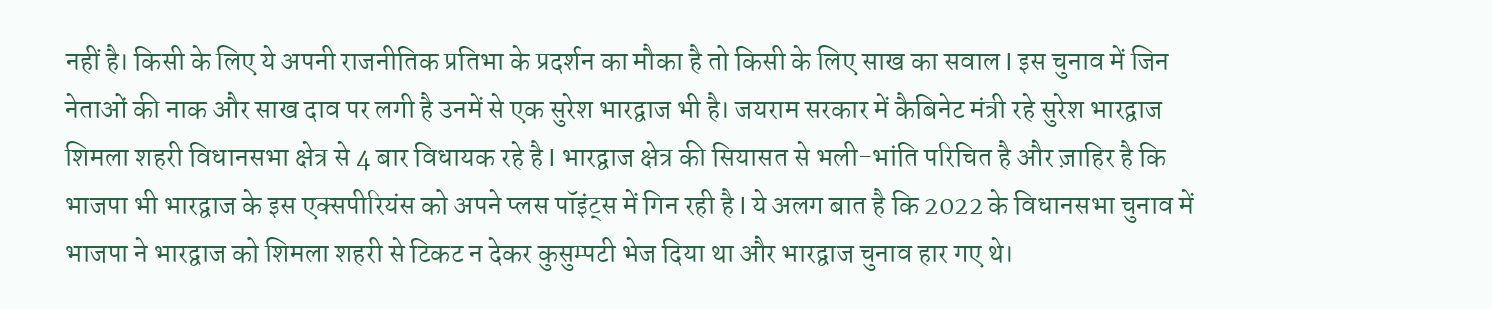नहीं है। किसी के लिए ये अपनी राजनीतिक प्रतिभा के प्रदर्शन का मौका है तो किसी के लिए साख का सवाल l इस चुनाव में जिन नेताओं की नाक और साख दाव पर लगी है उनमें से एक सुरेश भारद्वाज भी है। जयराम सरकार में कैबिनेट मंत्री रहे सुरेश भारद्वाज शिमला शहरी विधानसभा क्षेत्र से 4 बार विधायक रहे है l भारद्वाज क्षेत्र की सियासत से भली-भांति परिचित है और ज़ाहिर है कि भाजपा भी भारद्वाज के इस एक्सपीरियंस को अपने प्लस पॉइंट्स में गिन रही है l ये अलग बात है कि 2022 के विधानसभा चुनाव में भाजपा ने भारद्वाज को शिमला शहरी से टिकट न देकर कुसुम्पटी भेज दिया था और भारद्वाज चुनाव हार गए थे।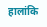हालांकि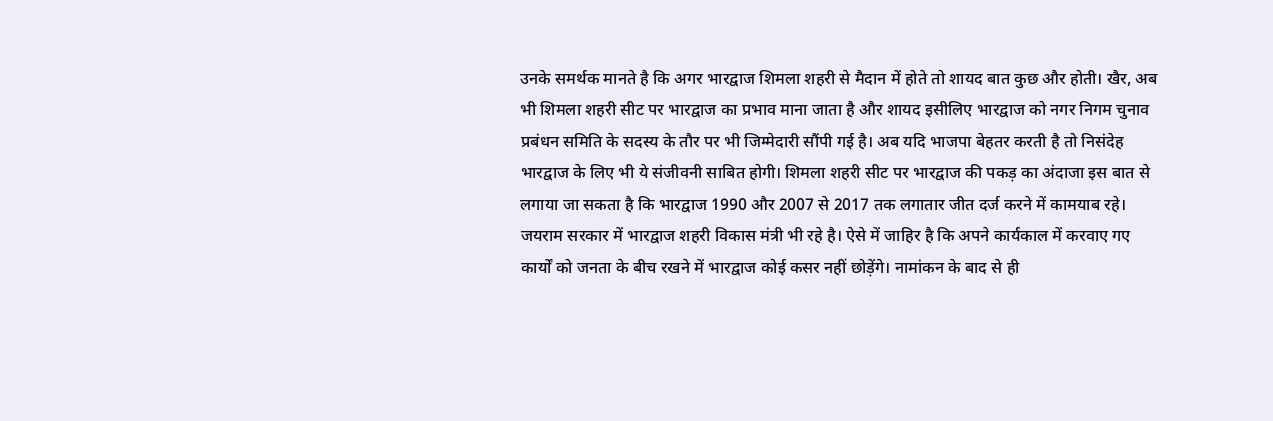उनके समर्थक मानते है कि अगर भारद्वाज शिमला शहरी से मैदान में होते तो शायद बात कुछ और होती। खैर, अब भी शिमला शहरी सीट पर भारद्वाज का प्रभाव माना जाता है और शायद इसीलिए भारद्वाज को नगर निगम चुनाव प्रबंधन समिति के सदस्य के तौर पर भी जिम्मेदारी सौंपी गई है। अब यदि भाजपा बेहतर करती है तो निसंदेह भारद्वाज के लिए भी ये संजीवनी साबित होगी। शिमला शहरी सीट पर भारद्वाज की पकड़ का अंदाजा इस बात से लगाया जा सकता है कि भारद्वाज 1990 और 2007 से 2017 तक लगातार जीत दर्ज करने में कामयाब रहे। जयराम सरकार में भारद्वाज शहरी विकास मंत्री भी रहे है। ऐसे में जाहिर है कि अपने कार्यकाल में करवाए गए कार्यों को जनता के बीच रखने में भारद्वाज कोई कसर नहीं छोड़ेंगे। नामांकन के बाद से ही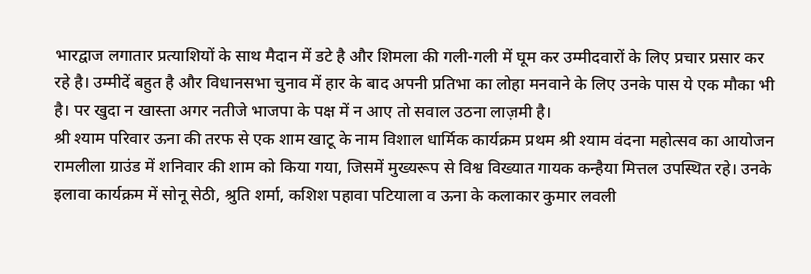भारद्वाज लगातार प्रत्याशियों के साथ मैदान में डटे है और शिमला की गली-गली में घूम कर उम्मीदवारों के लिए प्रचार प्रसार कर रहे है। उम्मीदें बहुत है और विधानसभा चुनाव में हार के बाद अपनी प्रतिभा का लोहा मनवाने के लिए उनके पास ये एक मौका भी है। पर खुदा न खास्ता अगर नतीजे भाजपा के पक्ष में न आए तो सवाल उठना लाज़मी है।
श्री श्याम परिवार ऊना की तरफ से एक शाम खाटू के नाम विशाल धार्मिक कार्यक्रम प्रथम श्री श्याम वंदना महोत्सव का आयोजन रामलीला ग्राउंड में शनिवार की शाम को किया गया, जिसमें मुख्यरूप से विश्व विख्यात गायक कन्हैया मित्तल उपस्थित रहे। उनके इलावा कार्यक्रम में सोनू सेठी, श्रुति शर्मा, कशिश पहावा पटियाला व ऊना के कलाकार कुमार लवली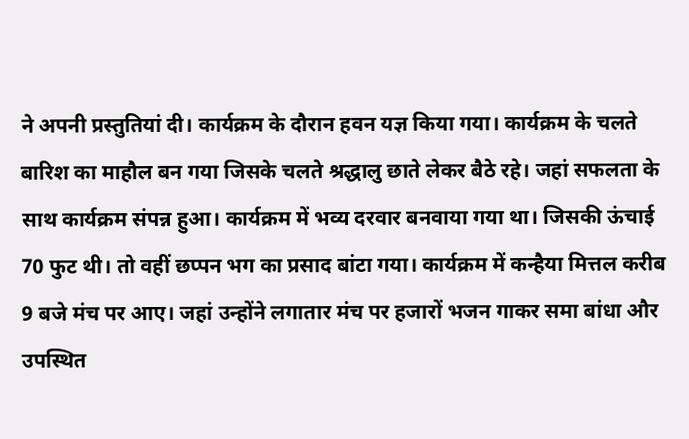ने अपनी प्रस्तुतियां दी। कार्यक्रम के दौरान हवन यज्ञ किया गया। कार्यक्रम के चलते बारिश का माहौल बन गया जिसके चलते श्रद्धालु छाते लेकर बैठे रहे। जहां सफलता के साथ कार्यक्रम संपन्न हुआ। कार्यक्रम में भव्य दरवार बनवाया गया था। जिसकी ऊंचाई 70 फुट थी। तो वहीं छप्पन भग का प्रसाद बांटा गया। कार्यक्रम में कन्हैया मित्तल करीब 9 बजे मंच पर आए। जहां उन्होंने लगातार मंच पर हजारों भजन गाकर समा बांधा और उपस्थित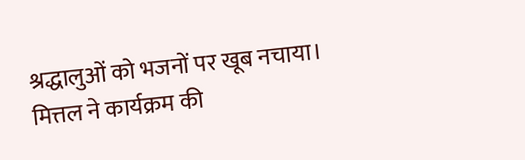श्रद्धालुओं को भजनों पर खूब नचाया। मित्तल ने कार्यक्रम की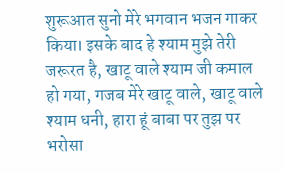शुरूआत सुनो मेरे भगवान भजन गाकर किया। इसके बाद हे श्याम मुझे तेरी जरूरत है, खाटू वाले श्याम जी कमाल हो गया, गजब मेरे खाटू वाले, खाटू वाले श्याम धनी, हारा हूं बाबा पर तुझ पर भरोसा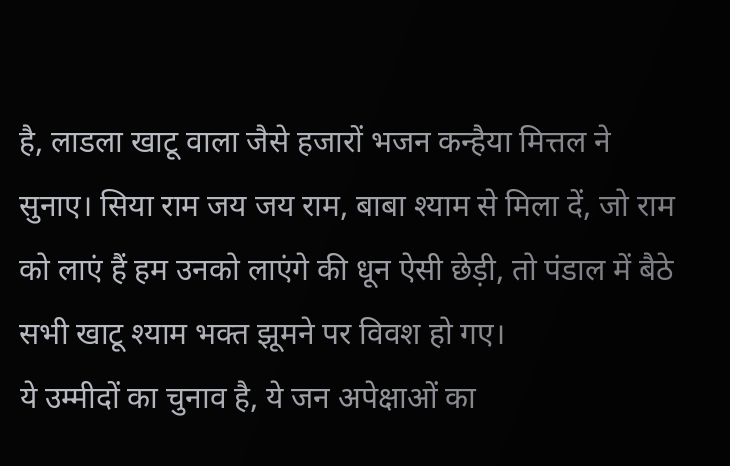है, लाडला खाटू वाला जैसे हजारों भजन कन्हैया मित्तल ने सुनाए। सिया राम जय जय राम, बाबा श्याम से मिला दें, जो राम को लाएं हैं हम उनको लाएंगे की धून ऐसी छेड़ी, तो पंडाल में बैठे सभी खाटू श्याम भक्त झूमने पर विवश हो गए।
ये उम्मीदों का चुनाव है, ये जन अपेक्षाओं का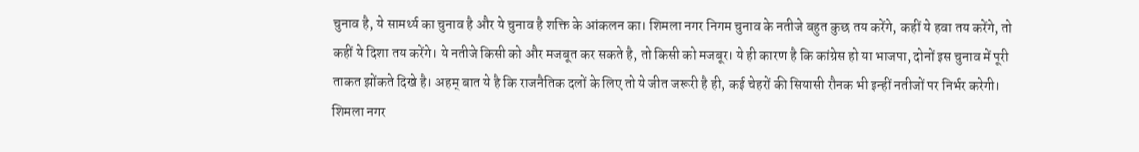चुनाव है, ये सामर्थ्य का चुनाव है और ये चुनाव है शक्ति के आंकलन का। शिमला नगर निगम चुनाव के नतीजे बहुत कुछ तय करेंगे, कहीं ये हवा तय करेंगे, तो कहीं ये दिशा तय करेंगे। ये नतीजे किसी को और मजबूत कर सकते है, तो किसी को मजबूर। ये ही कारण है कि कांग्रेस हो या भाजपा, दोनों इस चुनाव में पूरी ताकत झोंकते दिखे है। अहम् बात ये है कि राजनैतिक दलों के लिए तो ये जीत जरूरी है ही, कई चेहरों की सियासी रौनक भी इन्हीं नतीजों पर निर्भर करेगी। शिमला नगर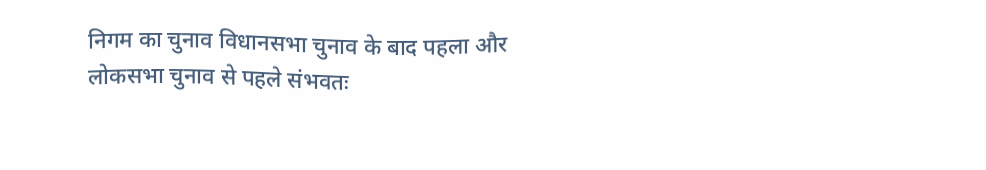निगम का चुनाव विधानसभा चुनाव के बाद पहला और लोकसभा चुनाव से पहले संभवतः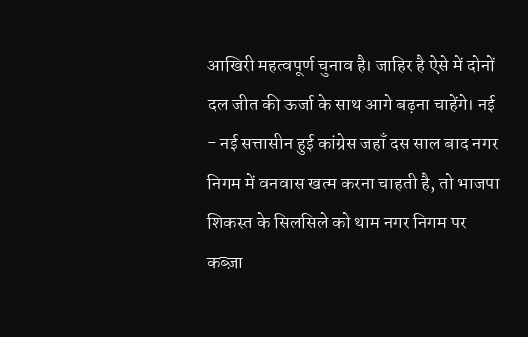आखिरी महत्वपूर्ण चुनाव है। जाहिर है ऐसे में दोनों दल जीत की ऊर्जा के साथ आगे बढ़ना चाहेंगे। नई - नई सत्तासीन हुई कांग्रेस जहाँ दस साल बाद नगर निगम में वनवास खत्म करना चाहती है, तो भाजपा शिकस्त के सिलसिले को थाम नगर निगम पर कब्ज़ा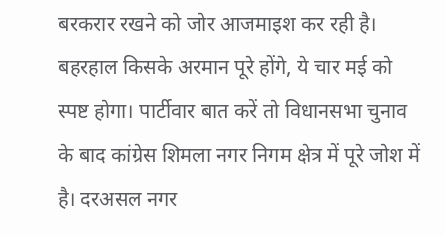बरकरार रखने को जोर आजमाइश कर रही है। बहरहाल किसके अरमान पूरे होंगे, ये चार मई को स्पष्ट होगा। पार्टीवार बात करें तो विधानसभा चुनाव के बाद कांग्रेस शिमला नगर निगम क्षेत्र में पूरे जोश में है। दरअसल नगर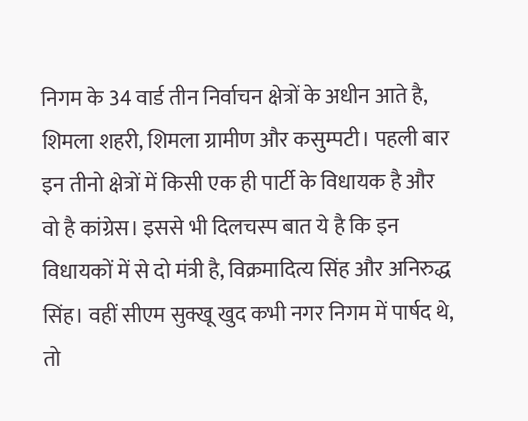निगम के 34 वार्ड तीन निर्वाचन क्षेत्रों के अधीन आते है, शिमला शहरी, शिमला ग्रामीण और कसुम्पटी। पहली बार इन तीनो क्षेत्रों में किसी एक ही पार्टी के विधायक है और वो है कांग्रेस। इससे भी दिलचस्प बात ये है कि इन विधायकों में से दो मंत्री है, विक्रमादित्य सिंह और अनिरुद्ध सिंह। वहीं सीएम सुक्खू खुद कभी नगर निगम में पार्षद थे, तो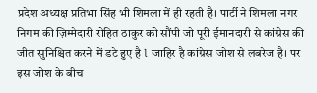प्रदेश अध्यक्ष प्रतिभा सिंह भी शिमला में ही रहती है। पार्टी ने शिमला नगर निगम की ज़िम्मेदारी रोहित ठाकुर को सौंपी जो पूरी ईमानदारी से कांग्रेस की जीत सुनिश्चित करने में डटे हुए है l जाहिर है कांग्रेस जोश से लबरेज है। पर इस जोश के बीच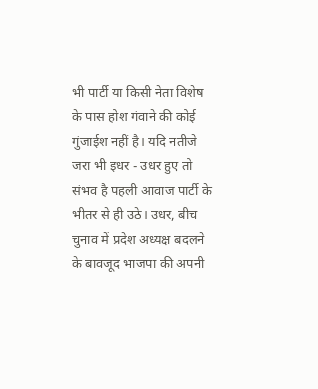भी पार्टी या किसी नेता विशेष के पास होश गंवाने की कोई गुंजाईश नहीं है। यदि नतीजे जरा भी इधर - उधर हुए तो संभव है पहली आवाज पार्टी के भीतर से ही उठे। उधर, बीच चुनाव में प्रदेश अध्यक्ष बदलने के बावजूद भाजपा की अपनी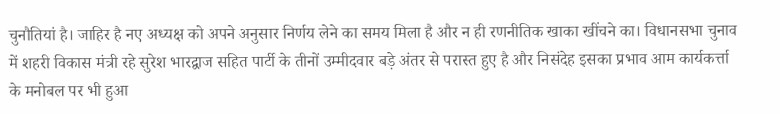चुनौतियां है। जाहिर है नए अध्यक्ष को अपने अनुसार निर्णय लेने का समय मिला है और न ही रणनीतिक खाका खींचने का। विधानसभा चुनाव में शहरी विकास मंत्री रहे सुरेश भारद्वाज सहित पार्टी के तीनों उम्मीदवार बड़े अंतर से परास्त हुए है और निसंदेह इसका प्रभाव आम कार्यकर्त्ता के मनोबल पर भी हुआ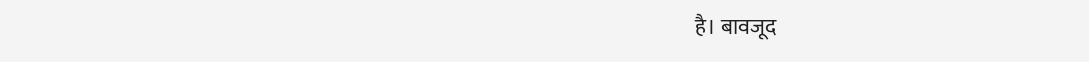है। बावजूद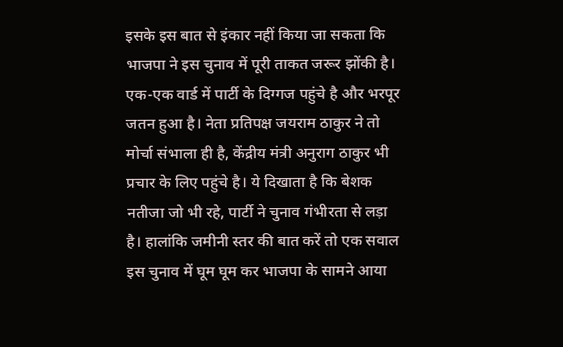इसके इस बात से इंकार नहीं किया जा सकता कि भाजपा ने इस चुनाव में पूरी ताकत जरूर झोंकी है। एक-एक वार्ड में पार्टी के दिग्गज पहुंचे है और भरपूर जतन हुआ है। नेता प्रतिपक्ष जयराम ठाकुर ने तो मोर्चा संभाला ही है, केंद्रीय मंत्री अनुराग ठाकुर भी प्रचार के लिए पहुंचे है। ये दिखाता है कि बेशक नतीजा जो भी रहे, पार्टी ने चुनाव गंभीरता से लड़ा है। हालांकि जमीनी स्तर की बात करें तो एक सवाल इस चुनाव में घूम घूम कर भाजपा के सामने आया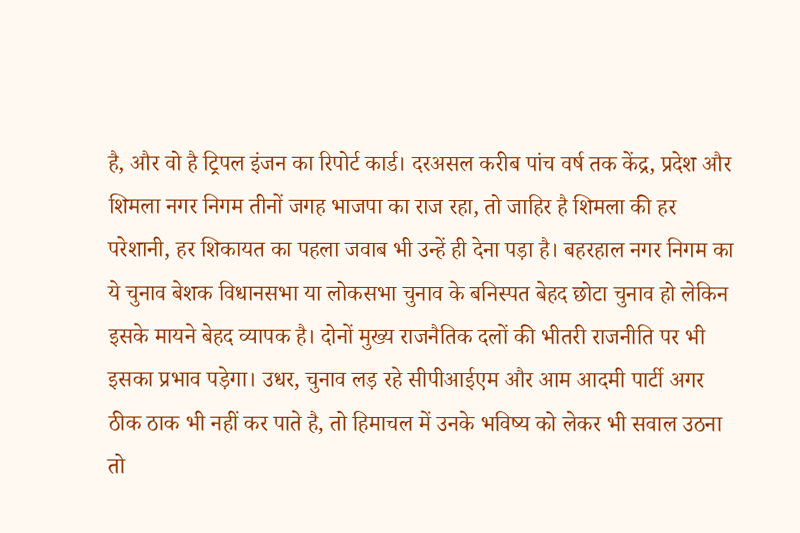है, और वो है ट्रिपल इंजन का रिपोर्ट कार्ड। दरअसल करीब पांच वर्ष तक केंद्र, प्रदेश और शिमला नगर निगम तीनों जगह भाजपा का राज रहा, तो जाहिर है शिमला की हर परेशानी, हर शिकायत का पहला जवाब भी उन्हें ही देना पड़ा है। बहरहाल नगर निगम का ये चुनाव बेशक विधानसभा या लोकसभा चुनाव के बनिस्पत बेहद छोटा चुनाव हो लेकिन इसके मायने बेहद व्यापक है। दोनों मुख्य राजनैतिक दलों की भीतरी राजनीति पर भी इसका प्रभाव पड़ेगा। उधर, चुनाव लड़ रहे सीपीआईएम और आम आदमी पार्टी अगर ठीक ठाक भी नहीं कर पाते है, तो हिमाचल में उनके भविष्य को लेकर भी सवाल उठना तो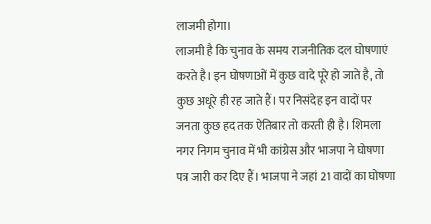लाजमी होगा।
लाजमी है कि चुनाव के समय राजनीतिक दल घोषणाएं करते है। इन घोषणाओं में कुछ वादे पूरे हो जाते है, तो कुछ अधूरे ही रह जाते हैं। पर निसंदेह इन वादों पर जनता कुछ हद तक ऐतिबार तो करती ही है। शिमला नगर निगम चुनाव में भी कांग्रेस और भाजपा ने घोषणा पत्र जारी कर दिए हैं। भाजपा ने जहां 21 वादों का घोषणा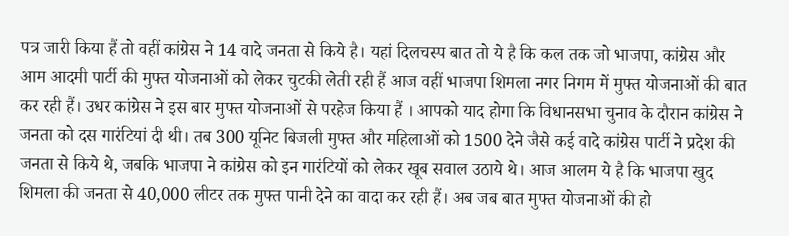पत्र जारी किया हैं तो वहीं कांग्रेस ने 14 वादे जनता से किये है। यहां दिलचस्प बात तो ये है कि कल तक जो भाजपा, कांग्रेस और आम आदमी पार्टी की मुफ्त योजनाओं को लेकर चुटकी लेती रही हैं आज वहीं भाजपा शिमला नगर निगम में मुफ्त योजनाओं की बात कर रही हैं। उधर कांग्रेस ने इस बार मुफ्त योजनाओं से परहेज किया हैं । आपको याद होगा कि विधानसभा चुनाव के दौरान कांग्रेस ने जनता को दस गारंटियां दी थी। तब 300 यूनिट बिजली मुफ्त और महिलाओं को 1500 देने जैसे कई वादे कांग्रेस पार्टी ने प्रदेश की जनता से किये थे, जबकि भाजपा ने कांग्रेस को इन गारंटियों को लेकर खूब सवाल उठाये थे। आज आलम ये है कि भाजपा खुद शिमला की जनता से 40,000 लीटर तक मुफ्त पानी देने का वादा कर रही हैं। अब जब बात मुफ्त योजनाओं की हो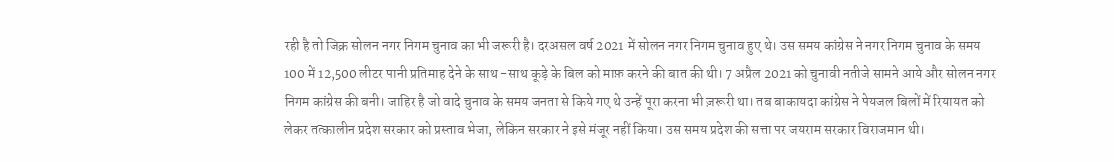रही है तो जिक्र सोलन नगर निगम चुनाव का भी जरूरी है। दरअसल वर्ष 2021 में सोलन नगर निगम चुनाव हुए थे। उस समय कांग्रेस ने नगर निगम चुनाव के समय 100 में 12,500 लीटर पानी प्रतिमाह देने के साथ -साथ कूड़े के बिल को माफ़ करने की बात की थी। 7 अप्रैल 2021 को चुनावी नतीजे सामने आये और सोलन नगर निगम कांग्रेस की बनी। जाहिर है जो वादे चुनाव के समय जनता से किये गए थे उन्हें पूरा करना भी ज़रूरी था। तब बाकायदा कांग्रेस ने पेयजल बिलों में रियायत को लेकर तत्कालीन प्रदेश सरकार को प्रस्ताव भेजा, लेकिन सरकार ने इसे मंजूर नहीं किया। उस समय प्रदेश की सत्ता पर जयराम सरकार विराजमान थी।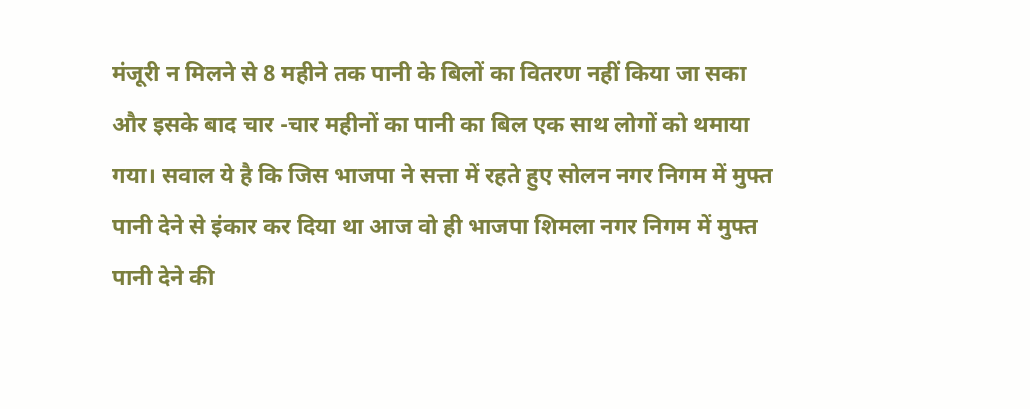मंजूरी न मिलने से 8 महीने तक पानी के बिलों का वितरण नहीं किया जा सका और इसके बाद चार -चार महीनों का पानी का बिल एक साथ लोगों को थमाया गया। सवाल ये है कि जिस भाजपा ने सत्ता में रहते हुए सोलन नगर निगम में मुफ्त पानी देने से इंकार कर दिया था आज वो ही भाजपा शिमला नगर निगम में मुफ्त पानी देने की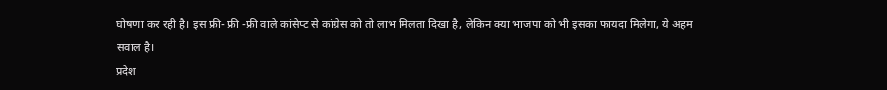घोषणा कर रही है। इस फ्री- फ्री -फ्री वाले कांसेप्ट से कांग्रेस को तो लाभ मिलता दिखा है, लेकिन क्या भाजपा को भी इसका फायदा मिलेगा, ये अहम सवाल है।
प्रदेश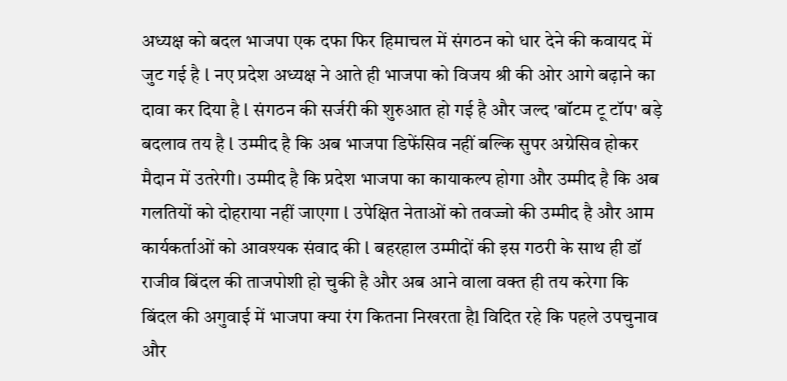अध्यक्ष को बदल भाजपा एक दफा फिर हिमाचल में संगठन को धार देने की कवायद में जुट गई है l नए प्रदेश अध्यक्ष ने आते ही भाजपा को विजय श्री की ओर आगे बढ़ाने का दावा कर दिया है l संगठन की सर्जरी की शुरुआत हो गई है और जल्द 'बॉटम टू टॉप' बड़े बदलाव तय है l उम्मीद है कि अब भाजपा डिफेंसिव नहीं बल्कि सुपर अग्रेसिव होकर मैदान में उतरेगी। उम्मीद है कि प्रदेश भाजपा का कायाकल्प होगा और उम्मीद है कि अब गलतियों को दोहराया नहीं जाएगा l उपेक्षित नेताओं को तवज्जो की उम्मीद है और आम कार्यकर्ताओं को आवश्यक संवाद की l बहरहाल उम्मीदों की इस गठरी के साथ ही डॉ राजीव बिंदल की ताजपोशी हो चुकी है और अब आने वाला वक्त ही तय करेगा कि बिंदल की अगुवाई में भाजपा क्या रंग कितना निखरता हैl विदित रहे कि पहले उपचुनाव और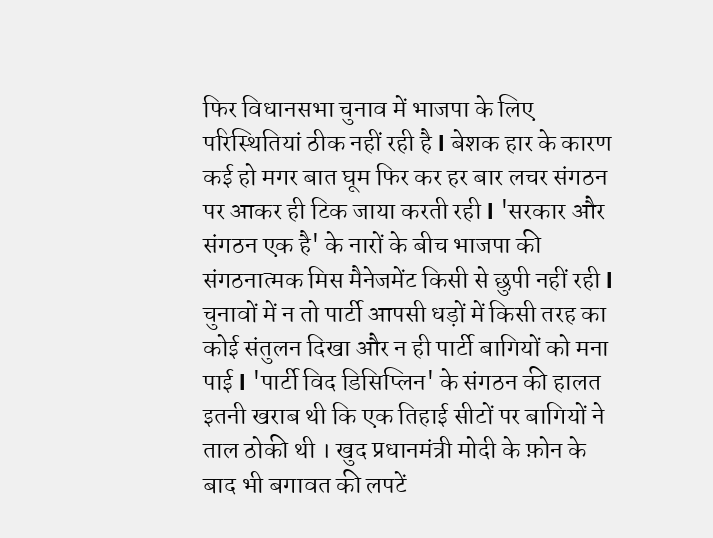फिर विधानसभा चुनाव में भाजपा के लिए परिस्थितियां ठीक नहीं रही है l बेशक हार के कारण कई हो मगर बात घूम फिर कर हर बार लचर संगठन पर आकर ही टिक जाया करती रही l 'सरकार और संगठन एक है' के नारों के बीच भाजपा की संगठनात्मक मिस मैनेजमेंट किसी से छुपी नहीं रही l चुनावों में न तो पार्टी आपसी धड़ों में किसी तरह का कोई संतुलन दिखा और न ही पार्टी बागियों को मना पाई l 'पार्टी विद डिसिप्लिन' के संगठन की हालत इतनी खराब थी कि एक तिहाई सीटों पर बागियों ने ताल ठोकी थी । खुद प्रधानमंत्री मोदी के फ़ोन के बाद भी बगावत की लपटें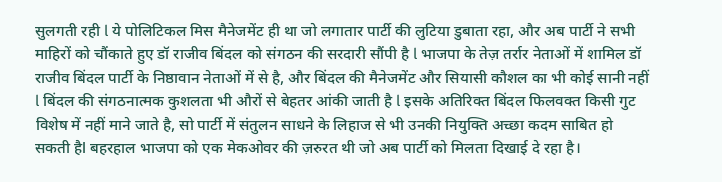सुलगती रही l ये पोलिटिकल मिस मैनेजमेंट ही था जो लगातार पार्टी की लुटिया डुबाता रहा, और अब पार्टी ने सभी माहिरों को चौंकाते हुए डॉ राजीव बिंदल को संगठन की सरदारी सौंपी है l भाजपा के तेज़ तर्रार नेताओं में शामिल डॉ राजीव बिंदल पार्टी के निष्ठावान नेताओं में से है, और बिंदल की मैनेजमेंट और सियासी कौशल का भी कोई सानी नहीं l बिंदल की संगठनात्मक कुशलता भी औरों से बेहतर आंकी जाती है l इसके अतिरिक्त बिंदल फिलवक्त किसी गुट विशेष में नहीं माने जाते है, सो पार्टी में संतुलन साधने के लिहाज से भी उनकी नियुक्ति अच्छा कदम साबित हो सकती हैl बहरहाल भाजपा को एक मेकओवर की ज़रुरत थी जो अब पार्टी को मिलता दिखाई दे रहा है।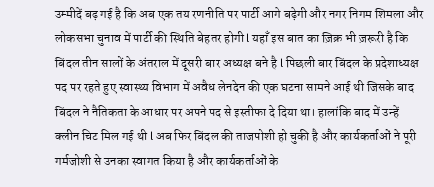उम्मीदें बढ़ गई है कि अब एक तय रणनीति पर पार्टी आगे बढ़ेगी और नगर निगम शिमला और लोकसभा चुनाव में पार्टी की स्थिति बेहतर होगी l यहाँ इस बात का ज़िक्र भी ज़रूरी है कि बिंदल तीन सालों के अंतराल में दूसरी बार अध्यक्ष बने है l पिछली बार बिंदल के प्रदेशाध्यक्ष पद पर रहते हुए स्वास्थ्य विभाग में अवैध लेनदेन की एक घटना सामने आई थी जिसके बाद बिंदल ने नैतिकता के आधार पर अपने पद से इस्तीफा दे दिया था। हालांकि बाद में उन्हें क्लीन चिट मिल गई थी l अब फिर बिंदल की ताजपोशी हो चुकी है और कार्यकर्ताओं ने पूरी गर्मजोशी से उनका स्वागत किया है और कार्यकर्ताओं के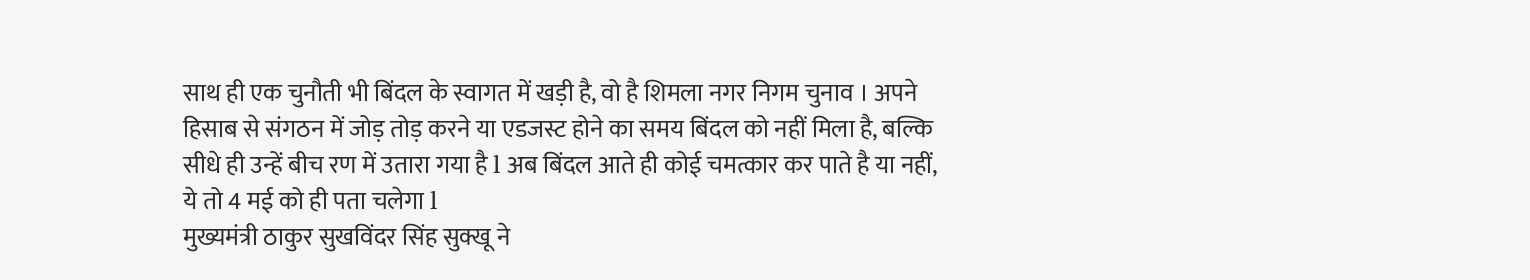साथ ही एक चुनौती भी बिंदल के स्वागत में खड़ी है, वो है शिमला नगर निगम चुनाव । अपने हिसाब से संगठन में जोड़ तोड़ करने या एडजस्ट होने का समय बिंदल को नहीं मिला है, बल्कि सीधे ही उन्हें बीच रण में उतारा गया है l अब बिंदल आते ही कोई चमत्कार कर पाते है या नहीं, ये तो 4 मई को ही पता चलेगा l
मुख्यमंत्री ठाकुर सुखविंदर सिंह सुक्खू ने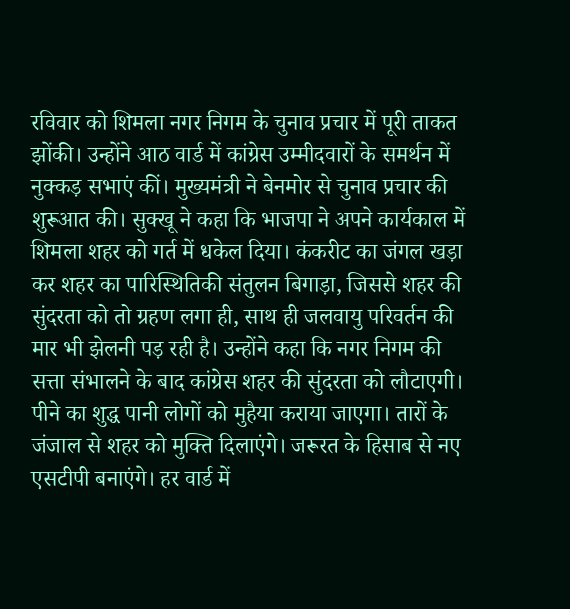रविवार को शिमला नगर निगम के चुनाव प्रचार में पूरी ताकत झोंकी। उन्होंने आठ वार्ड में कांग्रेस उम्मीदवारों के समर्थन में नुक्कड़ सभाएं कीं। मुख्यमंत्री ने बेनमोर से चुनाव प्रचार की शुरूआत की। सुक्खू ने कहा कि भाजपा ने अपने कार्यकाल में शिमला शहर को गर्त में धकेल दिया। कंकरीट का जंगल खड़ा कर शहर का पारिस्थितिकी संतुलन बिगाड़ा, जिससे शहर की सुंदरता को तो ग्रहण लगा ही, साथ ही जलवायु परिवर्तन की मार भी झेलनी पड़ रही है। उन्होंने कहा कि नगर निगम की सत्ता संभालने के बाद कांग्रेस शहर की सुंदरता को लौटाएगी। पीने का शुद्ध पानी लोगों को मुहैया कराया जाएगा। तारों के जंजाल से शहर को मुक्ति दिलाएंगे। जरूरत के हिसाब से नए एसटीपी बनाएंगे। हर वार्ड में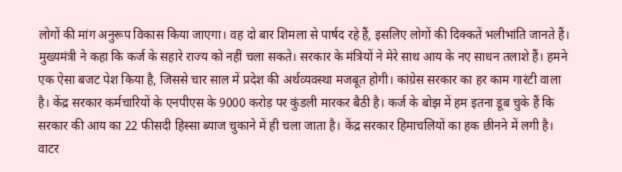लोगों की मांग अनुरूप विकास किया जाएगा। वह दो बार शिमला से पार्षद रहे हैं, इसलिए लोगों की दिक्कतें भलीभांति जानते हैं। मुख्यमंत्री ने कहा कि कर्ज के सहारे राज्य को नहीं चला सकते। सरकार के मंत्रियों ने मेरे साथ आय के नए साधन तलाशे हैं। हमने एक ऐसा बजट पेश किया है, जिससे चार साल में प्रदेश की अर्थव्यवस्था मजबूत होगी। कांग्रेस सरकार का हर काम गारंटी वाला है। केंद्र सरकार कर्मचारियों के एनपीएस के 9000 करोड़ पर कुंडली मारकर बैठी है। कर्ज के बोझ में हम इतना डूब चुके हैं कि सरकार की आय का 22 फीसदी हिस्सा ब्याज चुकाने में ही चला जाता है। केंद्र सरकार हिमाचलियों का हक छीनने में लगी है। वाटर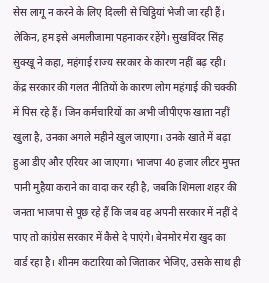सेस लागू न करने के लिए दिल्ली से चिट्ठियां भेजी जा रही हैं। लेकिन, हम इसे अमलीजामा पहनाकर रहेंगे। सुखविंदर सिंह सुक्खू ने कहा, महंगाई राज्य सरकार के कारण नहीं बढ़ रही। केंद्र सरकार की गलत नीतियों के कारण लोग महंगाई की चक्की में पिस रहे हैं। जिन कर्मचारियों का अभी जीपीएफ खाता नहीं खुला है, उनका अगले महीने खुल जाएगा। उनके खाते में बढ़ा हुआ डीए और एरियर आ जाएगा। भाजपा 40 हजार लीटर मुफ्त पानी मुहैया कराने का वादा कर रही है, जबकि शिमला शहर की जनता भाजपा से पूछ रहे हैं कि जब वह अपनी सरकार में नहीं दे पाए तो कांग्रेस सरकार में कैसे दे पाएंगे। बेनमोर मेरा खुद का वार्ड रहा है। शीनम कटारिया को जिताकर भेजिए, उसके साथ ही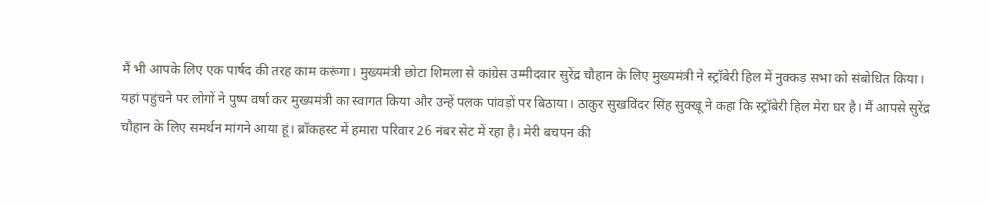मैं भी आपके लिए एक पार्षद की तरह काम करूंगा। मुख्यमंत्री छोटा शिमला से कांग्रेस उम्मीदवार सुरेंद्र चौहान के लिए मुख्यमंत्री ने स्ट्रॉबेरी हिल में नुक्कड़ सभा को संबोधित किया। यहां पहुंचने पर लोगों ने पुष्प वर्षा कर मुख्यमंत्री का स्वागत किया और उन्हें पलक पांवड़ों पर बिठाया। ठाकुर सुखविंदर सिंह सुक्खू ने कहा कि स्ट्रॉबेरी हिल मेरा घर है। मैं आपसे सुरेंद्र चौहान के लिए समर्थन मांगने आया हूं। ब्रॉकहस्ट में हमारा परिवार 26 नंबर सेट में रहा है। मेरी बचपन की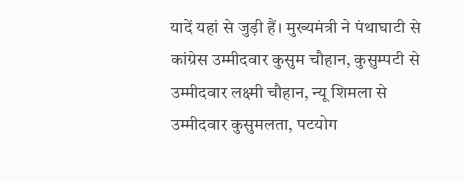यादें यहां से जुड़ी हैं। मुख्यमंत्री ने पंथाघाटी से कांग्रेस उम्मीदवार कुसुम चौहान, कुसुम्पटी से उम्मीदवार लक्ष्मी चौहान, न्यू शिमला से उम्मीदवार कुसुमलता, पटयोग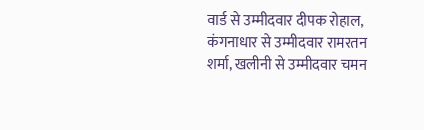वार्ड से उम्मीदवार दीपक रोहाल, कंगनाधार से उम्मीदवार रामरतन शर्मा, खलीनी से उम्मीदवार चमन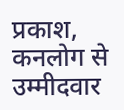प्रकाश, कनलोग से उम्मीदवार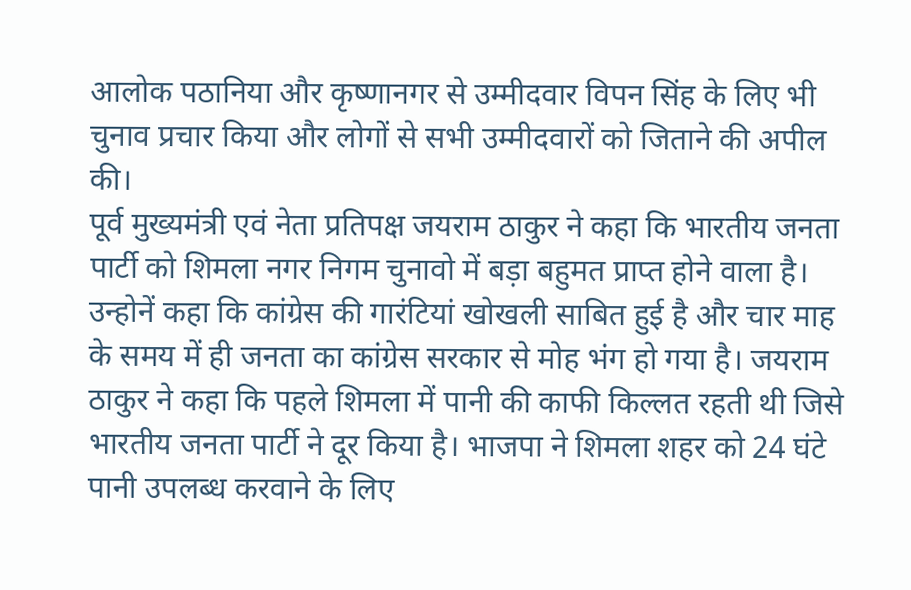आलोक पठानिया और कृष्णानगर से उम्मीदवार विपन सिंह के लिए भी चुनाव प्रचार किया और लोगों से सभी उम्मीदवारों को जिताने की अपील की।
पूर्व मुख्यमंत्री एवं नेता प्रतिपक्ष जयराम ठाकुर ने कहा कि भारतीय जनता पार्टी को शिमला नगर निगम चुनावो में बड़ा बहुमत प्राप्त होने वाला है। उन्होनें कहा कि कांग्रेस की गारंटियां खोखली साबित हुई है और चार माह के समय में ही जनता का कांग्रेस सरकार से मोह भंग हो गया है। जयराम ठाकुर ने कहा कि पहले शिमला में पानी की काफी किल्लत रहती थी जिसे भारतीय जनता पार्टी ने दूर किया है। भाजपा ने शिमला शहर को 24 घंटे पानी उपलब्ध करवाने के लिए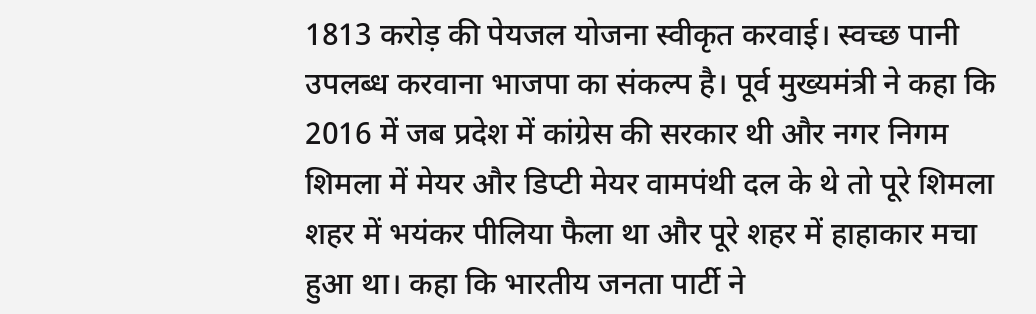1813 करोड़ की पेयजल योजना स्वीकृत करवाई। स्वच्छ पानी उपलब्ध करवाना भाजपा का संकल्प है। पूर्व मुख्यमंत्री ने कहा कि 2016 में जब प्रदेश में कांग्रेस की सरकार थी और नगर निगम शिमला में मेयर और डिप्टी मेयर वामपंथी दल के थे तो पूरे शिमला शहर में भयंकर पीलिया फैला था और पूरे शहर में हाहाकार मचा हुआ था। कहा कि भारतीय जनता पार्टी ने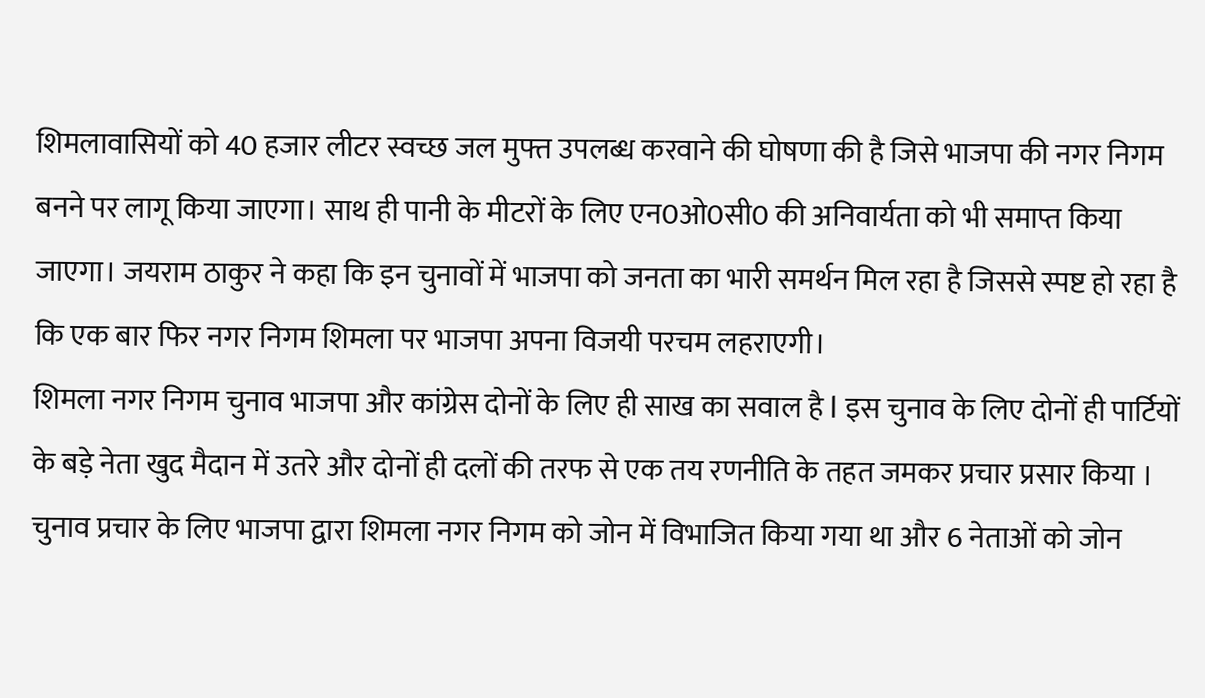शिमलावासियों को 40 हजार लीटर स्वच्छ जल मुफ्त उपलब्ध करवाने की घोषणा की है जिसे भाजपा की नगर निगम बनने पर लागू किया जाएगा। साथ ही पानी के मीटरों के लिए एन0ओ0सी0 की अनिवार्यता को भी समाप्त किया जाएगा। जयराम ठाकुर ने कहा कि इन चुनावों में भाजपा को जनता का भारी समर्थन मिल रहा है जिससे स्पष्ट हो रहा है कि एक बार फिर नगर निगम शिमला पर भाजपा अपना विजयी परचम लहराएगी।
शिमला नगर निगम चुनाव भाजपा और कांग्रेस दोनों के लिए ही साख का सवाल है l इस चुनाव के लिए दोनों ही पार्टियों के बड़े नेता खुद मैदान में उतरे और दोनों ही दलों की तरफ से एक तय रणनीति के तहत जमकर प्रचार प्रसार किया । चुनाव प्रचार के लिए भाजपा द्वारा शिमला नगर निगम को जोन में विभाजित किया गया था और 6 नेताओं को जोन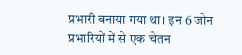प्रभारी बनाया गया था। इन 6 जोन प्रभारियों में से एक चेतन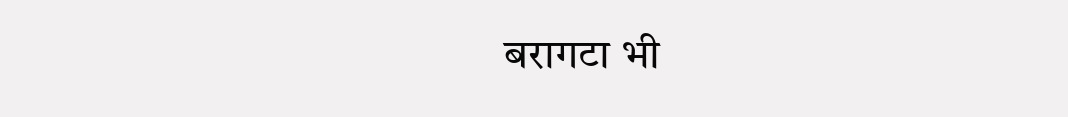बरागटा भी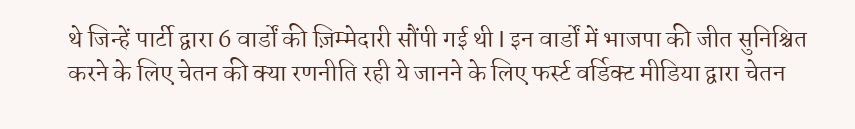थे जिन्हें पार्टी द्वारा 6 वार्डों की ज़िम्मेदारी सौंपी गई थी l इन वार्डों में भाजपा की जीत सुनिश्चित करने के लिए चेतन की क्या रणनीति रही ये जानने के लिए फर्स्ट वर्डिक्ट मीडिया द्वारा चेतन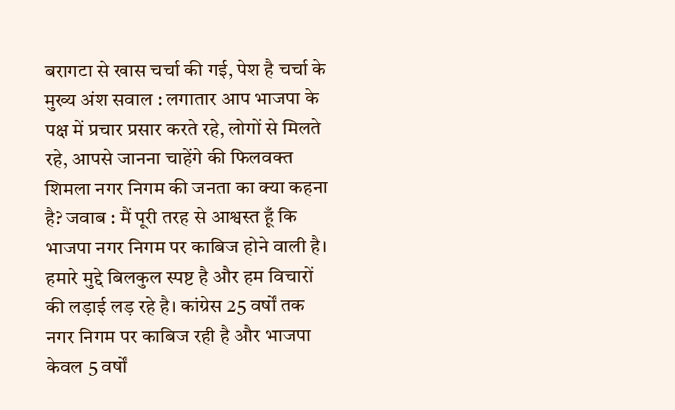बरागटा से खास चर्चा की गई, पेश है चर्चा के मुख्य अंश सवाल : लगातार आप भाजपा के पक्ष में प्रचार प्रसार करते रहे, लोगों से मिलते रहे, आपसे जानना चाहेंगे की फिलवक्त शिमला नगर निगम की जनता का क्या कहना है? जवाब : मैं पूरी तरह से आश्वस्त हूँ कि भाजपा नगर निगम पर काबिज होने वाली है। हमारे मुद्दे बिलकुल स्पष्ट है और हम विचारों की लड़ाई लड़ रहे है। कांग्रेस 25 वर्षों तक नगर निगम पर काबिज रही है और भाजपा केवल 5 वर्षों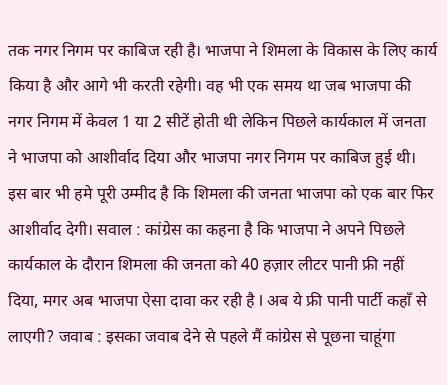तक नगर निगम पर काबिज रही है। भाजपा ने शिमला के विकास के लिए कार्य किया है और आगे भी करती रहेगी। वह भी एक समय था जब भाजपा की नगर निगम में केवल 1 या 2 सीटें होती थी लेकिन पिछले कार्यकाल में जनता ने भाजपा को आशीर्वाद दिया और भाजपा नगर निगम पर काबिज हुई थी। इस बार भी हमे पूरी उम्मीद है कि शिमला की जनता भाजपा को एक बार फिर आशीर्वाद देगी। सवाल : कांग्रेस का कहना है कि भाजपा ने अपने पिछले कार्यकाल के दौरान शिमला की जनता को 40 हज़ार लीटर पानी फ्री नहीं दिया, मगर अब भाजपा ऐसा दावा कर रही है l अब ये फ्री पानी पार्टी कहाँ से लाएगी? जवाब : इसका जवाब देने से पहले मैं कांग्रेस से पूछना चाहूंगा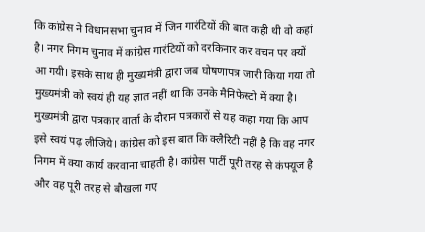कि कांग्रेस ने विधानसभा चुनाव में जिन गारंटियों की बात कही थी वो कहां है। नगर निगम चुनाव में कांग्रेस गारंटियों को दरकिनार कर वचन पर क्यों आ गयी। इसके साथ ही मुख्यमंत्री द्वारा जब घोषणापत्र जारी किया गया तो मुख्यमंत्री को स्वयं ही यह ज्ञात नहीं था कि उनके मैनिफेस्टो में क्या है। मुख्यमंत्री द्वारा पत्रकार वार्ता के दौरान पत्रकारों से यह कहा गया कि आप इसे स्वयं पढ़ लीजिये। कांग्रेस को इस बात कि क्लैरिटी नहीं है कि वह नगर निगम में क्या कार्य करवाना चाहती है। कांग्रेस पार्टी पूरी तरह से कंफ्यूज है और वह पूरी तरह से बौखला गए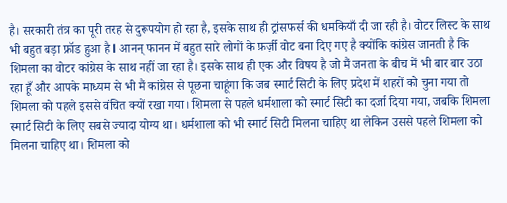है। सरकारी तंत्र का पूरी तरह से दुरूपयोग हो रहा है, इसके साथ ही ट्रांसफर्स की धमकियाँ दी जा रही है। वोटर लिस्ट के साथ भी बहुत बड़ा फ्रॉड हुआ है l आनन् फानन में बहुत सारे लोगों के फ़र्ज़ी वोट बना दिए गए है क्योंकि कांग्रेस जानती है कि शिमला का वोटर कांग्रेस के साथ नहीं जा रहा है। इसके साथ ही एक और विषय है जो मैं जनता के बीच में भी बार बार उठा रहा हूँ और आपके माध्यम से भी मैं कांग्रेस से पूछना चाहूंगा कि जब स्मार्ट सिटी के लिए प्रदेश में शहरों को चुना गया तो शिमला को पहले इससे वंचित क्यों रखा गया। शिमला से पहले धर्मशाला को स्मार्ट सिटी का दर्जा दिया गया, जबकि शिमला स्मार्ट सिटी के लिए सबसे ज्यादा योग्य था। धर्मशाला को भी स्मार्ट सिटी मिलना चाहिए था लेकिन उससे पहले शिमला को मिलना चाहिए था। शिमला को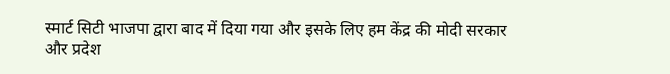स्मार्ट सिटी भाजपा द्वारा बाद में दिया गया और इसके लिए हम केंद्र की मोदी सरकार और प्रदेश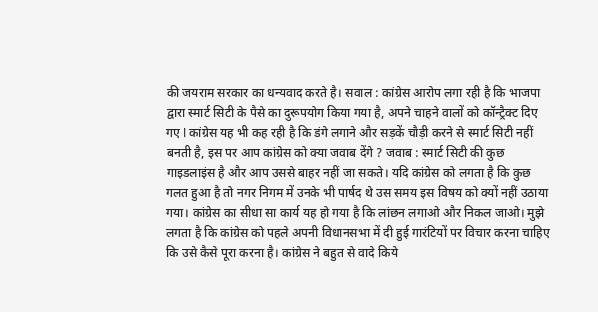की जयराम सरकार का धन्यवाद करते है। सवाल : कांग्रेस आरोप लगा रही है कि भाजपा द्वारा स्मार्ट सिटी के पैसे का दुरूपयोग किया गया है, अपने चाहने वालों को कॉन्ट्रैक्ट दिए गए l कांग्रेस यह भी कह रही है कि डंगे लगाने और सड़कें चौड़ी करने से स्मार्ट सिटी नहीं बनती है, इस पर आप कांग्रेस को क्या जवाब देंगे ? जवाब : स्मार्ट सिटी की कुछ गाइडलाइंस है और आप उससे बाहर नहीं जा सकते। यदि कांग्रेस को लगता है कि कुछ गलत हुआ है तो नगर निगम में उनके भी पार्षद थे उस समय इस विषय को क्यों नहीं उठाया गया। कांग्रेस का सीधा सा कार्य यह हो गया है कि लांछन लगाओ और निकल जाओ। मुझे लगता है कि कांग्रेस को पहले अपनी विधानसभा में दी हुई गारंटियों पर विचार करना चाहिए कि उसे कैसे पूरा करना है। कांग्रेस ने बहुत से वादे किये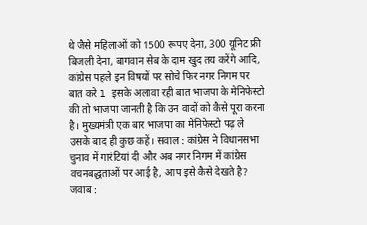थे जैसे महिलाओं को 1500 रूपए देना, 300 यूनिट फ्री बिजली देना, बागवान सेब के दाम खुद तय करेंगे आदि, कांग्रेस पहले इन विषयों पर सोचे फिर नगर निगम पर बात करे l इसके अलावा रही बात भाजपा के मेनिफेस्टो की तो भाजपा जानती है कि उन वादों को कैसे पूरा करना है। मुख्यमंत्री एक बार भाजपा का मेनिफेस्टो पढ़ ले उसके बाद ही कुछ कहें। सवाल : कांग्रेस ने विधानसभा चुनाव में गारंटियां दी और अब नगर निगम में कांग्रेस वचनबद्धताओं पर आई है, आप इसे कैसे देखते है? जवाब :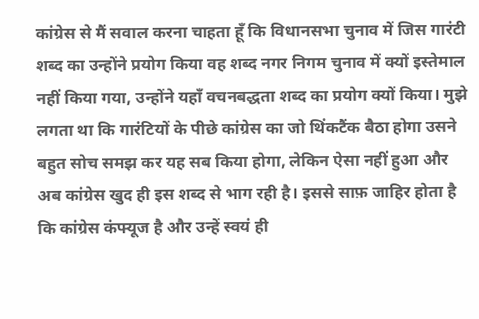कांग्रेस से मैं सवाल करना चाहता हूँ कि विधानसभा चुनाव में जिस गारंटी शब्द का उन्होंने प्रयोग किया वह शब्द नगर निगम चुनाव में क्यों इस्तेमाल नहीं किया गया, उन्होंने यहाँ वचनबद्धता शब्द का प्रयोग क्यों किया। मुझे लगता था कि गारंटियों के पीछे कांग्रेस का जो थिंकटैंक बैठा होगा उसने बहुत सोच समझ कर यह सब किया होगा, लेकिन ऐसा नहीं हुआ और अब कांग्रेस खुद ही इस शब्द से भाग रही है। इससे साफ़ जाहिर होता है कि कांग्रेस कंफ्यूज है और उन्हें स्वयं ही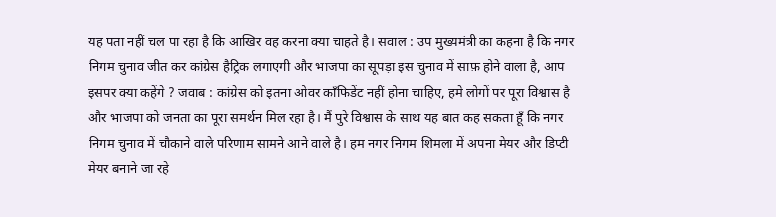यह पता नहीं चल पा रहा है कि आखिर वह करना क्या चाहते है। सवाल : उप मुख्यमंत्री का कहना है कि नगर निगम चुनाव जीत कर कांग्रेस हैट्रिक लगाएगी और भाजपा का सूपड़ा इस चुनाव में साफ़ होने वाला है, आप इसपर क्या कहेंगे ? जवाब : कांग्रेस को इतना ओवर कॉंफिडेंट नहीं होना चाहिए, हमे लोगों पर पूरा विश्वास है और भाजपा को जनता का पूरा समर्थन मिल रहा है। मैं पुरे विश्वास के साथ यह बात कह सकता हूँ कि नगर निगम चुनाव में चौकाने वाले परिणाम सामने आने वाले है। हम नगर निगम शिमला में अपना मेयर और डिप्टी मेयर बनाने जा रहे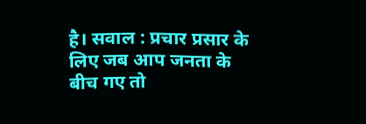है। सवाल : प्रचार प्रसार के लिए जब आप जनता के बीच गए तो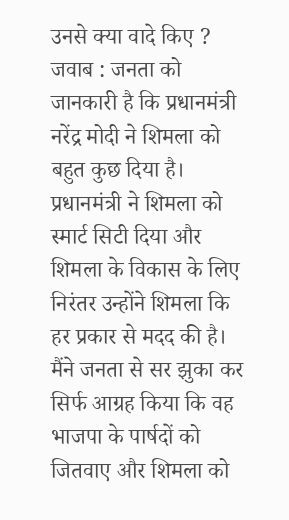उनसे क्या वादे किए ? जवाब : जनता को जानकारी है कि प्रधानमंत्री नरेंद्र मोदी ने शिमला को बहुत कुछ दिया है। प्रधानमंत्री ने शिमला को स्मार्ट सिटी दिया और शिमला के विकास के लिए निरंतर उन्होंने शिमला कि हर प्रकार से मदद की है। मैंने जनता से सर झुका कर सिर्फ आग्रह किया कि वह भाजपा के पार्षदों को जितवाए और शिमला को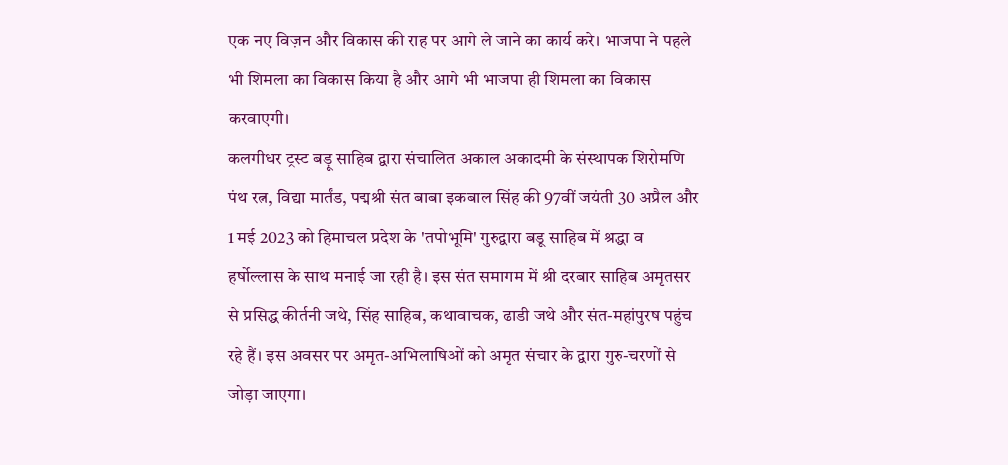एक नए विज़न और विकास की राह पर आगे ले जाने का कार्य करे। भाजपा ने पहले भी शिमला का विकास किया है और आगे भी भाजपा ही शिमला का विकास करवाएगी।
कलगीधर ट्रस्ट बड़ू साहिब द्वारा संचालित अकाल अकादमी के संस्थापक शिरोमणि पंथ रत्न, विद्या मार्तंड, पद्मश्री संत बाबा इकबाल सिंह की 97वीं जयंती 30 अप्रैल और 1 मई 2023 को हिमाचल प्रदेश के 'तपोभूमि' गुरुद्वारा बडू साहिब में श्रद्धा व हर्षोल्लास के साथ मनाई जा रही है। इस संत समागम में श्री दरबार साहिब अमृतसर से प्रसिद्ध कीर्तनी जथे, सिंह साहिब, कथावाचक, ढाडी जथे और संत-महांपुरष पहुंच रहे हैं। इस अवसर पर अमृत-अभिलाषिओं को अमृत संचार के द्वारा गुरु-चरणों से जोड़ा जाएगा।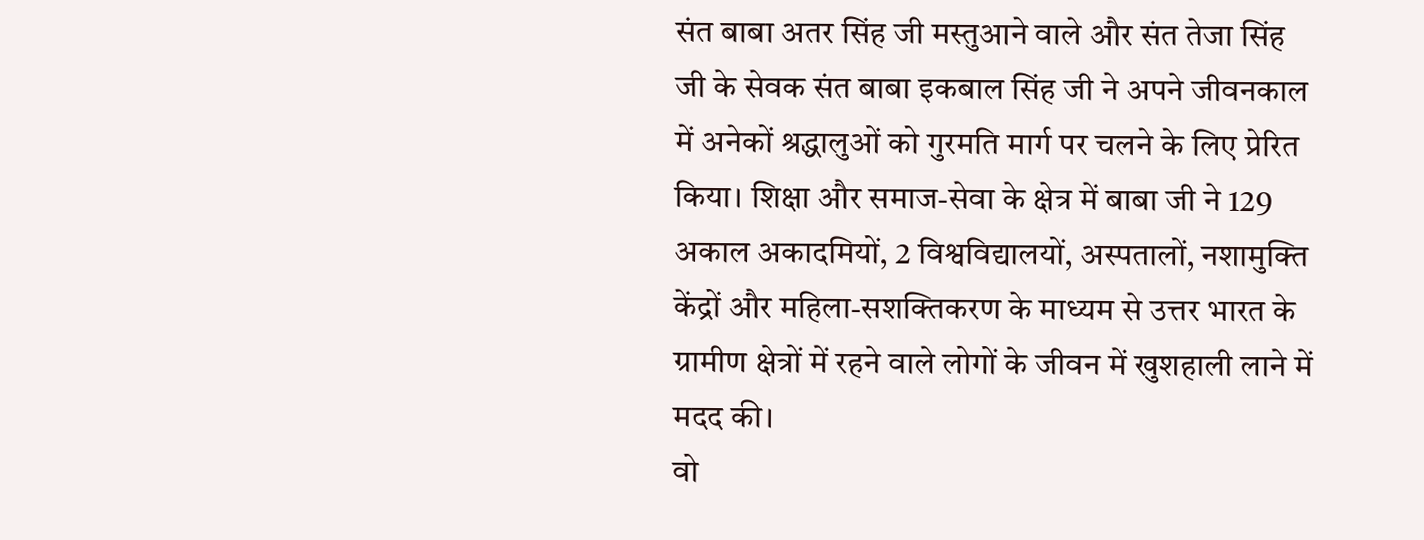संत बाबा अतर सिंह जी मस्तुआने वाले और संत तेजा सिंह जी के सेवक संत बाबा इकबाल सिंह जी ने अपने जीवनकाल में अनेकों श्रद्धालुओं को गुरमति मार्ग पर चलने के लिए प्रेरित किया। शिक्षा और समाज-सेवा के क्षेत्र में बाबा जी ने 129 अकाल अकादमियों, 2 विश्वविद्यालयों, अस्पतालों, नशामुक्ति केंद्रों और महिला-सशक्तिकरण के माध्यम से उत्तर भारत के ग्रामीण क्षेत्रों में रहने वाले लोगों के जीवन में खुशहाली लाने में मदद की।
वो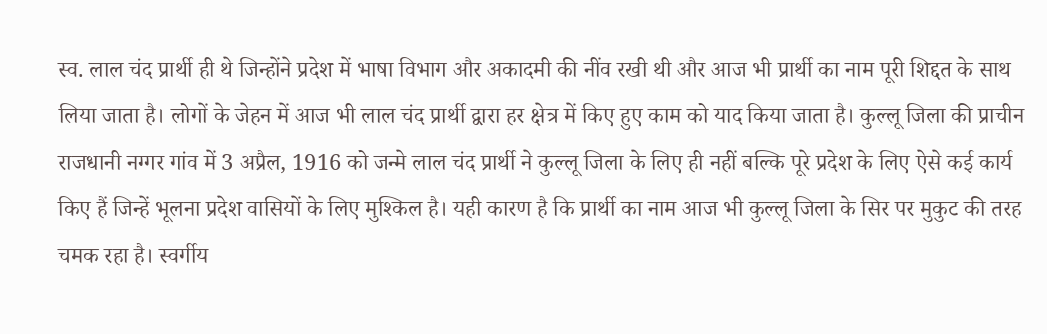स्व. लाल चंद प्रार्थी ही थे जिन्होंने प्रदेश में भाषा विभाग और अकादमी की नींव रखी थी और आज भी प्रार्थी का नाम पूरी शिद्दत के साथ लिया जाता है। लोगों के जेहन में आज भी लाल चंद प्रार्थी द्वारा हर क्षेत्र में किए हुए काम को याद किया जाता है। कुल्लू जिला की प्राचीन राजधानी नग्गर गांव में 3 अप्रैल, 1916 को जन्मे लाल चंद प्रार्थी ने कुल्लू जिला के लिए ही नहीं बल्कि पूरे प्रदेश के लिए ऐसे कई कार्य किए हैं जिन्हें भूलना प्रदेश वासियों के लिए मुश्किल है। यही कारण है कि प्रार्थी का नाम आज भी कुल्लू जिला के सिर पर मुकुट की तरह चमक रहा है। स्वर्गीय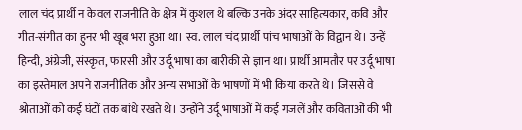लाल चंद प्रार्थी न केवल राजनीति के क्षेत्र में कुशल थे बल्कि उनके अंदर साहित्यकार, कवि और गीत-संगीत का हुनर भी खूब भरा हुआ था। स्व. लाल चंद प्रार्थी पांच भाषाओं के विद्वान थे। उन्हें हिन्दी, अंग्रेजी, संस्कृत, फारसी और उर्दू भाषा का बारीकी से ज्ञान था। प्रार्थी आमतौर पर उर्दू भाषा का इस्तेमाल अपने राजनीतिक और अन्य सभाओं के भाषणों में भी किया करते थे। जिससे वे श्रोताओं को कई घंटों तक बांधे रखते थे। उन्होंने उर्दू भाषाओं में कई गजलें और कविताओं की भी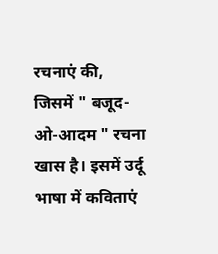रचनाएं की, जिसमें " बजूद-ओ-आदम " रचना खास है। इसमें उर्दू भाषा में कविताएं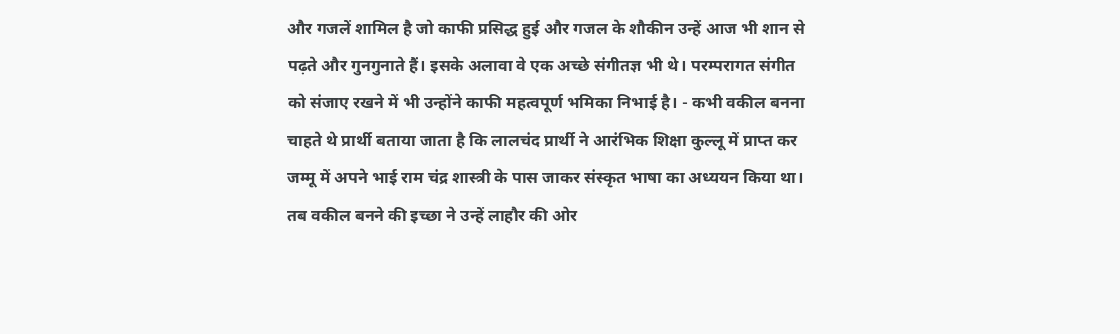और गजलें शामिल है जो काफी प्रसिद्ध हुई और गजल के शौकीन उन्हें आज भी शान से पढ़ते और गुनगुनाते हैं। इसके अलावा वे एक अच्छे संगीतज्ञ भी थे। परम्परागत संगीत को संजाए रखने में भी उन्होंने काफी महत्वपूर्ण भमिका निभाई है। - कभी वकील बनना चाहते थे प्रार्थी बताया जाता है कि लालचंद प्रार्थी ने आरंभिक शिक्षा कुल्लू में प्राप्त कर जम्मू में अपने भाई राम चंद्र शास्त्री के पास जाकर संस्कृत भाषा का अध्ययन किया था। तब वकील बनने की इच्छा ने उन्हें लाहौर की ओर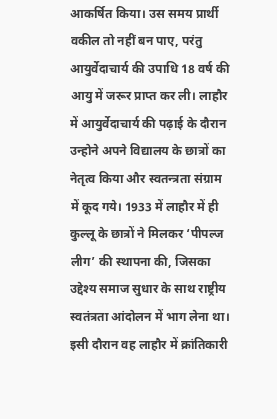आकर्षित किया। उस समय प्रार्थी वकील तो नहीं बन पाए, परंतु आयुर्वेदाचार्य की उपाधि 18 वर्ष की आयु में जरूर प्राप्त कर ली। लाहौर में आयुर्वेदाचार्य की पढ़ाई के दौरान उन्होने अपने विद्यालय के छात्रों का नेतृत्व किया और स्वतन्त्रता संग्राम में कूद गये। 1933 में लाहौर में ही कुल्लू के छात्रों ने मिलकर ‘पीपल्ज लीग’ की स्थापना की, जिसका उद्देश्य समाज सुधार के साथ राष्ट्रीय स्वतंत्रता आंदोलन में भाग लेना था। इसी दौरान वह लाहौर में क्रांतिकारी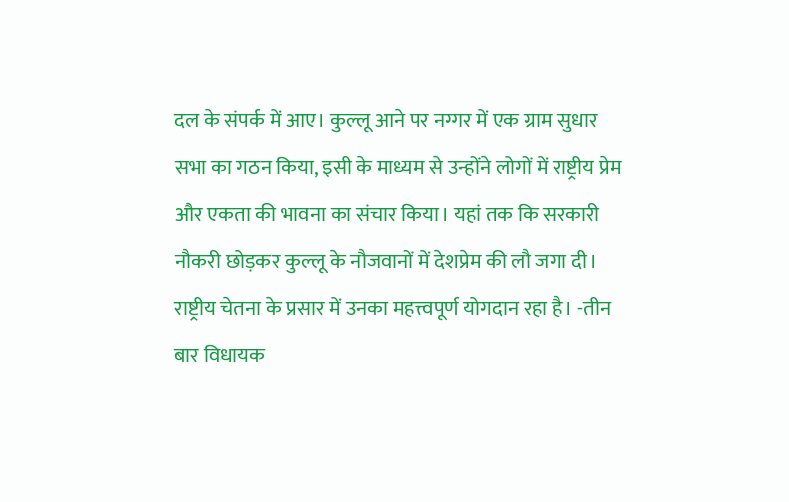दल के संपर्क में आए। कुल्लू आने पर नग्गर में एक ग्राम सुधार सभा का गठन किया, इसी के माध्यम से उन्होंने लोगों में राष्ट्रीय प्रेम और एकता की भावना का संचार किया। यहां तक कि सरकारी नौकरी छोड़कर कुल्लू के नौजवानों में देशप्रेम की लौ जगा दी। राष्ट्रीय चेतना के प्रसार में उनका महत्त्वपूर्ण योगदान रहा है। -तीन बार विधायक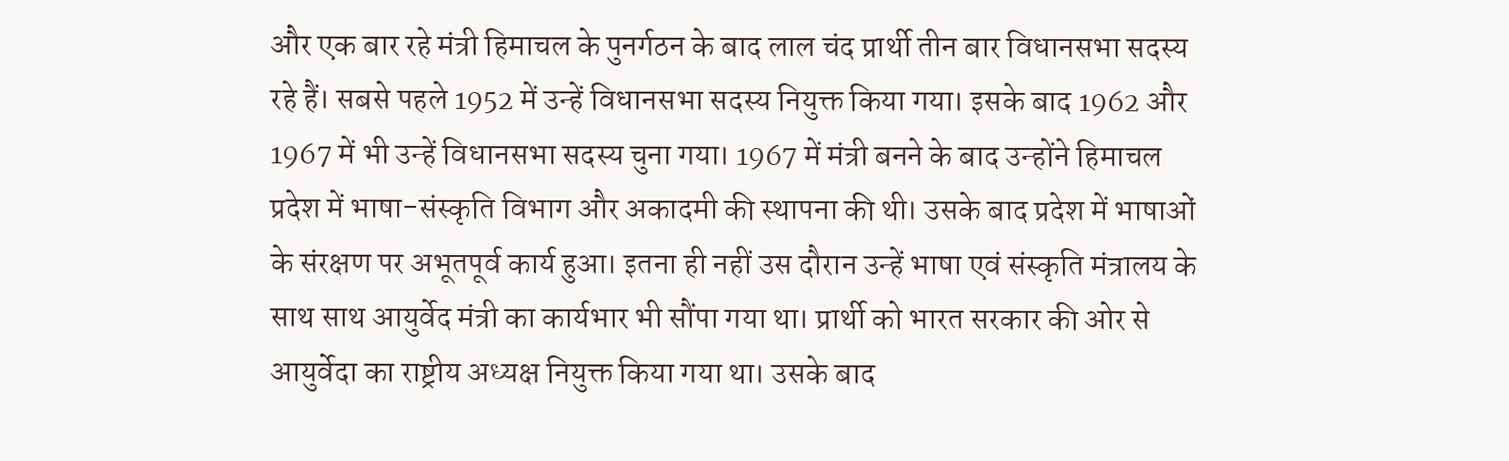और एक बार रहे मंत्री हिमाचल के पुनर्गठन के बाद लाल चंद प्रार्थी तीन बार विधानसभा सदस्य रहे हैं। सबसे पहले 1952 में उन्हें विधानसभा सदस्य नियुक्त किया गया। इसके बाद 1962 और 1967 में भी उन्हें विधानसभा सदस्य चुना गया। 1967 में मंत्री बनने के बाद उन्होंने हिमाचल प्रदेश में भाषा-संस्कृति विभाग और अकादमी की स्थापना की थी। उसके बाद प्रदेश में भाषाओं के संरक्षण पर अभूतपूर्व कार्य हुआ। इतना ही नहीं उस दौरान उन्हें भाषा एवं संस्कृति मंत्रालय के साथ साथ आयुर्वेद मंत्री का कार्यभार भी सौंपा गया था। प्रार्थी को भारत सरकार की ओर से आयुर्वेदा का राष्ट्रीय अध्यक्ष नियुक्त किया गया था। उसके बाद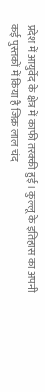प्रदेश में आयुर्वेद के क्षेत्र में काफी तरक्की हुई। कुल्लू के इतिहास का अपनी कई पुस्तकों में किया है जिक्र लाल चंद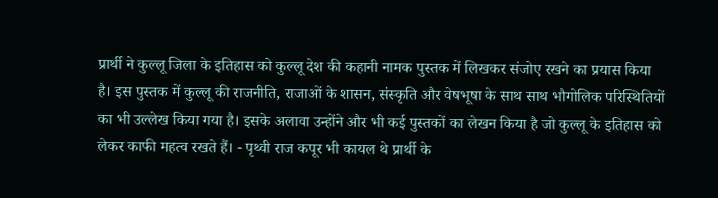प्रार्थी ने कुल्लू जिला के इतिहास को कुल्लू देश की कहानी नामक पुस्तक में लिखकर संजोए रखने का प्रयास किया है। इस पुस्तक में कुल्लू की राजनीति, राजाओं के शासन, संस्कृति और वेषभूषा के साथ साथ भौगोलिक परिस्थितियों का भी उल्लेख किया गया है। इसके अलावा उन्होंने और भी कई पुस्तकों का लेखन किया है जो कुल्लू के इतिहास को लेकर काफी महत्व रखते हैं। - पृथ्वी राज कपूर भी कायल थे प्रार्थी के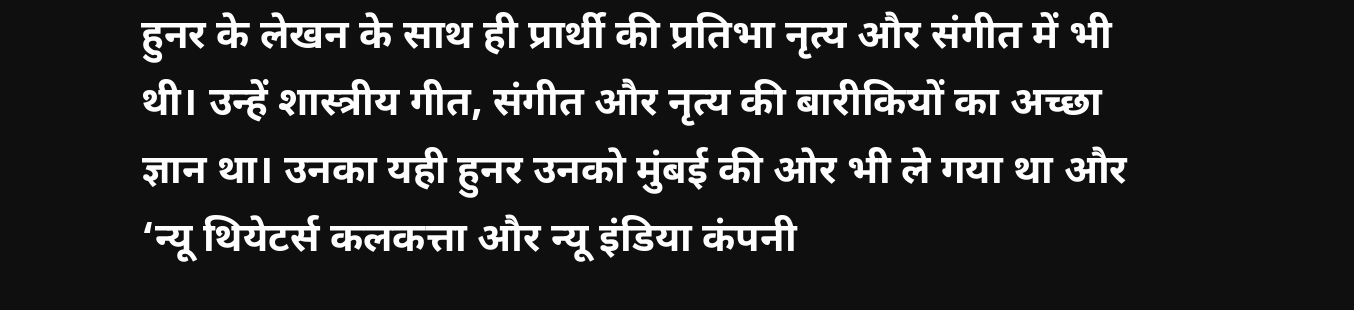हुनर के लेखन के साथ ही प्रार्थी की प्रतिभा नृत्य और संगीत में भी थी। उन्हें शास्त्रीय गीत, संगीत और नृत्य की बारीकियों का अच्छा ज्ञान था। उनका यही हुनर उनको मुंबई की ओर भी ले गया था और ‘न्यू थियेटर्स कलकत्ता और न्यू इंडिया कंपनी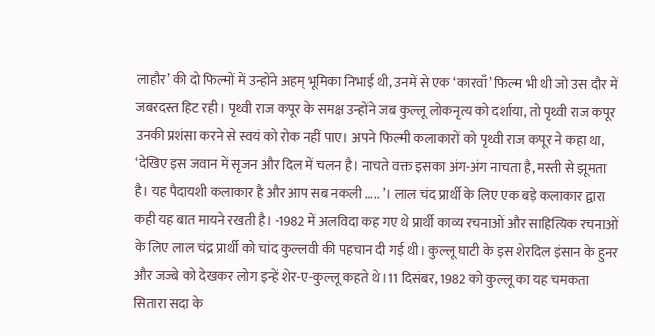लाहौर’ की दो फिल्मों में उन्होंने अहम् भूमिका निभाई थी, उनमें से एक ‘कारवाँ’ फिल्म भी थी जो उस दौर में जबरदस्त हिट रही। पृथ्वी राज कपूर के समक्ष उन्होंने जब कुल्लू लोकनृत्य को दर्शाया, तो पृथ्वी राज कपूर उनकी प्रशंसा करने से स्वयं को रोक नहीं पाए। अपने फिल्मी कलाकारों को पृथ्वी राज कपूर ने कहा था, ‘देखिए इस जवान में सृजन और दिल में चलन है। नाचते वक्त इसका अंग-अंग नाचता है, मस्ती से झूमता है। यह पैदायशी कलाकार है और आप सब नकली ….. ’। लाल चंद प्रार्थी के लिए एक बड़े कलाकार द्वारा कही यह बात मायने रखती है। -1982 में अलविदा कह गए थे प्रार्थी काव्य रचनाओं और साहित्यिक रचनाओं के लिए लाल चंद्र प्रार्थी को चांद कुल्लवी की पहचान दी गई थी। कुल्लू घाटी के इस शेरदिल इंसान के हुनर और जज्बे को देखकर लोग इन्हें शेर-ए-कुल्लू कहते थे।11 दिसंबर, 1982 को कुल्लू का यह चमकता सितारा सदा के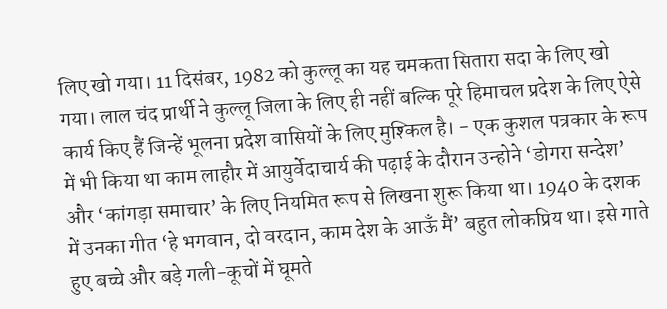लिए खो गया। 11 दिसंबर, 1982 को कुल्लू का यह चमकता सितारा सदा के लिए खो गया। लाल चंद प्रार्थी ने कुल्लू जिला के लिए ही नहीं बल्कि पूरे हिमाचल प्रदेश के लिए ऐसे कार्य किए हैं जिन्हें भूलना प्रदेश वासियों के लिए मुश्किल है। - एक कुशल पत्रकार के रूप में भी किया था काम लाहौर में आयुर्वेदाचार्य की पढ़ाई के दौरान उन्होने ‘डोगरा सन्देश’ और ‘कांगड़ा समाचार’ के लिए नियमित रूप से लिखना शुरू किया था। 1940 के दशक में उनका गीत ‘हे भगवान, दो वरदान, काम देश के आऊँ मैं’ बहुत लोकप्रिय था। इसे गाते हुए बच्चे और बड़े गली-कूचों में घूमते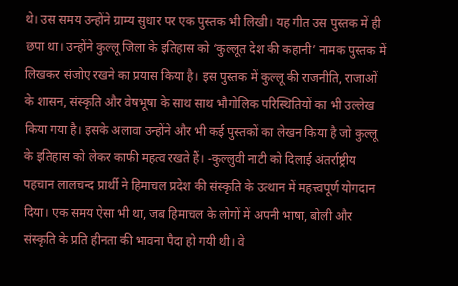थे। उस समय उन्होंने ग्राम्य सुधार पर एक पुस्तक भी लिखी। यह गीत उस पुस्तक में ही छपा था। उन्होंने कुल्लू जिला के इतिहास को ‘कुल्लूत देश की कहानी’ नामक पुस्तक में लिखकर संजोए रखने का प्रयास किया है। इस पुस्तक में कुल्लू की राजनीति, राजाओं के शासन, संस्कृति और वेषभूषा के साथ साथ भौगोलिक परिस्थितियों का भी उल्लेख किया गया है। इसके अलावा उन्होंने और भी कई पुस्तकों का लेखन किया है जो कुल्लू के इतिहास को लेकर काफी महत्व रखते हैं। -कुल्लुवी नाटी को दिलाई अंतर्राष्ट्रीय पहचान लालचन्द प्रार्थी ने हिमाचल प्रदेश की संस्कृति के उत्थान में महत्त्वपूर्ण योगदान दिया। एक समय ऐसा भी था, जब हिमाचल के लोगों में अपनी भाषा, बोली और संस्कृति के प्रति हीनता की भावना पैदा हो गयी थी। वे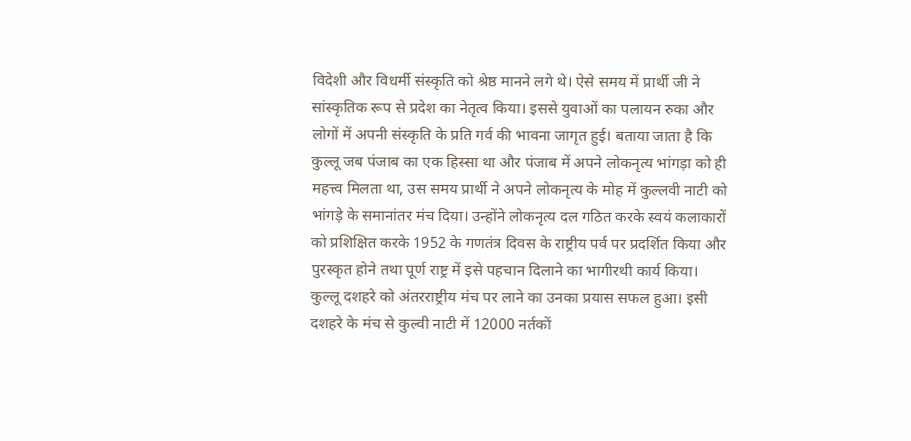विदेशी और विधर्मी संस्कृति को श्रेष्ठ मानने लगे थे। ऐसे समय में प्रार्थी जी ने सांस्कृतिक रूप से प्रदेश का नेतृत्व किया। इससे युवाओं का पलायन रुका और लोगों में अपनी संस्कृति के प्रति गर्व की भावना जागृत हुई। बताया जाता है कि कुल्लू जब पंजाब का एक हिस्सा था और पंजाब में अपने लोकनृत्य भांगड़ा को ही महत्त्व मिलता था, उस समय प्रार्थी ने अपने लोकनृत्य के मोह में कुल्लवी नाटी को भांगड़े के समानांतर मंच दिया। उन्होंने लोकनृत्य दल गठित करके स्वयं कलाकारों को प्रशिक्षित करके 1952 के गणतंत्र दिवस के राष्ट्रीय पर्व पर प्रदर्शित किया और पुरस्कृत होने तथा पूर्ण राष्ट्र में इसे पहचान दिलाने का भागीरथी कार्य किया। कुल्लू दशहरे को अंतरराष्ट्रीय मंच पर लाने का उनका प्रयास सफल हुआ। इसी दशहरे के मंच से कुल्वी नाटी में 12000 नर्तकों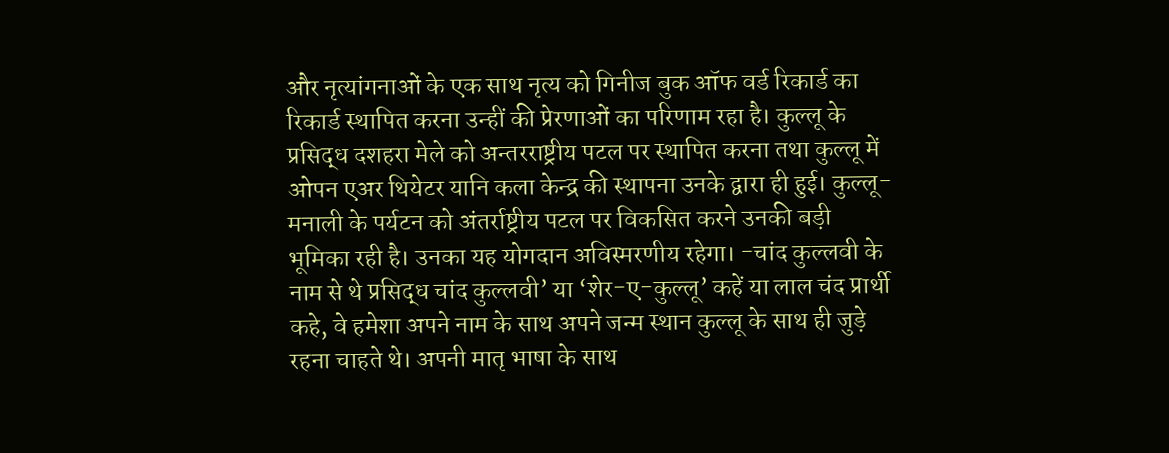और नृत्यांगनाओं के एक साथ नृत्य को गिनीज बुक ऑफ वर्ड रिकार्ड का रिकार्ड स्थापित करना उन्हीं की प्रेरणाओं का परिणाम रहा है। कुल्लू के प्रसिद्ध दशहरा मेले को अन्तरराष्ट्रीय पटल पर स्थापित करना तथा कुल्लू में ओपन एअर थियेटर यानि कला केन्द्र की स्थापना उनके द्वारा ही हुई। कुल्लू-मनाली के पर्यटन को अंतर्राष्ट्रीय पटल पर विकसित करने उनकी बड़ी भूमिका रही है। उनका यह योगदान अविस्मरणीय रहेगा। -चांद कुल्लवी के नाम से थे प्रसिद्ध चांद कुल्लवी’ या ‘शेर-ए-कुल्लू’ कहें या लाल चंद प्रार्थी कहे, वे हमेशा अपने नाम के साथ अपने जन्म स्थान कुल्लू के साथ ही जुड़े रहना चाहते थे। अपनी मातृ भाषा के साथ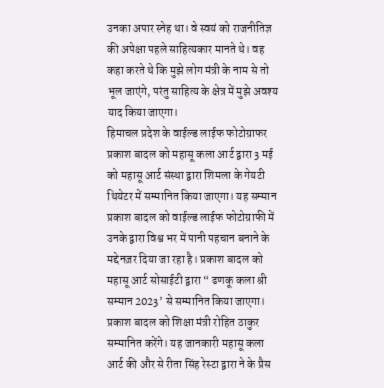उनका अपार स्नेह था। वे स्वयं को राजनीतिज्ञ की अपेक्षा पहले साहित्यकार मानते थे। वह कहा करते थे कि मुझे लोग मंत्री के नाम से तो भूल जाएंगे, परंतु साहित्य के क्षेत्र में मुझे अवश्य याद किया जाएगा।
हिमाचल प्रदेश के वाईल्ड लाईफ फोटोग्राफर प्रकाश बादल को महासू कला आर्ट द्वारा 3 मई को महासू आर्ट संस्था द्वारा शिमला के गेयटी थियेटर में सम्मानित किया जाएगा। यह सम्मान प्रकाश बादल को वाईल्ड लाईफ फोटोग्राफी में उनके द्वारा विश्व भर में पानी पहचान बनाने के मद्देनज़र दिया जा रहा है। प्रकाश बादल को महासू आर्ट सोसाईटी द्वारा “ ढणकू कला श्री सम्मान 2023’ से सम्मानित किया जाएगा। प्रकाश बादल को शिक्षा मंत्री रोहित ठाकुर सम्मानित करेंगे। यह जानकारी महासू कला आर्ट की और से रीता सिंह रेस्टा द्वारा ने के प्रैस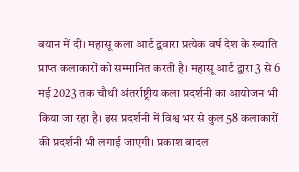बयान में दी। महासू कला आर्ट द्ववारा प्रत्येक वर्ष देश के ख्याति प्राप्त कलाकारों को सम्मानित करती है। महासू आर्ट द्वारा 3 से 6 मई 2023 तक चौथी अंतर्राष्ट्रीय कला प्रदर्शनी का आयोजन भी किया जा रहा है। इस प्रदर्शनी में विश्व भर से कुल 58 कलाकारों की प्रदर्शनी भी लगाई जाएगी। प्रकाश बादल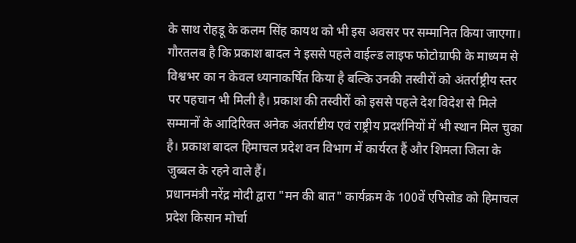के साथ रोहडू के कलम सिंह कायथ को भी इस अवसर पर सम्मानित किया जाएगा। गौरतलब है कि प्रकाश बादल ने इससे पहले वाईल्ड लाइफ फोटोग्राफी के माध्यम से विश्वभर का न केवल ध्यानाकर्षित किया है बल्कि उनकी तस्वीरों को अंतर्राष्ट्रीय स्तर पर पहचान भी मिली है। प्रकाश की तस्वीरों को इससे पहले देश विदेश से मिले सम्मानों के आदिरिक्त अनेक अंतर्राष्टीय एवं राष्ट्रीय प्रदर्शनियों में भी स्थान मिल चुका है। प्रकाश बादल हिमाचल प्रदेश वन विभाग में कार्यरत हैं और शिमला जिला के जुब्बल के रहने वाले हैं।
प्रधानमंत्री नरेंद्र मोदी द्वारा "मन की बात" कार्यक्रम के 100वें एपिसोड को हिमाचल प्रदेश किसान मोर्चा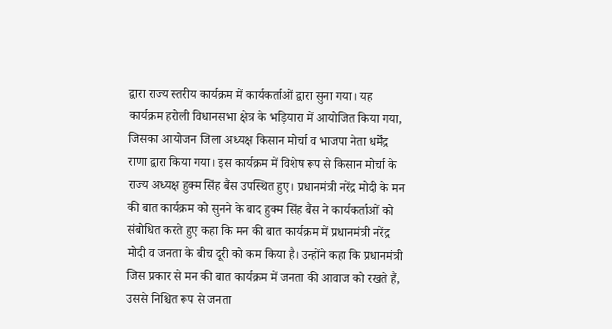द्वारा राज्य स्तरीय कार्यक्रम में कार्यकर्ताओं द्वारा सुना गया। यह कार्यक्रम हरोली विधानसभा क्षेत्र के भड़ियारा में आयोजित किया गया, जिसका आयोजन जिला अध्यक्ष किसान मोर्चा व भाजपा नेता धर्मेंद्र राणा द्वारा किया गया। इस कार्यक्रम में विशेष रूप से किसान मोर्चा के राज्य अध्यक्ष हुक्म सिंह बैंस उपस्थित हुए। प्रधानमंत्री नरेंद्र मोदी के मन की बात कार्यक्रम को सुनने के बाद हुक्म सिंह बैंस ने कार्यकर्ताओं को संबोधित करते हुए कहा कि मन की बात कार्यक्रम में प्रधानमंत्री नरेंद्र मोदी व जनता के बीच दूरी को कम किया है। उन्होंने कहा कि प्रधानमंत्री जिस प्रकार से मन की बात कार्यक्रम में जनता की आवाज को रखते हैं, उससे निश्चित रूप से जनता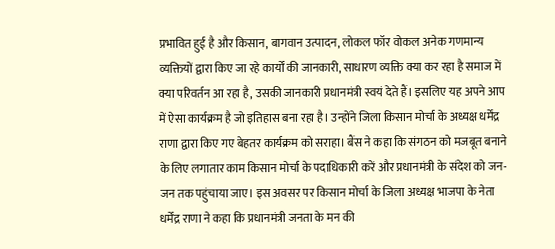प्रभावित हुई है और किसान, बागवान उत्पादन, लोकल फॉर वोकल अनेक गणमान्य व्यक्तियों द्वारा किए जा रहे कार्यों की जानकारी, साधारण व्यक्ति क्या कर रहा है समाज में क्या परिवर्तन आ रहा है, उसकी जानकारी प्रधानमंत्री स्वयं देते हैं। इसलिए यह अपने आप में ऐसा कार्यक्रम है जो इतिहास बना रहा है। उन्होंने जिला किसान मोर्चा के अध्यक्ष धर्मेंद्र राणा द्वारा किए गए बेहतर कार्यक्रम को सराहा। बैंस ने कहा कि संगठन को मजबूत बनाने के लिए लगातार काम किसान मोर्चा के पदाधिकारी करें और प्रधानमंत्री के संदेश को जन-जन तक पहुंचाया जाए। इस अवसर पर किसान मोर्चा के जिला अध्यक्ष भाजपा के नेता धर्मेंद्र राणा ने कहा कि प्रधानमंत्री जनता के मन की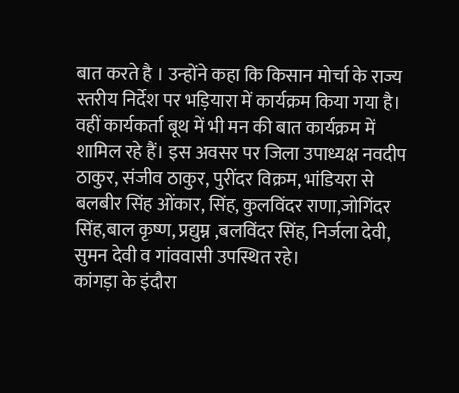बात करते है । उन्होंने कहा कि किसान मोर्चा के राज्य स्तरीय निर्देश पर भड़ियारा में कार्यक्रम किया गया है। वहीं कार्यकर्ता बूथ में भी मन की बात कार्यक्रम में शामिल रहे हैं। इस अवसर पर जिला उपाध्यक्ष नवदीप ठाकुर, संजीव ठाकुर, पुरींदर विक्रम, भांडियरा से बलबीर सिंह ओंकार, सिंह, कुलविंदर राणा,जोगिंदर सिंह,बाल कृष्ण, प्रद्युम्न ,बलविंदर सिंह, निर्जला देवी, सुमन देवी व गांववासी उपस्थित रहे।
कांगड़ा के इंदौरा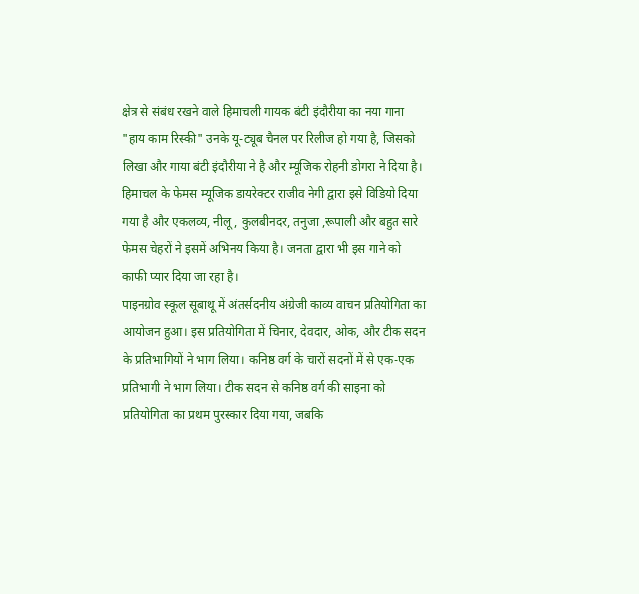क्षेत्र से संबंध रखने वाले हिमाचली गायक बंटी इंदौरीया का नया गाना "हाय काम रिस्की" उनके यू-ट्यूब चैनल पर रिलीज हो गया है, जिसको लिखा और गाया बंटी इंदौरीया ने है और म्यूजिक रोहनी डोगरा ने दिया है। हिमाचल के फेमस म्यूजिक डायरेक्टर राजीव नेगी द्वारा इसे विडियो दिया गया है और एकलव्य, नीलू , कुलबीनदर, तनुजा ,रूपाली और बहुत सारे फेमस चेहरों ने इसमें अभिनय किया है। जनता द्वारा भी इस गाने को काफी प्यार दिया जा रहा है।
पाइनग्रोव स्कूल सूबाथू में अंतर्सदनीय अंग्रेजी काव्य वाचन प्रतियोगिता का आयोजन हुआ। इस प्रतियोगिता में चिनार, देवदार, ओक, और टीक सदन के प्रतिभागियों ने भाग लिया। कनिष्ठ वर्ग के चारों सदनों में से एक-एक प्रतिभागी ने भाग लिया। टीक सदन से कनिष्ठ वर्ग की साइना को प्रतियोगिता का प्रथम पुरस्कार दिया गया, जबकि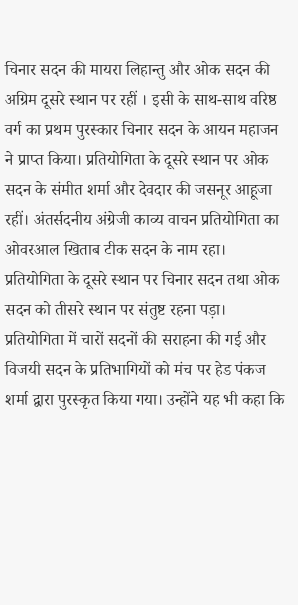चिनार सदन की मायरा लिहान्तु और ओक सदन की अग्रिम दूसरे स्थान पर रहीं । इसी के साथ-साथ वरिष्ठ वर्ग का प्रथम पुरस्कार चिनार सदन के आयन महाजन ने प्राप्त किया। प्रतियोगिता के दूसरे स्थान पर ओक सदन के संमीत शर्मा और देवदार की जसनूर आहूजा रहीं। अंतर्सदनीय अंग्रेजी काव्य वाचन प्रतियोगिता का ओवरआल खिताब टीक सदन के नाम रहा। प्रतियोगिता के दूसरे स्थान पर चिनार सदन तथा ओक सदन को तीसरे स्थान पर संतुष्ट रहना पड़ा। प्रतियोगिता में चारों सदनों की सराहना की गई और विजयी सदन के प्रतिभागियों को मंच पर हेड पंकज शर्मा द्वारा पुरस्कृत किया गया। उन्होंने यह भी कहा कि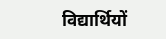विद्यार्थियों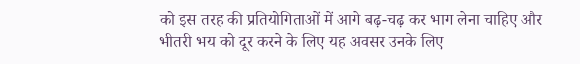को इस तरह की प्रतियोगिताओं में आगे बढ़-चढ़ कर भाग लेना चाहिए और भीतरी भय को दूर करने के लिए यह अवसर उनके लिए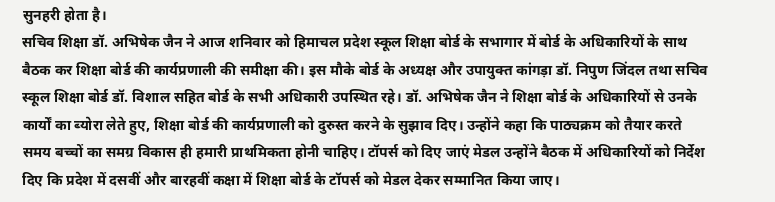सुनहरी होता है।
सचिव शिक्षा डॉ. अभिषेक जैन ने आज शनिवार को हिमाचल प्रदेश स्कूल शिक्षा बोर्ड के सभागार में बोर्ड के अधिकारियों के साथ बैठक कर शिक्षा बोर्ड की कार्यप्रणाली की समीक्षा की। इस मौके बोर्ड के अध्यक्ष और उपायुक्त कांगड़ा डॉ. निपुण जिंदल तथा सचिव स्कूल शिक्षा बोर्ड डॉ. विशाल सहित बोर्ड के सभी अधिकारी उपस्थित रहे। डॉ. अभिषेक जैन ने शिक्षा बोर्ड के अधिकारियों से उनके कार्यों का ब्योरा लेते हुए, शिक्षा बोर्ड की कार्यप्रणाली को दुरुस्त करने के सुझाव दिए। उन्होंने कहा कि पाठ्यक्रम को तैयार करते समय बच्चों का समग्र विकास ही हमारी प्राथमिकता होनी चाहिए। टॉपर्स को दिए जाएं मेडल उन्होंने बैठक में अधिकारियों को निर्देश दिए कि प्रदेश में दसवीं और बारहवीं कक्षा में शिक्षा बोर्ड के टॉपर्स को मेडल देकर सम्मानित किया जाए।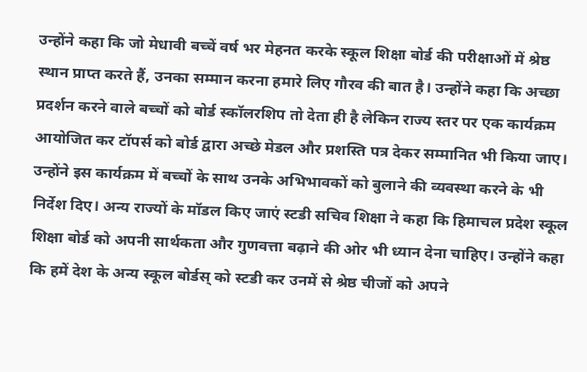उन्होंने कहा कि जो मेधावी बच्चें वर्ष भर मेहनत करके स्कूल शिक्षा बोर्ड की परीक्षाओं में श्रेष्ठ स्थान प्राप्त करते हैं, उनका सम्मान करना हमारे लिए गौरव की बात है। उन्होंने कहा कि अच्छा प्रदर्शन करने वाले बच्चों को बोर्ड स्कॉलरशिप तो देता ही है लेकिन राज्य स्तर पर एक कार्यक्रम आयोजित कर टॉपर्स को बोर्ड द्वारा अच्छे मेडल और प्रशस्ति पत्र देकर सम्मानित भी किया जाए। उन्होंने इस कार्यक्रम में बच्चों के साथ उनके अभिभावकों को बुलाने की व्यवस्था करने के भी निर्देश दिए। अन्य राज्यों के मॉडल किए जाएं स्टडी सचिव शिक्षा ने कहा कि हिमाचल प्रदेश स्कूल शिक्षा बोर्ड को अपनी सार्थकता और गुणवत्ता बढ़ाने की ओर भी ध्यान देना चाहिए। उन्होंने कहा कि हमें देश के अन्य स्कूल बोर्डस् को स्टडी कर उनमें से श्रेष्ठ चीजों को अपने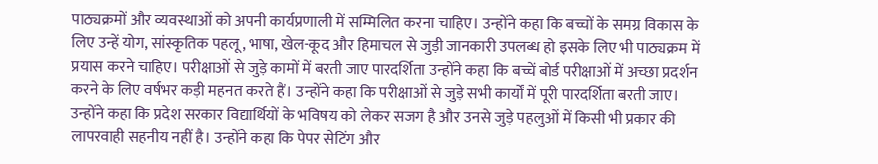पाठ्यक्रमों और व्यवस्थाओं को अपनी कार्यप्रणाली में सम्मिलित करना चाहिए। उन्होंने कहा कि बच्चों के समग्र विकास के लिए उन्हें योग, सांस्कृतिक पहलू, भाषा, खेल-कूद और हिमाचल से जुड़ी जानकारी उपलब्ध हो इसके लिए भी पाठ्यक्रम में प्रयास करने चाहिए। परीक्षाओं से जुड़े कामों में बरती जाए पारदर्शिता उन्होंने कहा कि बच्चें बोर्ड परीक्षाओं में अच्छा प्रदर्शन करने के लिए वर्षभर कड़ी महनत करते हैं। उन्होंने कहा कि परीक्षाओं से जुड़े सभी कार्यों में पूरी पारदर्शिता बरती जाए। उन्होंने कहा कि प्रदेश सरकार विद्यार्थियों के भविषय को लेकर सजग है और उनसे जुड़े पहलुओं में किसी भी प्रकार की लापरवाही सहनीय नहीं है। उन्होंने कहा कि पेपर सेटिंग और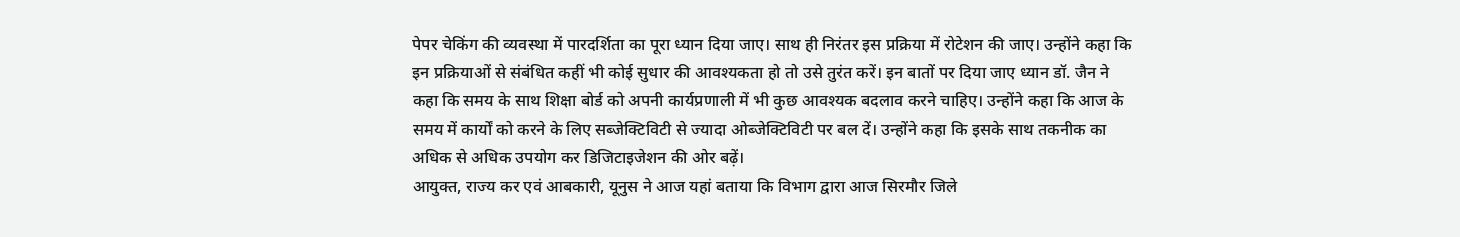पेपर चेकिंग की व्यवस्था में पारदर्शिता का पूरा ध्यान दिया जाए। साथ ही निरंतर इस प्रक्रिया में रोटेशन की जाए। उन्होंने कहा कि इन प्रक्रियाओं से संबंधित कहीं भी कोई सुधार की आवश्यकता हो तो उसे तुरंत करें। इन बातों पर दिया जाए ध्यान डॉ. जैन ने कहा कि समय के साथ शिक्षा बोर्ड को अपनी कार्यप्रणाली में भी कुछ आवश्यक बदलाव करने चाहिए। उन्होंने कहा कि आज के समय में कार्यों को करने के लिए सब्जेक्टिविटी से ज्यादा ओब्जेक्टिविटी पर बल दें। उन्होंने कहा कि इसके साथ तकनीक का अधिक से अधिक उपयोग कर डिजिटाइजेशन की ओर बढ़ें।
आयुक्त, राज्य कर एवं आबकारी, यूनुस ने आज यहां बताया कि विभाग द्वारा आज सिरमौर जिले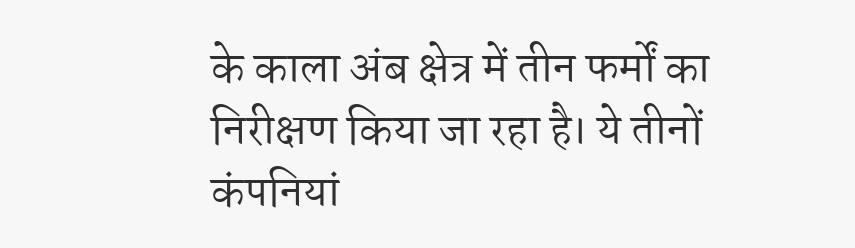के काला अंब क्षेत्र में तीन फर्मों का निरीक्षण किया जा रहा है। ये तीनों कंपनियां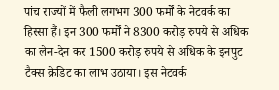पांच राज्यों में फैली लगभग 300 फर्मों के नेटवर्क का हिस्सा हैं। इन 300 फर्मों ने 8300 करोड़ रुपये से अधिक का लेन-देन कर 1500 करोड़ रुपये से अधिक के इनपुट टैक्स क्रेडिट का लाभ उठाया। इस नेटवर्क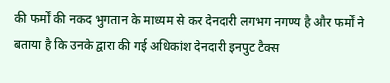की फर्मों की नकद भुगतान के माध्यम से कर देनदारी लगभग नगण्य है और फर्मों ने बताया है कि उनके द्वारा की गई अधिकांश देनदारी इनपुट टैक्स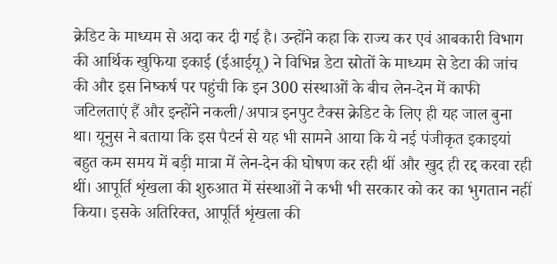क्रेडिट के माध्यम से अदा कर दी गई है। उन्होंने कहा कि राज्य कर एवं आबकारी विभाग की आर्थिक खुफिया इकाई (ईआईयू) ने विभिन्न डेटा स्रोतों के माध्यम से डेटा की जांच की और इस निष्कर्ष पर पहुंची कि इन 300 संस्थाओं के बीच लेन-देन में काफी जटिलताएं हैं और इन्होंने नकली/अपात्र इनपुट टैक्स क्रेडिट के लिए ही यह जाल बुना था। यूनुस ने बताया कि इस पैटर्न से यह भी सामने आया कि ये नई पंजीकृत इकाइयां बहुत कम समय में बड़ी मात्रा में लेन-देन की घोषण कर रही थीं और खुद ही रद्द करवा रही थीं। आपूर्ति शृंखला की शुरुआत में संस्थाओं ने कभी भी सरकार को कर का भुगतान नहीं किया। इसके अतिरिक्त, आपूर्ति शृंखला की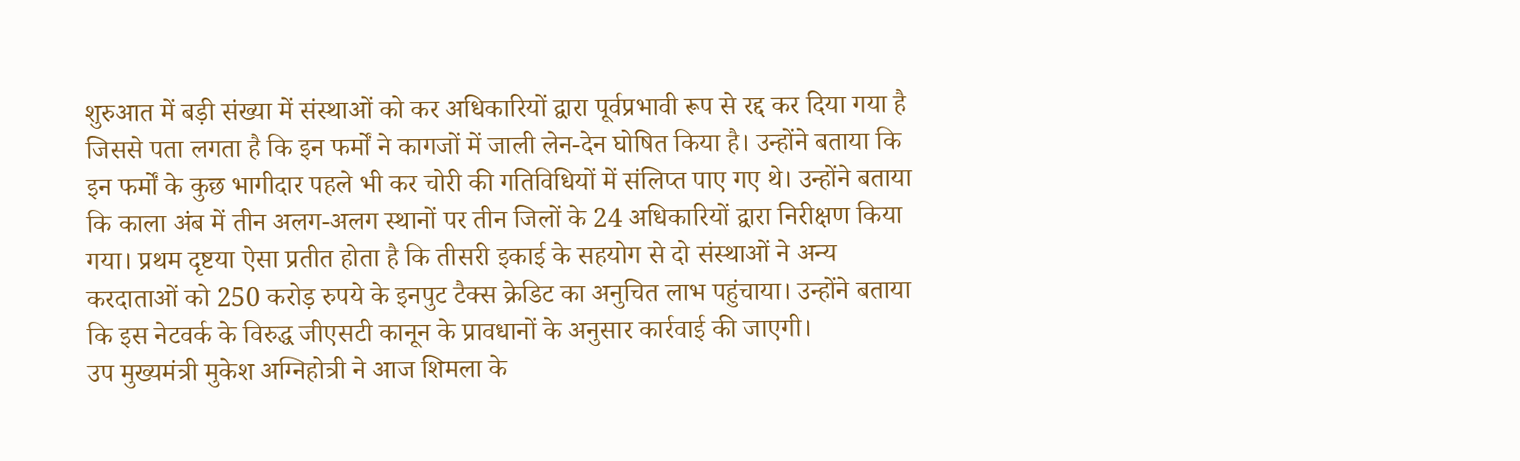शुरुआत में बड़ी संख्या में संस्थाओं को कर अधिकारियों द्वारा पूर्वप्रभावी रूप से रद्द कर दिया गया है जिससे पता लगता है कि इन फर्मों ने कागजों में जाली लेन-देन घोषित किया है। उन्होंने बताया कि इन फर्मों के कुछ भागीदार पहले भी कर चोरी की गतिविधियों में संलिप्त पाए गए थे। उन्होंने बताया कि काला अंब में तीन अलग-अलग स्थानों पर तीन जिलों के 24 अधिकारियों द्वारा निरीक्षण किया गया। प्रथम दृष्टया ऐसा प्रतीत होता है कि तीसरी इकाई के सहयोग से दो संस्थाओं ने अन्य करदाताओं को 250 करोड़ रुपये के इनपुट टैक्स क्रेडिट का अनुचित लाभ पहुंचाया। उन्होंने बताया कि इस नेटवर्क के विरुद्ध जीएसटी कानून के प्रावधानों के अनुसार कार्रवाई की जाएगी।
उप मुख्यमंत्री मुकेश अग्निहोत्री ने आज शिमला के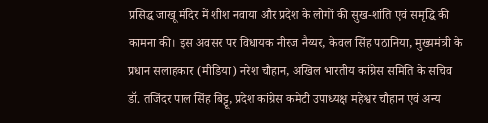प्रसिद्ध जाखू मंदिर में शीश नवाया और प्रदेश के लोगों की सुख-शांति एवं समृद्धि की कामना की। इस अवसर पर विधायक नीरज नैय्यर, केवल सिंह पठानिया, मुख्यमंत्री के प्रधान सलाहकार (मीडिया) नरेश चौहान, अखिल भारतीय कांग्रेस समिति के सचिव डॉ. तजिंदर पाल सिंह बिट्टू, प्रदेश कांग्रेस कमेटी उपाध्यक्ष महेश्वर चौहान एवं अन्य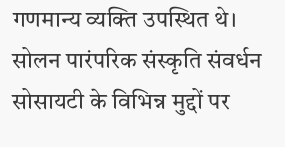गणमान्य व्यक्ति उपस्थित थे।
सोलन पारंपरिक संस्कृति संवर्धन सोसायटी के विभिन्न मुद्दों पर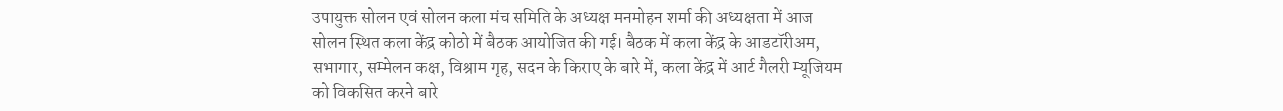उपायुक्त सोलन एवं सोलन कला मंच समिति के अध्यक्ष मनमोहन शर्मा की अध्यक्षता में आज सोलन स्थित कला केंद्र कोठो में बैठक आयोजित की गई। बैठक में कला केंद्र के आडटॉरीअम, सभागार, सम्मेलन कक्ष, विश्राम गृह, सदन के किराए के बारे में, कला केंद्र में आर्ट गैलरी म्यूजियम को विकसित करने बारे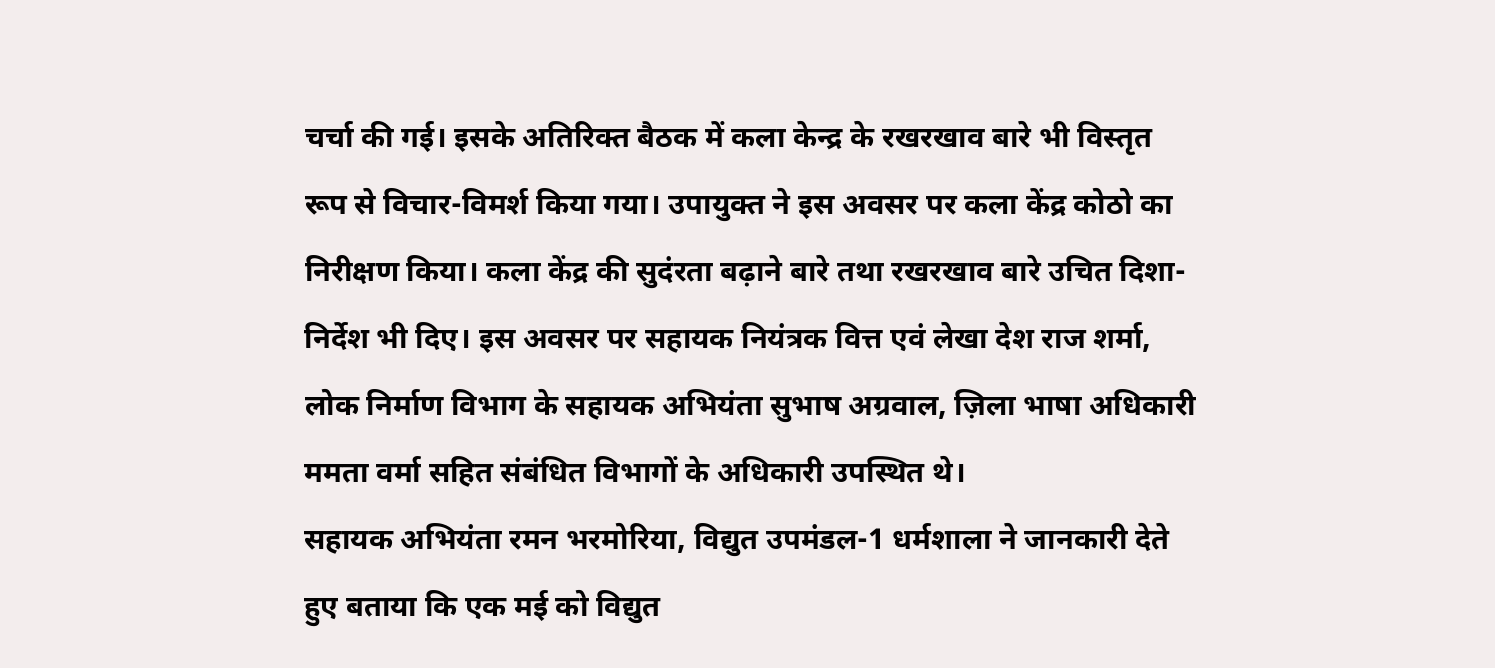चर्चा की गई। इसके अतिरिक्त बैठक में कला केन्द्र के रखरखाव बारे भी विस्तृत रूप से विचार-विमर्श किया गया। उपायुक्त ने इस अवसर पर कला केंद्र कोठो का निरीक्षण किया। कला केंद्र की सुदंरता बढ़ाने बारे तथा रखरखाव बारे उचित दिशा-निर्देश भी दिए। इस अवसर पर सहायक नियंत्रक वित्त एवं लेखा देश राज शर्मा, लोक निर्माण विभाग के सहायक अभियंता सुभाष अग्रवाल, ज़िला भाषा अधिकारी ममता वर्मा सहित संबंधित विभागों के अधिकारी उपस्थित थे।
सहायक अभियंता रमन भरमोरिया, विद्युत उपमंडल-1 धर्मशाला ने जानकारी देते हुए बताया कि एक मई को विद्युत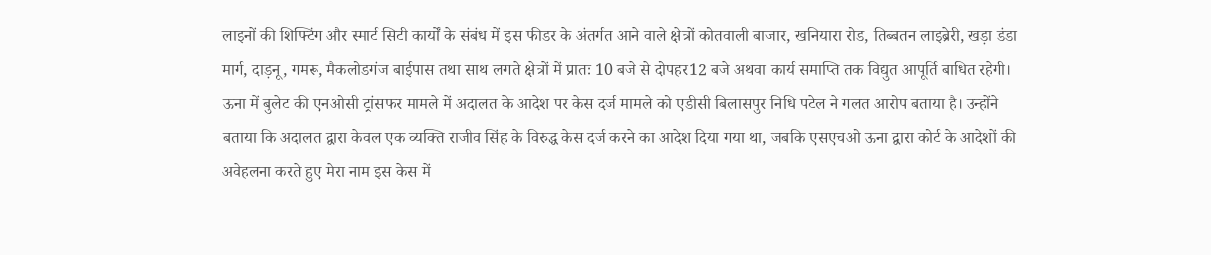लाइनों की शिफ्टिंग और स्मार्ट सिटी कार्यों के संबंध में इस फीडर के अंतर्गत आने वाले क्षेत्रों कोतवाली बाजार, खनियारा रोड, तिब्बतन लाइब्रेरी, खड़ा डंडा मार्ग, दाड़नू, गमरू, मैकलोडगंज बाईपास तथा साथ लगते क्षेत्रों में प्रातः 10 बजे से दोपहर12 बजे अथवा कार्य समाप्ति तक विद्युत आपूर्ति बाधित रहेगी।
ऊना में बुलेट की एनओसी ट्रांसफर मामले में अदालत के आदेश पर केस दर्ज मामले को एडीसी बिलासपुर निधि पटेल ने गलत आरोप बताया है। उन्होंने बताया कि अदालत द्वारा केवल एक व्यक्ति राजीव सिंह के विरुद्ध केस दर्ज करने का आदेश दिया गया था, जबकि एसएचओ ऊना द्वारा कोर्ट के आदेशों की अवेहलना करते हुए मेरा नाम इस केस में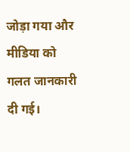जोड़ा गया और मीडिया को गलत जानकारी दी गई।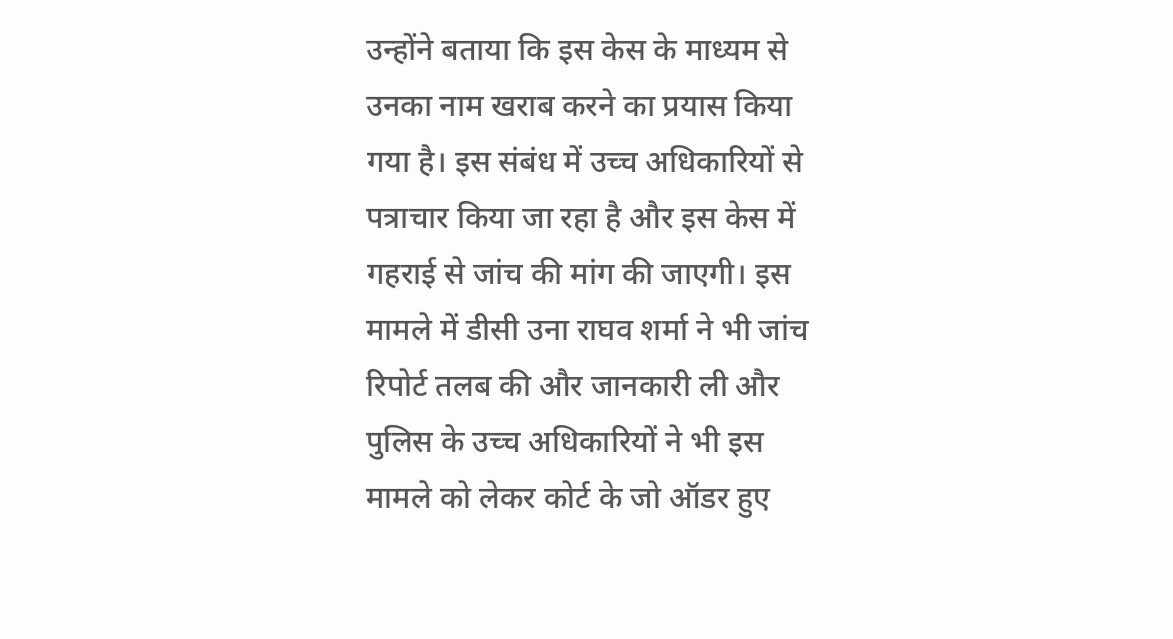उन्होंने बताया कि इस केस के माध्यम से उनका नाम खराब करने का प्रयास किया गया है। इस संबंध में उच्च अधिकारियों से पत्राचार किया जा रहा है और इस केस में गहराई से जांच की मांग की जाएगी। इस मामले में डीसी उना राघव शर्मा ने भी जांच रिपोर्ट तलब की और जानकारी ली और पुलिस के उच्च अधिकारियों ने भी इस मामले को लेकर कोर्ट के जो ऑडर हुए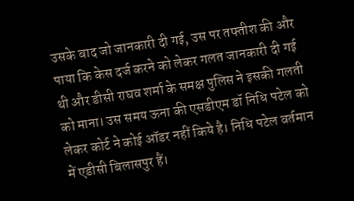उसके बाद जो जानकारी दी गई, उस पर तफ्तीश की और पाया कि केस दर्ज करने को लेकर गलत जानकारी दी गई थी और डीसी राघव शर्मा के समक्ष पुलिस ने इसकी गलती को माना। उस समय ऊना की एसडीएम डॉ निधि पटेल को लेकर कोर्ट ने कोई ऑडर नहीं किये है। निधि पटेल वर्तमान में एडीसी बिलासपुर हैं।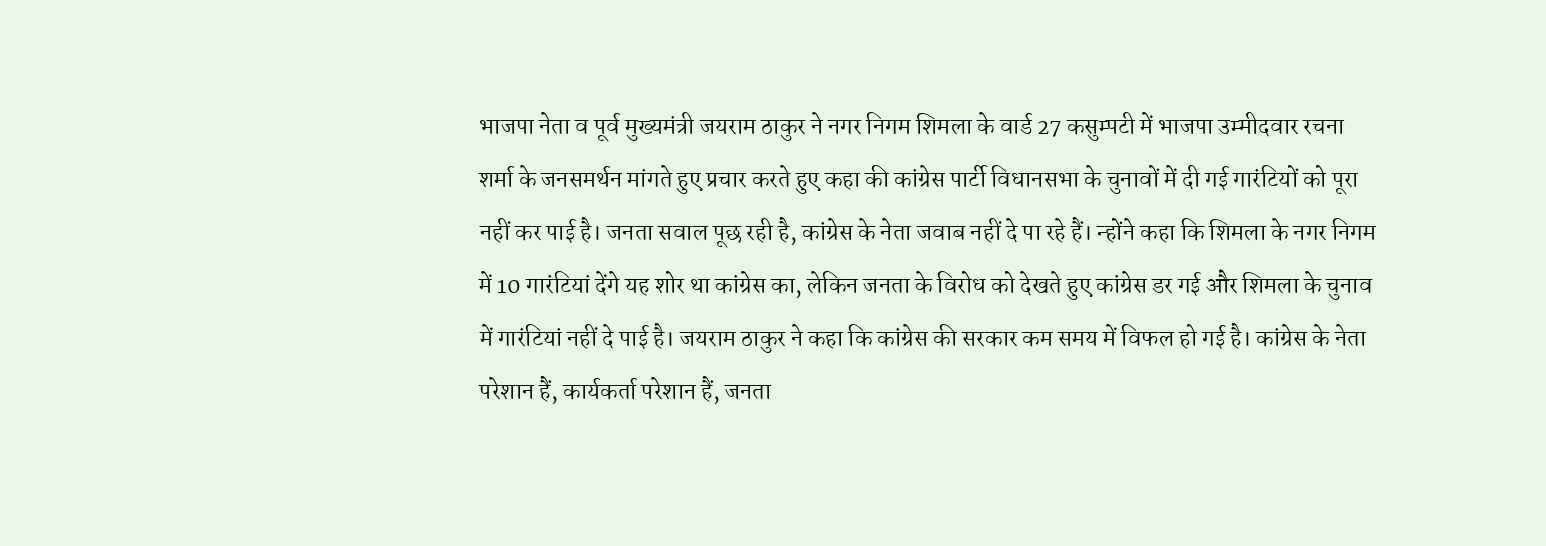भाजपा नेता व पूर्व मुख्यमंत्री जयराम ठाकुर ने नगर निगम शिमला के वार्ड 27 कसुम्पटी में भाजपा उम्मीदवार रचना शर्मा के जनसमर्थन मांगते हुए प्रचार करते हुए कहा की कांग्रेस पार्टी विधानसभा के चुनावों में दी गई गारंटियों को पूरा नहीं कर पाई है। जनता सवाल पूछ रही है, कांग्रेस के नेता जवाब नहीं दे पा रहे हैं। न्होंने कहा कि शिमला के नगर निगम में 10 गारंटियां देंगे यह शोर था कांग्रेस का, लेकिन जनता के विरोध को देखते हुए कांग्रेस डर गई और शिमला के चुनाव में गारंटियां नहीं दे पाई है। जयराम ठाकुर ने कहा कि कांग्रेस की सरकार कम समय में विफल हो गई है। कांग्रेस के नेता परेशान हैं, कार्यकर्ता परेशान हैं, जनता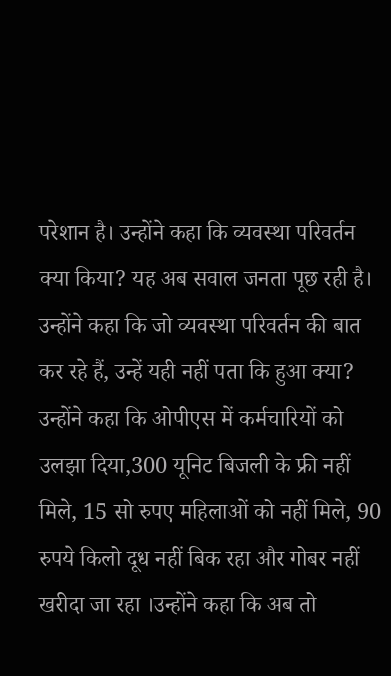परेशान है। उन्होंने कहा कि व्यवस्था परिवर्तन क्या किया? यह अब सवाल जनता पूछ रही है। उन्होंने कहा कि जो व्यवस्था परिवर्तन की बात कर रहे हैं, उन्हें यही नहीं पता कि हुआ क्या? उन्होंने कहा कि ओपीएस में कर्मचारियों को उलझा दिया,300 यूनिट बिजली के फ्री नहीं मिले, 15 सो रुपए महिलाओं को नहीं मिले, 90 रुपये किलो दूध नहीं बिक रहा और गोबर नहीं खरीदा जा रहा ।उन्होंने कहा कि अब तो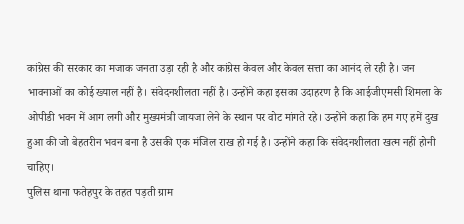कांग्रेस की सरकार का मजाक जनता उड़ा रही है और कांग्रेस केवल और केवल सत्ता का आनंद ले रही है। जन भावनाओं का कोई ख्याल नहीं है। संवेदनशीलता नहीं है। उन्होंने कहा इसका उदाहरण है कि आईजीएमसी शिमला के ओपीडी भवन में आग लगी और मुख्यमंत्री जायजा लेने के स्थान पर वोट मांगते रहे। उन्होंने कहा कि हम गए हमें दुख हुआ की जो बेहतरीन भवन बना है उसकी एक मंजिल राख हो गई है। उन्होंने कहा कि संवेदनशीलता खत्म नहीं होनी चाहिए।
पुलिस थाना फतेहपुर के तहत पड़ती ग्राम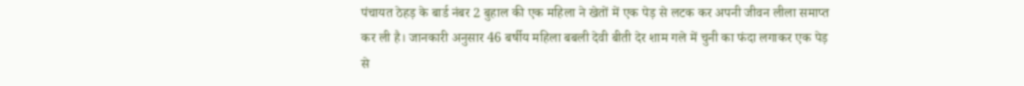पंचायत ठेहड़ के बार्ड नंबर 2 बुहाल की एक महिला ने खेतों में एक पेड़ से लटक कर अपनी जीवन लीला समाप्त कर ली है। जानकारी अनुसार 46 बर्षीय महिला बबली देवी बीती देर शाम गले में चुनी का फंदा लगाकर एक पेड़ से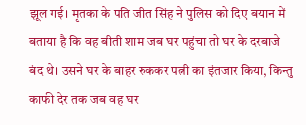झूल गई। मृतका के पति जीत सिंह ने पुलिस को दिए बयान में बताया है कि वह बीती शाम जब घर पहुंचा तो घर के दरबाजे बंद थे। उसने घर के बाहर रुककर पत्नी का इंतजार किया, किन्तु काफी देर तक जब वह घर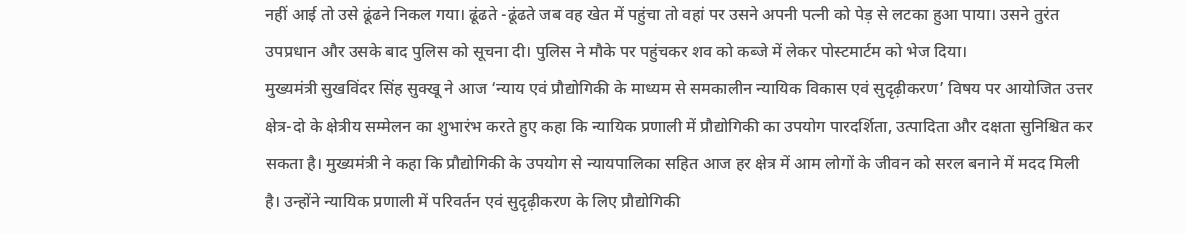नहीं आई तो उसे ढूंढने निकल गया। ढूंढते -ढूंढते जब वह खेत में पहुंचा तो वहां पर उसने अपनी पत्नी को पेड़ से लटका हुआ पाया। उसने तुरंत उपप्रधान और उसके बाद पुलिस को सूचना दी। पुलिस ने मौके पर पहुंचकर शव को कब्जे में लेकर पोस्टमार्टम को भेज दिया।
मुख्यमंत्री सुखविंदर सिंह सुक्खू ने आज ‘न्याय एवं प्रौद्योगिकी के माध्यम से समकालीन न्यायिक विकास एवं सुदृढ़ीकरण’ विषय पर आयोजित उत्तर क्षेत्र-दो के क्षेत्रीय सम्मेलन का शुभारंभ करते हुए कहा कि न्यायिक प्रणाली में प्रौद्योगिकी का उपयोग पारदर्शिता, उत्पादिता और दक्षता सुनिश्चित कर सकता है। मुख्यमंत्री ने कहा कि प्रौद्योगिकी के उपयोग से न्यायपालिका सहित आज हर क्षेत्र में आम लोगों के जीवन को सरल बनाने में मदद मिली है। उन्होंने न्यायिक प्रणाली में परिवर्तन एवं सुदृढ़ीकरण के लिए प्रौद्योगिकी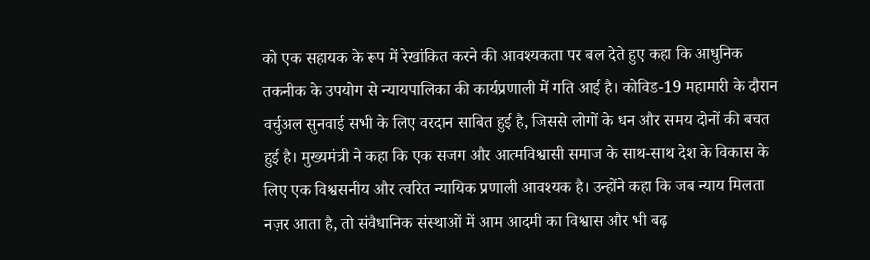को एक सहायक के रूप में रेखांकित करने की आवश्यकता पर बल देते हुए कहा कि आधुनिक तकनीक के उपयोग से न्यायपालिका की कार्यप्रणाली में गति आई है। कोविड-19 महामारी के दौरान वर्चुअल सुनवाई सभी के लिए वरदान साबित हुई है, जिससे लोगों के धन और समय दोनों की बचत हुई है। मुख्यमंत्री ने कहा कि एक सजग और आत्मविश्वासी समाज के साथ-साथ देश के विकास के लिए एक विश्वसनीय और त्वरित न्यायिक प्रणाली आवश्यक है। उन्होंने कहा कि जब न्याय मिलता नज़र आता है, तो संवैधानिक संस्थाओं में आम आदमी का विश्वास और भी बढ़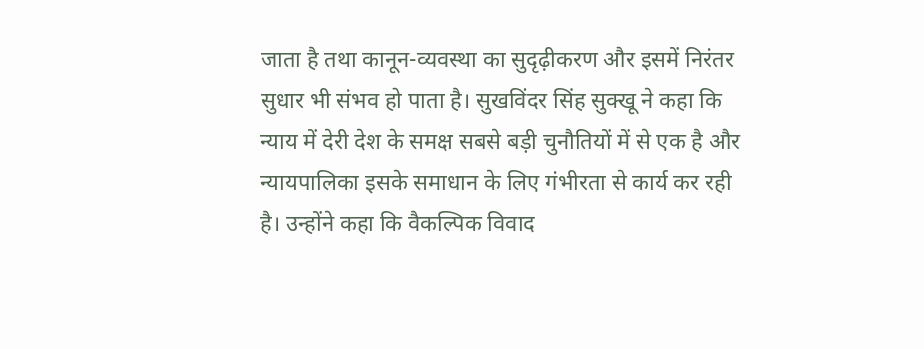जाता है तथा कानून-व्यवस्था का सुदृढ़ीकरण और इसमें निरंतर सुधार भी संभव हो पाता है। सुखविंदर सिंह सुक्खू ने कहा कि न्याय में देरी देश के समक्ष सबसे बड़ी चुनौतियों में से एक है और न्यायपालिका इसके समाधान के लिए गंभीरता से कार्य कर रही है। उन्होंने कहा कि वैकल्पिक विवाद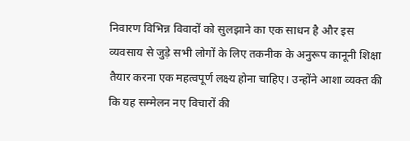निवारण विभिन्न विवादों को सुलझाने का एक साधन है और इस व्यवसाय से जुड़े सभी लोगों के लिए तकनीक के अनुरूप कानूनी शिक्षा तैयार करना एक महत्वपूर्ण लक्ष्य होना चाहिए। उन्होंने आशा व्यक्त की कि यह सम्मेलन नए विचारों की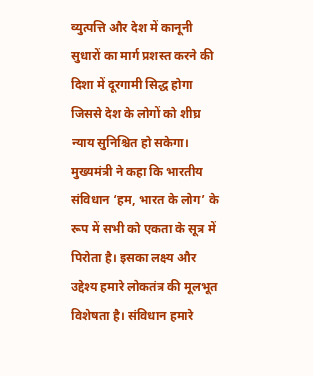व्युत्पत्ति और देश में कानूनी सुधारों का मार्ग प्रशस्त करने की दिशा में दूरगामी सिद्ध होगा जिससे देश के लोगों को शीघ्र न्याय सुनिश्चित हो सकेगा। मुख्यमंत्री ने कहा कि भारतीय संविधान ‘हम, भारत के लोग’ के रूप में सभी को एकता के सूत्र में पिरोता है। इसका लक्ष्य और उद्देश्य हमारे लोकतंत्र की मूलभूत विशेषता है। संविधान हमारे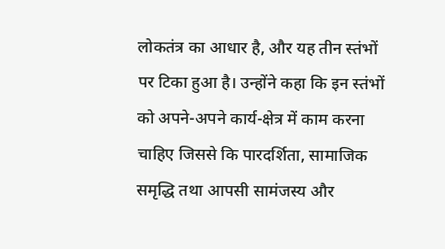लोकतंत्र का आधार है, और यह तीन स्तंभों पर टिका हुआ है। उन्होंने कहा कि इन स्तंभों को अपने-अपने कार्य-क्षेत्र में काम करना चाहिए जिससे कि पारदर्शिता, सामाजिक समृद्धि तथा आपसी सामंजस्य और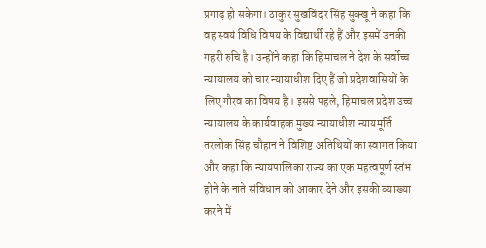प्रगाढ़ हो सकेगा। ठाकुर सुखविंदर सिंह सुक्खू ने कहा कि वह स्वयं विधि विषय के विद्यार्थी रहे हैं और इसमें उनकी गहरी रुचि है। उन्होंने कहा कि हिमाचल ने देश के सर्वोच्च न्यायालय को चार न्यायाधीश दिए हैं जो प्रदेशवासियों के लिए गौरव का विषय है। इससे पहले, हिमाचल प्रदेश उच्च न्यायालय के कार्यवाहक मुख्य न्यायाधीश न्यायमूर्ति तरलोक सिंह चौहान ने विशिष्ट अतिथियों का स्वागत किया और कहा कि न्यायपालिका राज्य का एक महत्वपूर्ण स्तंभ होने के नाते संविधान को आकार देने और इसकी व्याख्या करने में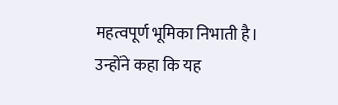महत्वपूर्ण भूमिका निभाती है। उन्होंने कहा कि यह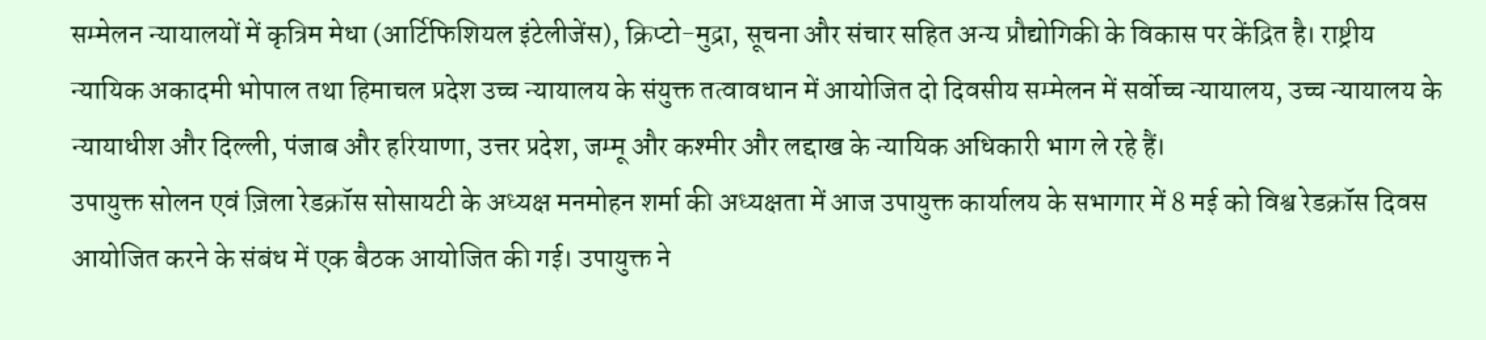सम्मेलन न्यायालयों में कृत्रिम मेधा (आर्टिफिशियल इंटेलीजेंस), क्रिप्टो-मुद्रा, सूचना और संचार सहित अन्य प्रौद्योगिकी के विकास पर केंद्रित है। राष्ट्रीय न्यायिक अकादमी भोपाल तथा हिमाचल प्रदेश उच्च न्यायालय के संयुक्त तत्वावधान में आयोजित दो दिवसीय सम्मेलन में सर्वोच्च न्यायालय, उच्च न्यायालय के न्यायाधीश और दिल्ली, पंजाब और हरियाणा, उत्तर प्रदेश, जम्मू और कश्मीर और लद्दाख के न्यायिक अधिकारी भाग ले रहे हैं।
उपायुक्त सोलन एवं ज़िला रेडक्रॉस सोसायटी के अध्यक्ष मनमोहन शर्मा की अध्यक्षता में आज उपायुक्त कार्यालय के सभागार में 8 मई को विश्व रेडक्रॉस दिवस आयोजित करने के संबंध में एक बैठक आयोजित की गई। उपायुक्त ने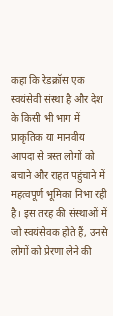कहा कि रेडक्रॉस एक स्वयंसेवी संस्था है और देश के किसी भी भाग में प्राकृतिक या मानवीय आपदा से त्रस्त लोगों को बचाने और राहत पहुंचाने में महत्वपूर्ण भूमिका निभा रही है। इस तरह की संस्थाओं में जो स्वयंसेवक होते हैं, उनसे लोगों को प्रेरणा लेने की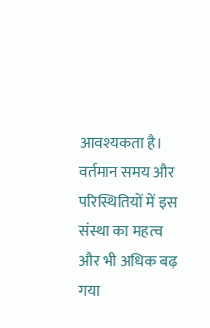आवश्यकता है। वर्तमान समय और परिस्थितियों में इस संस्था का महत्व और भी अधिक बढ़ गया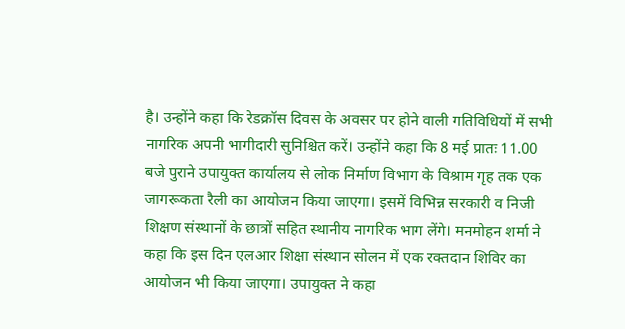है। उन्होंने कहा कि रेडक्रॉस दिवस के अवसर पर होने वाली गतिविधियों में सभी नागरिक अपनी भागीदारी सुनिश्चित करें। उन्होंने कहा कि 8 मई प्रातः 11.00 बजे पुराने उपायुक्त कार्यालय से लोक निर्माण विभाग के विश्राम गृह तक एक जागरूकता रैली का आयोजन किया जाएगा। इसमें विभिन्न सरकारी व निजी शिक्षण संस्थानों के छात्रों सहित स्थानीय नागरिक भाग लेंगे। मनमोहन शर्मा ने कहा कि इस दिन एलआर शिक्षा संस्थान सोलन में एक रक्तदान शिविर का आयोजन भी किया जाएगा। उपायुक्त ने कहा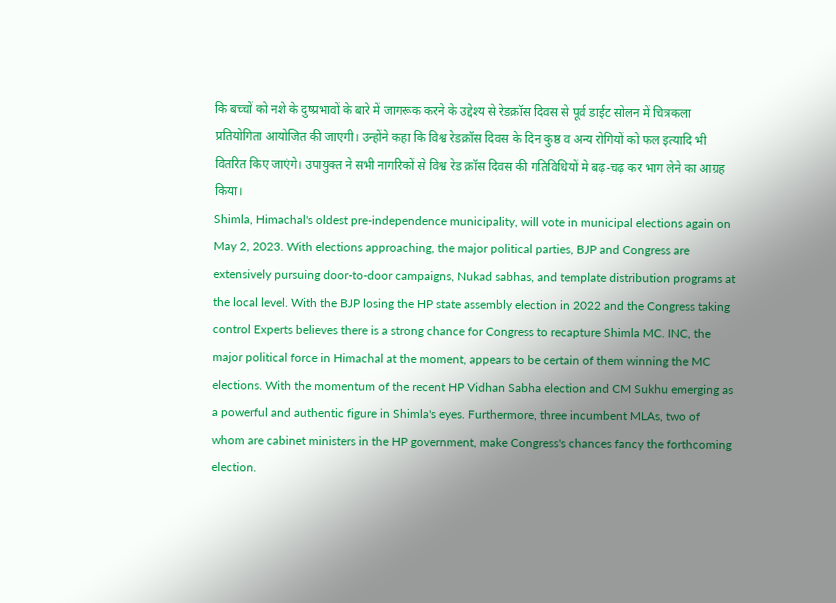कि बच्चों को नशे के दुष्प्रभावों के बारे में जागरूक करने के उद्देश्य से रेडक्रॉस दिवस से पूर्व डाईट सोलन में चित्रकला प्रतियोगिता आयोजित की जाएगी। उन्होंने कहा कि विश्व रेडक्रॉस दिवस के दिन कुष्ठ व अन्य रोगियों को फल इत्यादि भी वितरित किए जाएंगे। उपायुक्त ने सभी नागरिकों से विश्व रेड क्रॉस दिवस की गतिविधियों मे बढ़-चढ़ कर भाग लेने का आग्रह किया।
Shimla, Himachal's oldest pre-independence municipality, will vote in municipal elections again on May 2, 2023. With elections approaching, the major political parties, BJP and Congress are extensively pursuing door-to-door campaigns, Nukad sabhas, and template distribution programs at the local level. With the BJP losing the HP state assembly election in 2022 and the Congress taking control Experts believes there is a strong chance for Congress to recapture Shimla MC. INC, the major political force in Himachal at the moment, appears to be certain of them winning the MC elections. With the momentum of the recent HP Vidhan Sabha election and CM Sukhu emerging as a powerful and authentic figure in Shimla's eyes. Furthermore, three incumbent MLAs, two of whom are cabinet ministers in the HP government, make Congress's chances fancy the forthcoming election.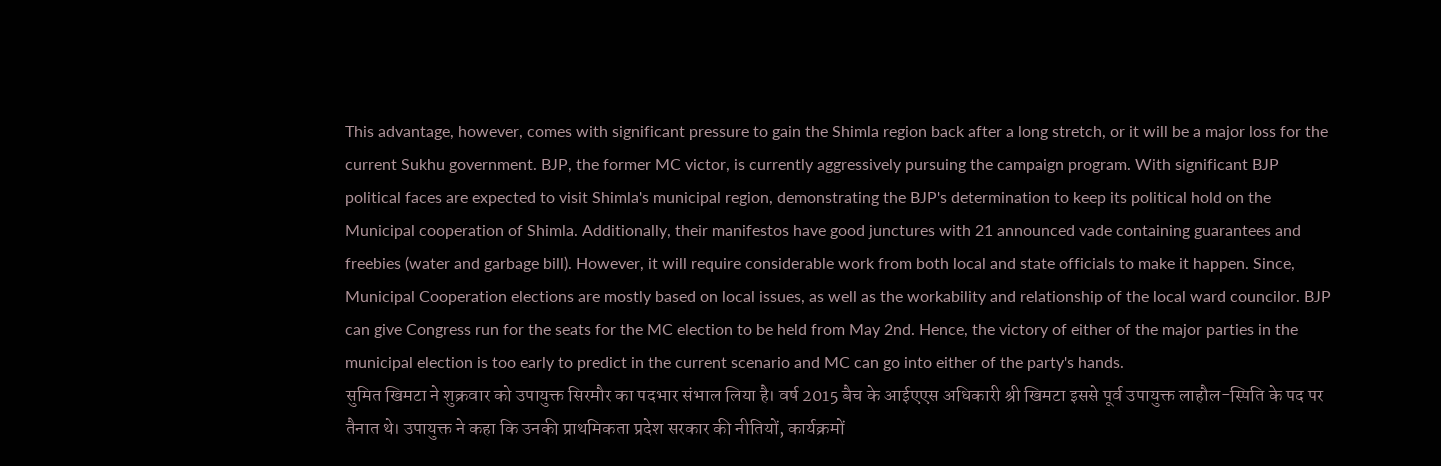This advantage, however, comes with significant pressure to gain the Shimla region back after a long stretch, or it will be a major loss for the current Sukhu government. BJP, the former MC victor, is currently aggressively pursuing the campaign program. With significant BJP political faces are expected to visit Shimla's municipal region, demonstrating the BJP's determination to keep its political hold on the Municipal cooperation of Shimla. Additionally, their manifestos have good junctures with 21 announced vade containing guarantees and freebies (water and garbage bill). However, it will require considerable work from both local and state officials to make it happen. Since, Municipal Cooperation elections are mostly based on local issues, as well as the workability and relationship of the local ward councilor. BJP can give Congress run for the seats for the MC election to be held from May 2nd. Hence, the victory of either of the major parties in the municipal election is too early to predict in the current scenario and MC can go into either of the party's hands.
सुमित खिमटा ने शुक्रवार को उपायुक्त सिरमौर का पदभार संभाल लिया है। वर्ष 2015 बैच के आईएएस अधिकारी श्री खिमटा इससे पूर्व उपायुक्त लाहौल-स्पिति के पद पर तैनात थे। उपायुक्त ने कहा कि उनकी प्राथमिकता प्रदेश सरकार की नीतियों, कार्यक्रमों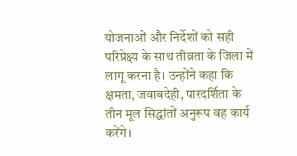योजनाओं और निर्देशों को सही परिप्रेक्ष्य के साथ तीव्रता के जिला में लागू करना है। उन्होंने कहा कि क्षमता, जवाबदेही, पारदर्शिता के तीन मूल सिद्धांतों अनुरूप वह कार्य करेंगे।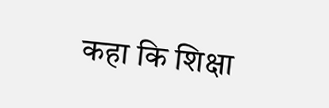कहा कि शिक्षा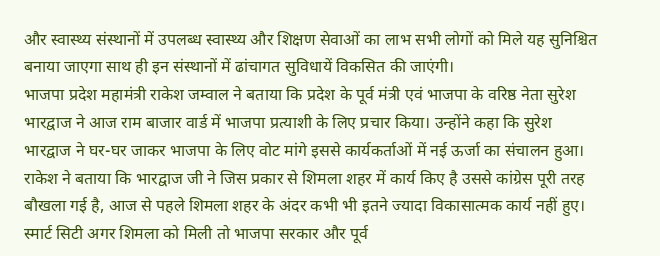और स्वास्थ्य संस्थानों में उपलब्ध स्वास्थ्य और शिक्षण सेवाओं का लाभ सभी लोगों को मिले यह सुनिश्चित बनाया जाएगा साथ ही इन संस्थानों में ढांचागत सुविधायें विकसित की जाएंगी।
भाजपा प्रदेश महामंत्री राकेश जम्वाल ने बताया कि प्रदेश के पूर्व मंत्री एवं भाजपा के वरिष्ठ नेता सुरेश भारद्वाज ने आज राम बाजार वार्ड में भाजपा प्रत्याशी के लिए प्रचार किया। उन्होंने कहा कि सुरेश भारद्वाज ने घर-घर जाकर भाजपा के लिए वोट मांगे इससे कार्यकर्ताओं में नई ऊर्जा का संचालन हुआ। राकेश ने बताया कि भारद्वाज जी ने जिस प्रकार से शिमला शहर में कार्य किए है उससे कांग्रेस पूरी तरह बौखला गई है, आज से पहले शिमला शहर के अंदर कभी भी इतने ज्यादा विकासात्मक कार्य नहीं हुए। स्मार्ट सिटी अगर शिमला को मिली तो भाजपा सरकार और पूर्व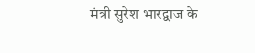मंत्री सुरेश भारद्वाज के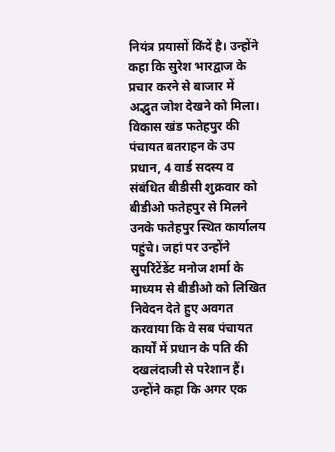नियंत्र प्रयासों किंदें है। उन्होंने कहा कि सुरेश भारद्वाज के प्रचार करने से बाजार में अद्भुत जोश देखने को मिला।
विकास खंड फतेहपुर की पंचायत बतराहन के उप प्रधान, 4 वार्ड सदस्य व संबंधित बीडीसी शुक्रवार को बीडीओ फतेहपुर से मिलने उनके फतेहपुर स्थित कार्यालय पहुंचे। जहां पर उन्होंने सुपरिंटेंडेंट मनोज शर्मा के माध्यम से बीडीओ को लिखित निवेदन देते हुए अवगत करवाया कि वे सब पंचायत कार्यों में प्रधान के पति की दखलंदाजी से परेशान हैं। उन्होंने कहा कि अगर एक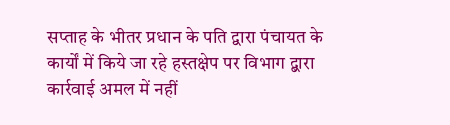सप्ताह के भीतर प्रधान के पति द्वारा पंचायत के कार्यों में किये जा रहे हस्तक्षेप पर विभाग द्बारा कार्रवाई अमल में नहीं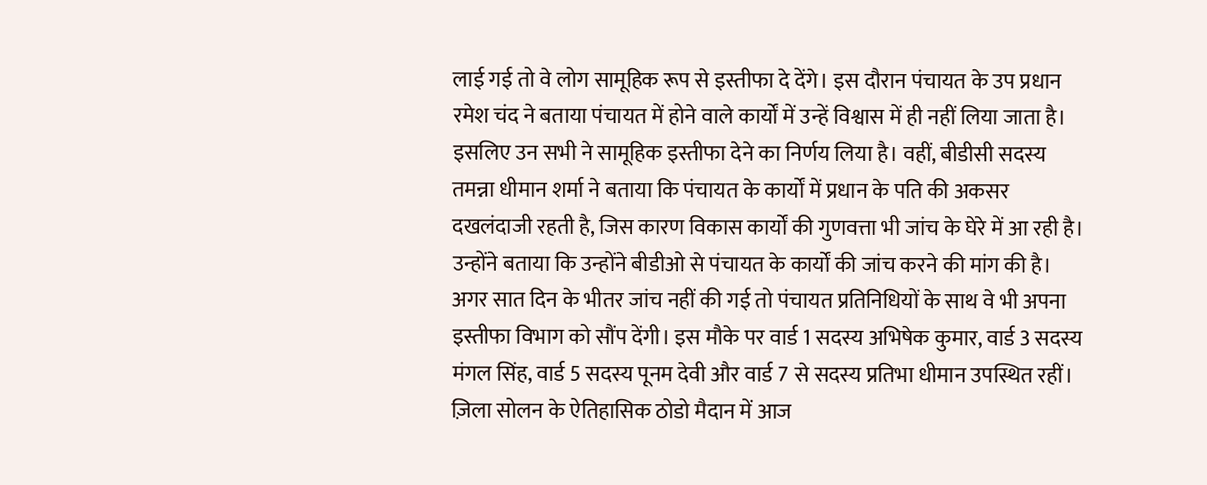लाई गई तो वे लोग सामूहिक रूप से इस्तीफा दे देंगे। इस दौरान पंचायत के उप प्रधान रमेश चंद ने बताया पंचायत में होने वाले कार्यों में उन्हें विश्वास में ही नहीं लिया जाता है। इसलिए उन सभी ने सामूहिक इस्तीफा देने का निर्णय लिया है। वहीं, बीडीसी सदस्य तमन्ना धीमान शर्मा ने बताया कि पंचायत के कार्यों में प्रधान के पति की अकसर दखलंदाजी रहती है, जिस कारण विकास कार्यों की गुणवत्ता भी जांच के घेरे में आ रही है। उन्होंने बताया कि उन्होंने बीडीओ से पंचायत के कार्यों की जांच करने की मांग की है। अगर सात दिन के भीतर जांच नहीं की गई तो पंचायत प्रतिनिधियों के साथ वे भी अपना इस्तीफा विभाग को सौंप देंगी। इस मौके पर वार्ड 1 सदस्य अभिषेक कुमार, वार्ड 3 सदस्य मंगल सिंह, वार्ड 5 सदस्य पूनम देवी और वार्ड 7 से सदस्य प्रतिभा धीमान उपस्थित रहीं।
ज़िला सोलन के ऐतिहासिक ठोडो मैदान में आज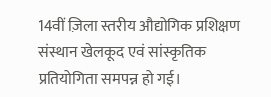14वीं ज़िला स्तरीय औद्योगिक प्रशिक्षण संस्थान खेलकूद एवं सांस्कृतिक प्रतियोगिता समपन्न हो गई।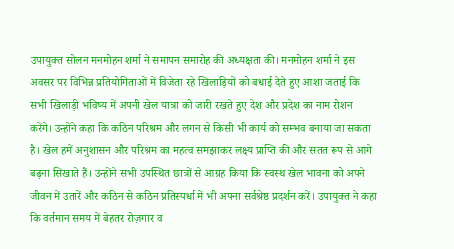उपायुक्त सोलन मनमोहन शर्मा ने समापन समारोह की अध्यक्षता की। मनमोहन शर्मा ने इस अवसर पर विभिन्न प्रतियोगिताओं में विजेता रहे खिलाड़ियों को बधाई देते हुए आशा जताई कि सभी खिलाड़ी भविष्य में अपनी खेल यात्रा को जारी रखते हुए देश और प्रदेश का नाम रोशन करेंगे। उन्होंने कहा कि कठिन परिश्रम और लगन से किसी भी कार्य को सम्भव बनाया जा सकता है। खेल हमें अनुशासन और परिश्रम का महत्व समझाकर लक्ष्य प्राप्ति की और सतत रूप से आगे बढ़ना सिखाते हैं। उन्होंने सभी उपस्थित छात्रों से आग्रह किया कि स्वस्थ खेल भावना को अपने जीवन में उतारें और कठिन से कठिन प्रतिस्पर्धा में भी अपना सर्वश्रेष्ठ प्रदर्शन करें। उपायुक्त ने कहा कि वर्तमान समय में बेहतर रोज़गार व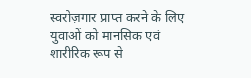स्वरोज़गार प्राप्त करने के लिए युवाओं को मानसिक एवं शारीरिक रूप से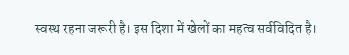स्वस्थ रहना जरूरी है। इस दिशा में खेलों का महत्व सर्वविदित है।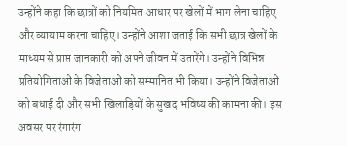उन्होंने कहा कि छात्रों को नियमित आधार पर खेलों में भाग लेना चाहिए और व्यायाम करना चाहिए। उन्होंने आशा जताई कि सभी छात्र खेलों के माध्यम से प्राप्त जानकारी को अपने जीवन में उतारेंगे। उन्होंने विभिन्न प्रतियोगिताओं के विजेताओं को सम्मानित भी किया। उन्होंने विजेताओं को बधाई दी और सभी खिलाड़ियों के सुखद भविष्य की कामना की। इस अवसर पर रंगारंग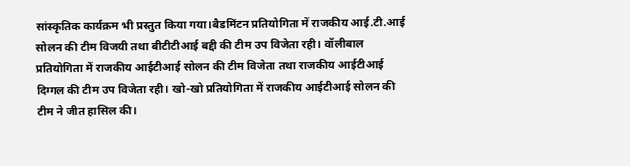सांस्कृतिक कार्यक्रम भी प्रस्तुत किया गया।बैडमिंटन प्रतियोगिता में राजकीय आई.टी.आई सोलन की टीम विजयी तथा बीटीटीआई बद्दी की टीम उप विजेता रही। वॉलीबाल प्रतियोगिता में राजकीय आईटीआई सोलन की टीम विजेता तथा राजकीय आईटीआई दिग्गल की टीम उप विजेता रही। खो-खो प्रतियोगिता में राजकीय आईटीआई सोलन की टीम ने जीत हासिल की।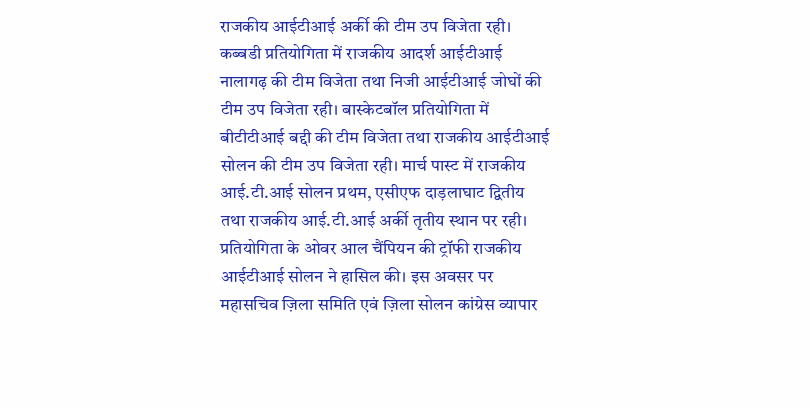राजकीय आईटीआई अर्की की टीम उप विजेता रही। कब्बडी प्रतियोगिता में राजकीय आदर्श आईटीआई नालागढ़ की टीम विजेता तथा निजी आईटीआई जोघों की टीम उप विजेता रही। बास्केटबॉल प्रतियोगिता में बीटीटीआई बद्दी की टीम विजेता तथा राजकीय आईटीआई सोलन की टीम उप विजेता रही। मार्च पास्ट में राजकीय आई.टी.आई सोलन प्रथम, एसीएफ दाड़लाघाट द्वितीय तथा राजकीय आई.टी.आई अर्की तृतीय स्थान पर रही। प्रतियोगिता के ओवर आल चैंपियन की ट्रॉफी राजकीय आईटीआई सोलन ने हासिल की। इस अवसर पर महासचिव ज़िला समिति एवं ज़िला सोलन कांग्रेस व्यापार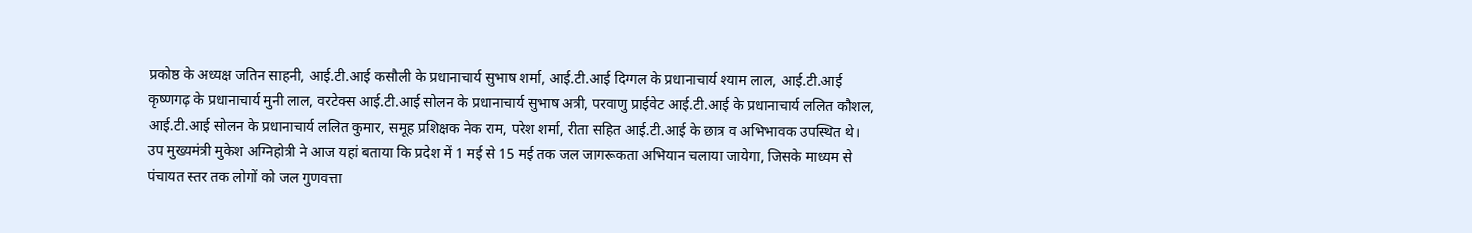प्रकोष्ठ के अध्यक्ष जतिन साहनी, आई.टी.आई कसौली के प्रधानाचार्य सुभाष शर्मा, आई.टी.आई दिग्गल के प्रधानाचार्य श्याम लाल, आई.टी.आई कृष्णगढ़ के प्रधानाचार्य मुनी लाल, वरटेक्स आई.टी.आई सोलन के प्रधानाचार्य सुभाष अत्री, परवाणु प्राईवेट आई.टी.आई के प्रधानाचार्य ललित कौशल, आई.टी.आई सोलन के प्रधानाचार्य ललित कुमार, समूह प्रशिक्षक नेक राम, परेश शर्मा, रीता सहित आई.टी.आई के छात्र व अभिभावक उपस्थित थे।
उप मुख्यमंत्री मुकेश अग्निहोत्री ने आज यहां बताया कि प्रदेश में 1 मई से 15 मई तक जल जागरूकता अभियान चलाया जायेगा, जिसके माध्यम से पंचायत स्तर तक लोगों को जल गुणवत्ता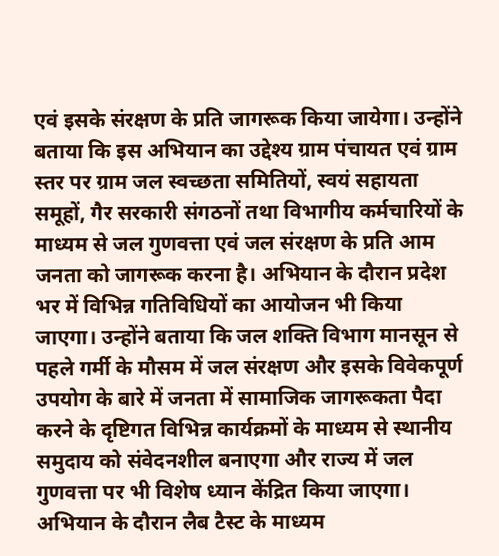एवं इसके संरक्षण के प्रति जागरूक किया जायेगा। उन्होंने बताया कि इस अभियान का उद्देश्य ग्राम पंचायत एवं ग्राम स्तर पर ग्राम जल स्वच्छता समितियों, स्वयं सहायता समूहों, गैर सरकारी संगठनों तथा विभागीय कर्मचारियों के माध्यम से जल गुणवत्ता एवं जल संरक्षण के प्रति आम जनता को जागरूक करना है। अभियान के दौरान प्रदेश भर में विभिन्न गतिविधियों का आयोजन भी किया जाएगा। उन्होंने बताया कि जल शक्ति विभाग मानसून से पहले गर्मी के मौसम में जल संरक्षण और इसके विवेकपूर्ण उपयोग के बारे में जनता में सामाजिक जागरूकता पैदा करने के दृष्टिगत विभिन्न कार्यक्रमों के माध्यम से स्थानीय समुदाय को संवेदनशील बनाएगा और राज्य में जल गुणवत्ता पर भी विशेष ध्यान केंद्रित किया जाएगा। अभियान के दौरान लैब टैस्ट के माध्यम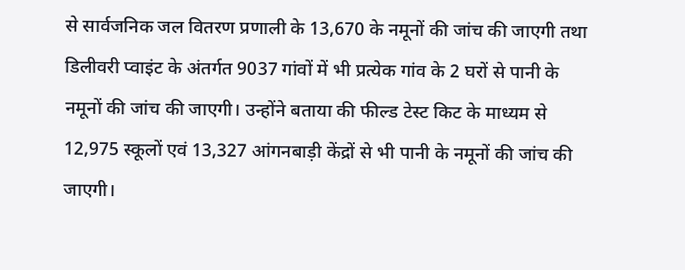से सार्वजनिक जल वितरण प्रणाली के 13,670 के नमूनों की जांच की जाएगी तथा डिलीवरी प्वाइंट के अंतर्गत 9037 गांवों में भी प्रत्येक गांव के 2 घरों से पानी के नमूनों की जांच की जाएगी। उन्होंने बताया की फील्ड टेस्ट किट के माध्यम से 12,975 स्कूलों एवं 13,327 आंगनबाड़ी केंद्रों से भी पानी के नमूनों की जांच की जाएगी।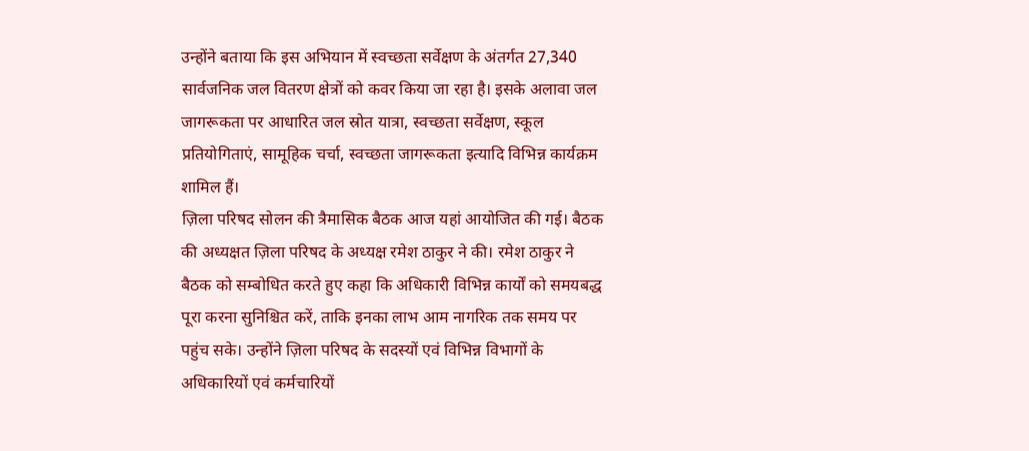उन्होंने बताया कि इस अभियान में स्वच्छता सर्वेक्षण के अंतर्गत 27,340 सार्वजनिक जल वितरण क्षेत्रों को कवर किया जा रहा है। इसके अलावा जल जागरूकता पर आधारित जल स्रोत यात्रा, स्वच्छता सर्वेक्षण, स्कूल प्रतियोगिताएं, सामूहिक चर्चा, स्वच्छता जागरूकता इत्यादि विभिन्न कार्यक्रम शामिल हैं।
ज़िला परिषद सोलन की त्रैमासिक बैठक आज यहां आयोजित की गई। बैठक की अध्यक्षत ज़िला परिषद के अध्यक्ष रमेश ठाकुर ने की। रमेश ठाकुर ने बैठक को सम्बोधित करते हुए कहा कि अधिकारी विभिन्न कार्यों को समयबद्ध पूरा करना सुनिश्चित करें, ताकि इनका लाभ आम नागरिक तक समय पर पहुंच सके। उन्होंने ज़िला परिषद के सदस्यों एवं विभिन्न विभागों के अधिकारियों एवं कर्मचारियों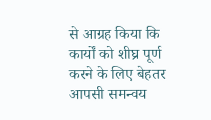से आग्रह किया कि कार्यों को शीघ्र पूर्ण करने के लिए बेहतर आपसी समन्वय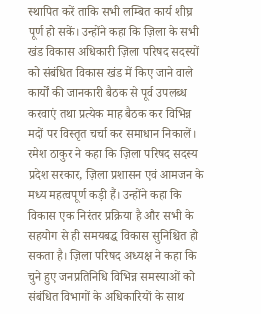स्थापित करें ताकि सभी लम्बित कार्य शीघ्र पूर्ण हो सकें। उन्होंने कहा कि ज़िला के सभी खंड विकास अधिकारी ज़िला परिषद सदस्यों को संबंधित विकास खंड में किए जाने वाले कार्यों की जानकारी बैठक से पूर्व उपलब्ध करवाएं तथा प्रत्येक माह बैठक कर विभिन्न मदों पर विस्तृत चर्चा कर समाधान निकालें। रमेश ठाकुर ने कहा कि ज़िला परिषद सदस्य प्रदेश सरकार, ज़िला प्रशासन एवं आमजन के मध्य महत्वपूर्ण कड़ी हैं। उन्होंने कहा कि विकास एक निरंतर प्रक्रिया है और सभी के सहयोग से ही समयबद्ध विकास सुनिश्चित हो सकता है। ज़िला परिषद अध्यक्ष ने कहा कि चुने हुए जनप्रतिनिधि विभिन्न समस्याओं को संबंधित विभागों के अधिकारियों के साथ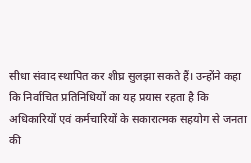सीधा संवाद स्थापित कर शीघ्र सुलझा सकते हैं। उन्होंने कहा कि निर्वाचित प्रतिनिधियों का यह प्रयास रहता है कि अधिकारियों एवं कर्मचारियों के सकारात्मक सहयोग से जनता की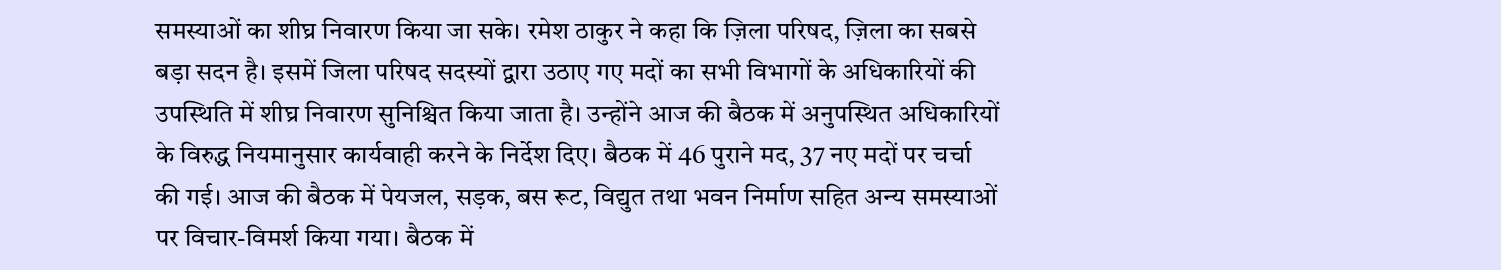समस्याओं का शीघ्र निवारण किया जा सके। रमेश ठाकुर ने कहा कि ज़िला परिषद, ज़िला का सबसे बड़ा सदन है। इसमें जिला परिषद सदस्यों द्वारा उठाए गए मदों का सभी विभागों के अधिकारियों की उपस्थिति में शीघ्र निवारण सुनिश्चित किया जाता है। उन्होंने आज की बैठक में अनुपस्थित अधिकारियों के विरुद्ध नियमानुसार कार्यवाही करने के निर्देश दिए। बैठक में 46 पुराने मद, 37 नए मदों पर चर्चा की गई। आज की बैठक में पेयजल, सड़क, बस रूट, विद्युत तथा भवन निर्माण सहित अन्य समस्याओं पर विचार-विमर्श किया गया। बैठक में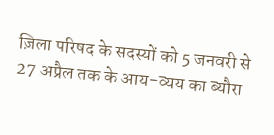ज़िला परिषद के सदस्यों को 5 जनवरी से 27 अप्रैल तक के आय-व्यय का ब्यौरा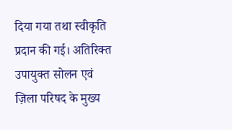दिया गया तथा स्वीकृति प्रदान की गई। अतिरिक्त उपायुक्त सोलन एवं ज़िला परिषद के मुख्य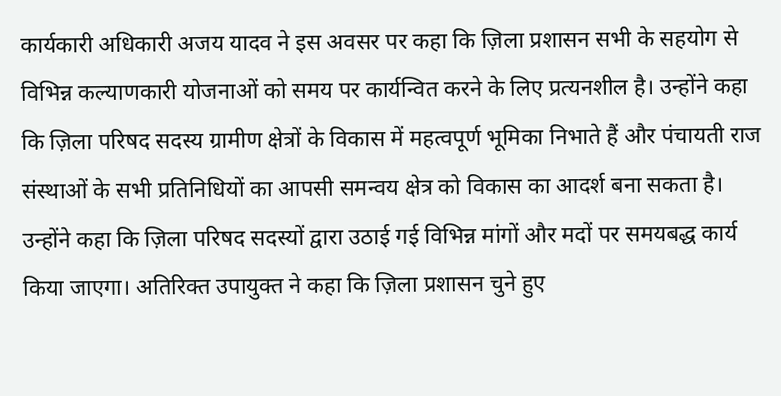कार्यकारी अधिकारी अजय यादव ने इस अवसर पर कहा कि ज़िला प्रशासन सभी के सहयोग से विभिन्न कल्याणकारी योजनाओं को समय पर कार्यन्वित करने के लिए प्रत्यनशील है। उन्होंने कहा कि ज़िला परिषद सदस्य ग्रामीण क्षेत्रों के विकास में महत्वपूर्ण भूमिका निभाते हैं और पंचायती राज संस्थाओं के सभी प्रतिनिधियों का आपसी समन्वय क्षेत्र को विकास का आदर्श बना सकता है। उन्होंने कहा कि ज़िला परिषद सदस्यों द्वारा उठाई गई विभिन्न मांगों और मदों पर समयबद्ध कार्य किया जाएगा। अतिरिक्त उपायुक्त ने कहा कि ज़िला प्रशासन चुने हुए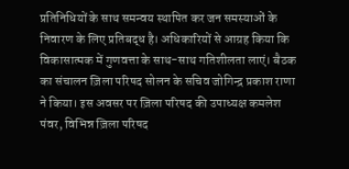प्रतिनिधियों के साथ समन्वय स्थापित कर जन समस्याओं के निवारण के लिए प्रतिबद्ध है। अधिकारियों से आग्रह किया कि विकासात्मक में गुणवत्ता के साथ-साथ गतिशीलता लाएं। बैठक का संचालन ज़िला परिषद सोलन के सचिव जोगिन्द्र प्रकाश राणा ने किया। इस अवसर पर ज़िला परिषद की उपाध्यक्ष कमलेश पंवर, विभिन्न ज़िला परिषद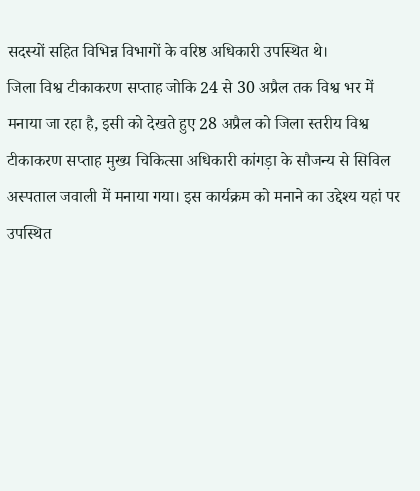सदस्यों सहित विभिन्न विभागों के वरिष्ठ अधिकारी उपस्थित थे।
जिला विश्व टीकाकरण सप्ताह जोकि 24 से 30 अप्रैल तक विश्व भर में मनाया जा रहा है, इसी को देखते हुए 28 अप्रैल को जिला स्तरीय विश्व टीकाकरण सप्ताह मुख्य चिकित्सा अधिकारी कांगड़ा के सौजन्य से सिविल अस्पताल जवाली में मनाया गया। इस कार्यक्रम को मनाने का उद्देश्य यहां पर उपस्थित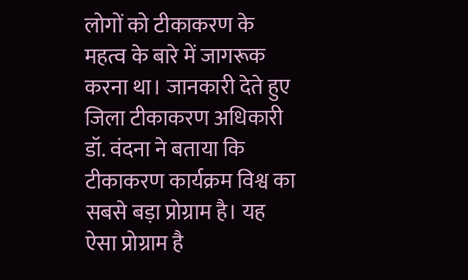लोगों को टीकाकरण के महत्व के बारे में जागरूक करना था। जानकारी देते हुए जिला टीकाकरण अधिकारी डॉ. वंदना ने बताया कि टीकाकरण कार्यक्रम विश्व का सबसे बड़ा प्रोग्राम है। यह ऐसा प्रोग्राम है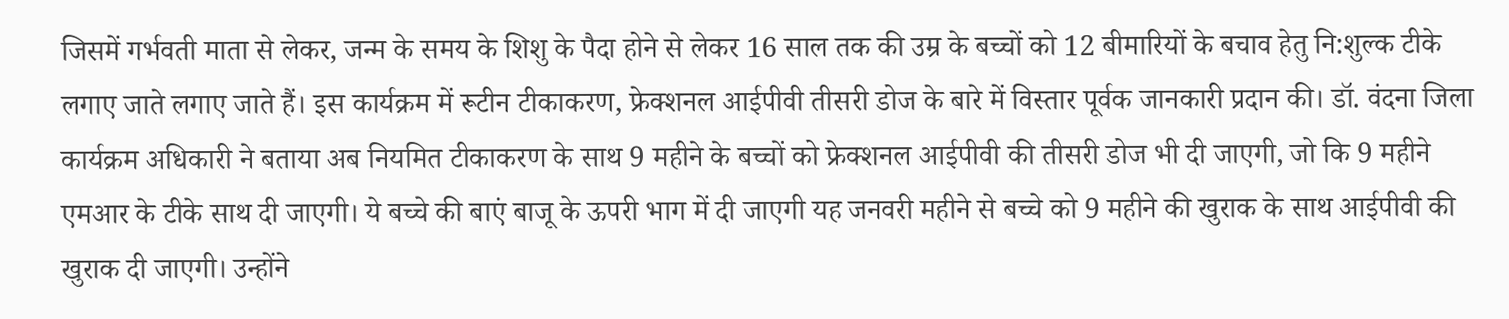जिसमें गर्भवती माता से लेकर, जन्म के समय के शिशु के पैदा होने से लेकर 16 साल तक की उम्र के बच्चों को 12 बीमारियों के बचाव हेतु नि:शुल्क टीके लगाए जाते लगाए जाते हैं। इस कार्यक्रम में रूटीन टीकाकरण, फ्रेक्शनल आईपीवी तीसरी डोज के बारे में विस्तार पूर्वक जानकारी प्रदान की। डॉ. वंदना जिला कार्यक्रम अधिकारी ने बताया अब नियमित टीकाकरण के साथ 9 महीने के बच्चों को फ्रेक्शनल आईपीवी की तीसरी डोज भी दी जाएगी, जो कि 9 महीने एमआर के टीके साथ दी जाएगी। ये बच्चे की बाएं बाजू के ऊपरी भाग में दी जाएगी यह जनवरी महीने से बच्चे को 9 महीने की खुराक के साथ आईपीवी की खुराक दी जाएगी। उन्होंने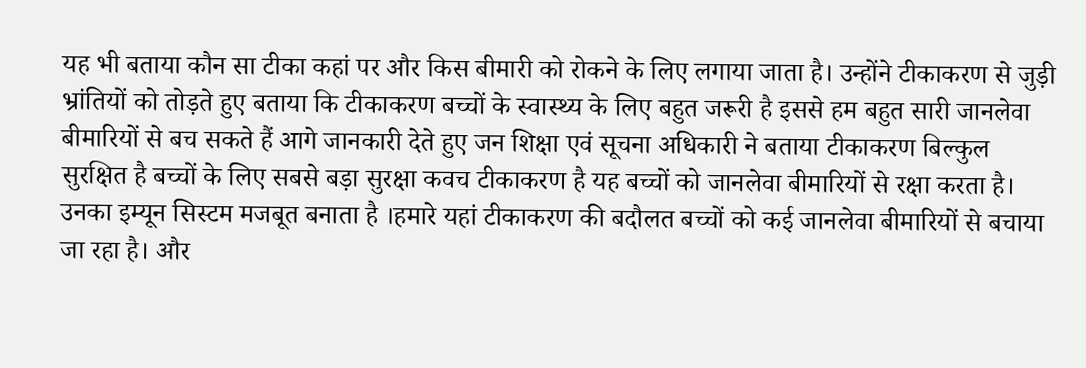यह भी बताया कौन सा टीका कहां पर और किस बीमारी को रोकने के लिए लगाया जाता है। उन्होंने टीकाकरण से जुड़ी भ्रांतियों को तोड़ते हुए बताया कि टीकाकरण बच्चों के स्वास्थ्य के लिए बहुत जरूरी है इससे हम बहुत सारी जानलेवा बीमारियों से बच सकते हैं आगे जानकारी देते हुए जन शिक्षा एवं सूचना अधिकारी ने बताया टीकाकरण बिल्कुल सुरक्षित है बच्चों के लिए सबसे बड़ा सुरक्षा कवच टीकाकरण है यह बच्चों को जानलेवा बीमारियों से रक्षा करता है। उनका इम्यून सिस्टम मजबूत बनाता है ।हमारे यहां टीकाकरण की बदौलत बच्चों को कई जानलेवा बीमारियों से बचाया जा रहा है। और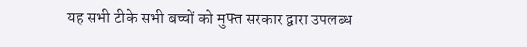यह सभी टीके सभी बच्चों को मुफ्त सरकार द्वारा उपलब्ध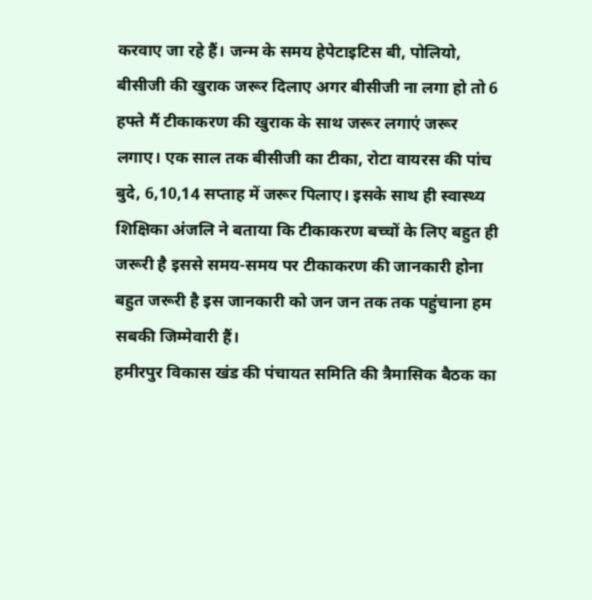करवाए जा रहे हैं। जन्म के समय हेपेटाइटिस बी, पोलियो, बीसीजी की खुराक जरूर दिलाए अगर बीसीजी ना लगा हो तो 6 हफ्ते मैं टीकाकरण की खुराक के साथ जरूर लगाएं जरूर लगाए। एक साल तक बीसीजी का टीका, रोटा वायरस की पांच बुदे, 6,10,14 सप्ताह में जरूर पिलाए। इसके साथ ही स्वास्थ्य शिक्षिका अंजलि ने बताया कि टीकाकरण बच्चों के लिए बहुत ही जरूरी है इससे समय-समय पर टीकाकरण की जानकारी होना बहुत जरूरी है इस जानकारी को जन जन तक तक पहुंचाना हम सबकी जिम्मेवारी हैं।
हमीरपुर विकास खंड की पंचायत समिति की त्रैमासिक बैठक का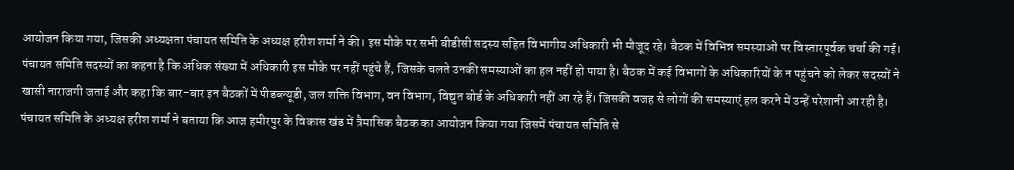आयोजन किया गया, जिसकी अध्यक्षता पंचायत समिति के अध्यक्ष हरीश शर्मा ने की। इस मौके पर सभी बीडीसी सदस्य सहित विभागीय अधिकारी भी मौजूद रहे। बैठक में विभिन्न समस्याओं पर विस्तारपूर्वक चर्चा की गई। पंचायत समिति सदस्यों का कहना है कि अधिक संख्या में अधिकारी इस मौके पर नहीं पहुंचे हैं, जिसके चलते उनकी समस्याओं का हल नहीं हो पाया है। बैठक में कई विभागों के अधिकारियों के न पहुंचने को लेकर सदस्यों ने खासी नाराजगी जताई और कहा कि बार-बार इन बैठकों में पीडब्ल्यूडी, जल शक्ति विभाग, वन विभाग, विद्युत बोर्ड के अधिकारी नहीं आ रहे हैं। जिसकी वजह से लोगों की समस्याएं हल करने में उन्हें परेशानी आ रही है। पंचायत समिति के अध्यक्ष हरीश शर्मा ने बताया कि आज हमीरपुर के विकास खंड में त्रैमासिक बैठक का आयोजन किया गया जिसमें पंचायत समिति से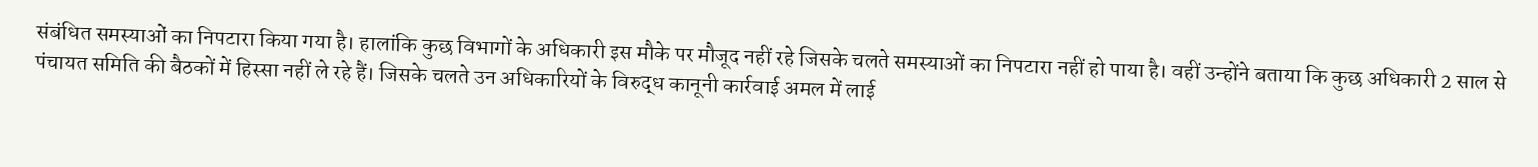संबंधित समस्याओं का निपटारा किया गया है। हालांकि कुछ विभागों के अधिकारी इस मौके पर मौजूद नहीं रहे जिसके चलते समस्याओं का निपटारा नहीं हो पाया है। वहीं उन्होंने बताया कि कुछ अधिकारी 2 साल से पंचायत समिति की बैठकों में हिस्सा नहीं ले रहे हैं। जिसके चलते उन अधिकारियों के विरुद्ध कानूनी कार्रवाई अमल में लाई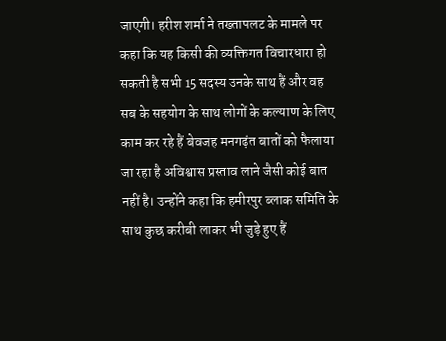जाएगी। हरीश शर्मा ने तख्तापलट के मामले पर कहा कि यह किसी की व्यक्तिगत विचारधारा हो सकती है सभी 15 सदस्य उनके साथ हैं और वह सब के सहयोग के साथ लोगों के कल्याण के लिए काम कर रहे हैं बेवजह मनगढ़ंत बातों को फैलाया जा रहा है अविश्वास प्रस्ताव लाने जैसी कोई बात नहीं है। उन्होंने कहा कि हमीरपुर ब्लाक समिति के साथ कुछ करीबी लाकर भी जुड़े हुए हैं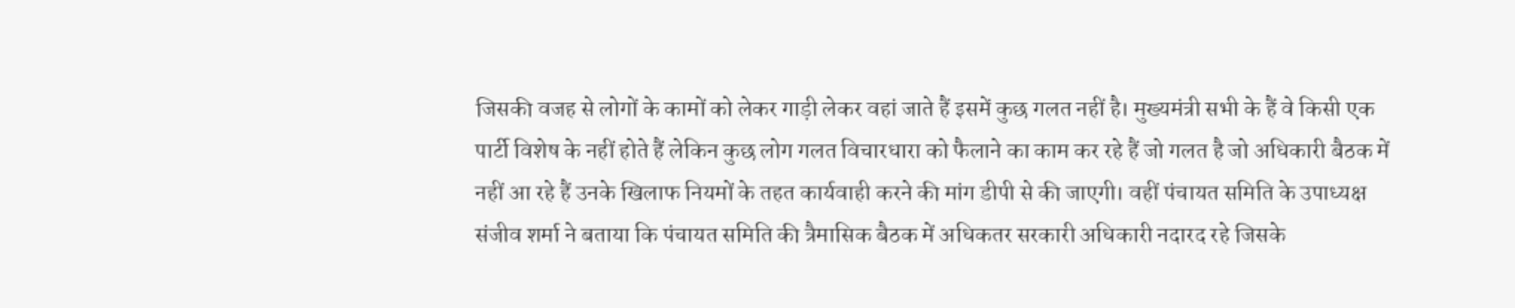जिसकी वजह से लोगों के कामों को लेकर गाड़ी लेकर वहां जाते हैं इसमें कुछ गलत नहीं है। मुख्यमंत्री सभी के हैं वे किसी एक पार्टी विशेष के नहीं होते हैं लेकिन कुछ लोग गलत विचारधारा को फैलाने का काम कर रहे हैं जो गलत है जो अधिकारी बैठक में नहीं आ रहे हैं उनके खिलाफ नियमों के तहत कार्यवाही करने की मांग डीपी से की जाएगी। वहीं पंचायत समिति के उपाध्यक्ष संजीव शर्मा ने बताया कि पंचायत समिति की त्रैमासिक बैठक में अधिकतर सरकारी अधिकारी नदारद रहे जिसके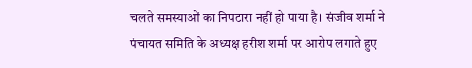चलते समस्याओं का निपटारा नहीं हो पाया है। संजीव शर्मा ने पंचायत समिति के अध्यक्ष हरीश शर्मा पर आरोप लगाते हुए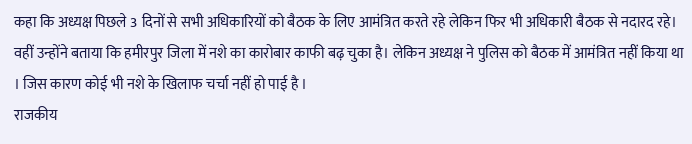कहा कि अध्यक्ष पिछले 3 दिनों से सभी अधिकारियों को बैठक के लिए आमंत्रित करते रहे लेकिन फिर भी अधिकारी बैठक से नदारद रहे। वहीं उन्होंने बताया कि हमीरपुर जिला में नशे का कारोबार काफी बढ़ चुका है। लेकिन अध्यक्ष ने पुलिस को बैठक में आमंत्रित नहीं किया था । जिस कारण कोई भी नशे के खिलाफ चर्चा नहीं हो पाई है ।
राजकीय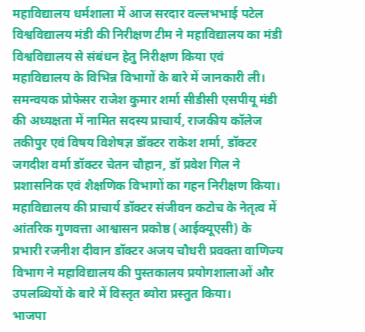महाविद्यालय धर्मशाला में आज सरदार वल्लभभाई पटेल विश्वविद्यालय मंडी की निरीक्षण टीम ने महाविद्यालय का मंडी विश्वविद्यालय से संबंधन हेतु निरीक्षण किया एवं महाविद्यालय के विभिन्न विभागों के बारे में जानकारी ली। समन्वयक प्रोफेसर राजेश कुमार शर्मा सीडीसी एसपीयू मंडी की अध्यक्षता में नामित सदस्य प्राचार्य, राजकीय कॉलेज तकीपुर एवं विषय विशेषज्ञ डॉक्टर राकेश शर्मा, डॉक्टर जगदीश वर्मा डॉक्टर चेतन चौहान, डॉ प्रवेश गिल ने प्रशासनिक एवं शैक्षणिक विभागों का गहन निरीक्षण किया। महाविद्यालय की प्राचार्य डॉक्टर संजीवन कटोच के नेतृत्व में आंतरिक गुणवत्ता आश्वासन प्रकोष्ठ (आईक्यूएसी) के प्रभारी रजनीश दीवान डॉक्टर अजय चौधरी प्रवक्ता वाणिज्य विभाग ने महाविद्यालय की पुस्तकालय प्रयोगशालाओं और उपलब्धियों के बारे में विस्तृत ब्योरा प्रस्तुत किया।
भाजपा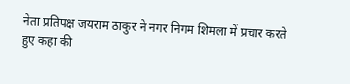नेता प्रतिपक्ष जयराम ठाकुर ने नगर निगम शिमला में प्रचार करते हुए कहा की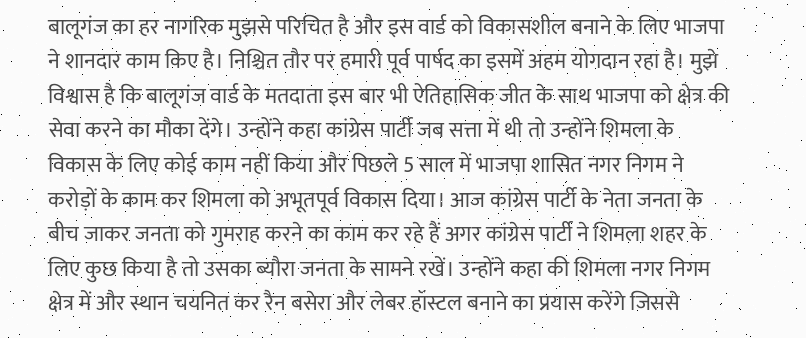बालूगंज का हर नागरिक मुझसे परिचित है और इस वार्ड को विकासशील बनाने के लिए भाजपा ने शानदार काम किए है। निश्चित तौर पर हमारी पूर्व पार्षद का इसमें अहम योगदान रहा है। मुझे विश्वास है कि बालूगंज वार्ड के मतदाता इस बार भी ऐतिहासिक जीत के साथ भाजपा को क्षेत्र की सेवा करने का मौका देंगे। उन्होंने कहा कांग्रेस पार्टी जब सत्ता में थी तो उन्होंने शिमला के विकास के लिए कोई काम नहीं किया और पिछले 5 साल में भाजपा शासित नगर निगम ने करोड़ों के काम कर शिमला को अभूतपूर्व विकास दिया। आज कांग्रेस पार्टी के नेता जनता के बीच जाकर जनता को गुमराह करने का काम कर रहे हैं अगर कांग्रेस पार्टी ने शिमला शहर के लिए कुछ किया है तो उसका ब्यौरा जनता के सामने रखें। उन्होंने कहा की शिमला नगर निगम क्षेत्र में और स्थान चयनित कर रैन बसेरा और लेबर हॉस्टल बनाने का प्रयास करेंगे जिससे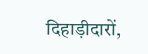दिहाड़ीदारों,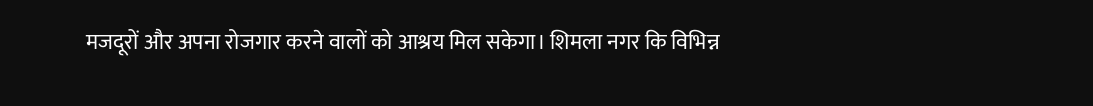मजदूरों और अपना रोजगार करने वालों को आश्रय मिल सकेगा। शिमला नगर कि विभिन्न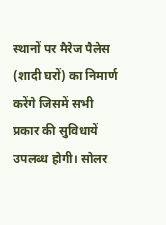स्थानों पर मैरेज पैलेस (शादी घरों) का निमार्ण करेंगे जिसमें सभी प्रकार की सुविधायें उपलब्ध होगी। सोलर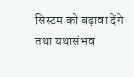सिस्टम को बढ़ावा देंगे तथा यथासंभव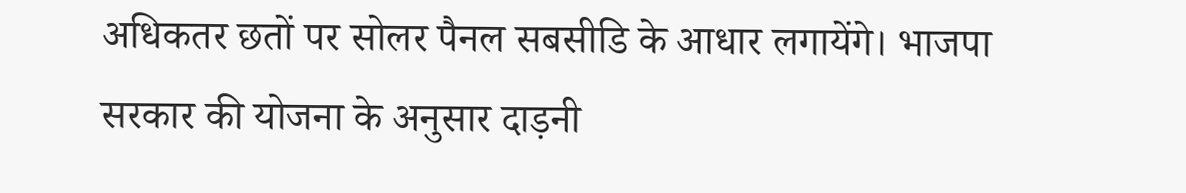अधिकतर छतों पर सोलर पैनल सबसीडि के आधार लगायेंगे। भाजपा सरकार की योजना के अनुसार दाड़नी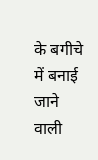के बगीचे में बनाई जाने वाली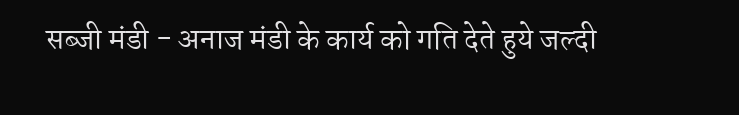सब्जी मंडी - अनाज मंडी के कार्य को गति देते हुये जल्दी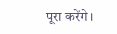पूरा करेंगे।